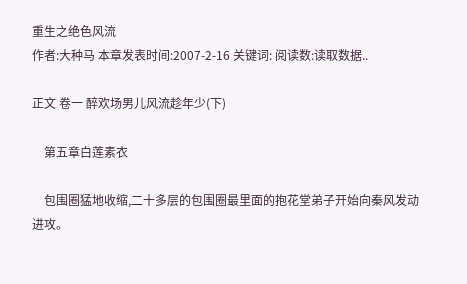重生之绝色风流
作者:大种马 本章发表时间:2007-2-16 关键词: 阅读数:读取数据..

正文 卷一 醉欢场男儿风流趁年少(下)

    第五章白莲素衣

    包围圈猛地收缩,二十多层的包围圈最里面的抱花堂弟子开始向秦风发动进攻。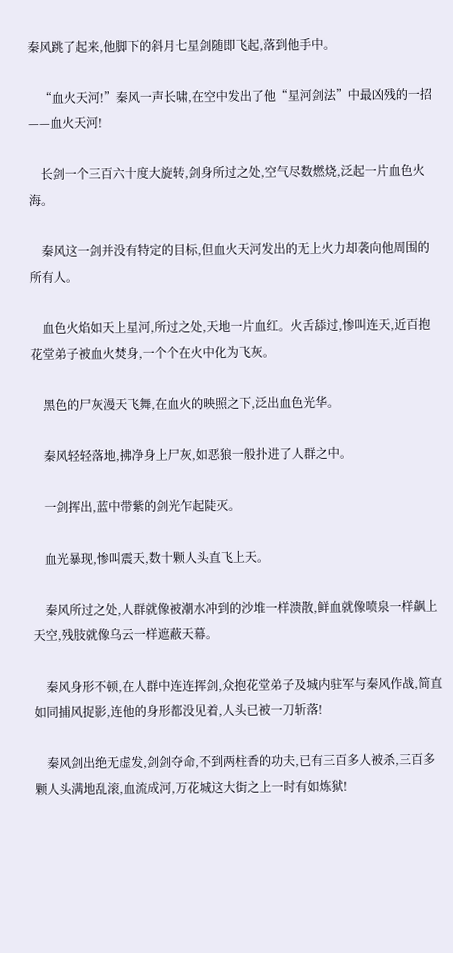秦风跳了起来,他脚下的斜月七星剑随即飞起,落到他手中。

    “血火天河!”秦风一声长啸,在空中发出了他“星河剑法”中最凶残的一招——血火天河!

    长剑一个三百六十度大旋转,剑身所过之处,空气尽数燃烧,泛起一片血色火海。

    秦风这一剑并没有特定的目标,但血火天河发出的无上火力却袭向他周围的所有人。

    血色火焰如天上星河,所过之处,天地一片血红。火舌舔过,惨叫连天,近百抱花堂弟子被血火焚身,一个个在火中化为飞灰。

    黑色的尸灰漫天飞舞,在血火的映照之下,泛出血色光华。

    秦风轻轻落地,拂净身上尸灰,如恶狼一般扑进了人群之中。

    一剑挥出,蓝中带紫的剑光乍起陡灭。

    血光暴现,惨叫震天,数十颗人头直飞上天。

    秦风所过之处,人群就像被潮水冲到的沙堆一样溃散,鲜血就像喷泉一样飙上天空,残肢就像乌云一样遮蔽天幕。

    秦风身形不顿,在人群中连连挥剑,众抱花堂弟子及城内驻军与秦风作战,简直如同捕风捉影,连他的身形都没见着,人头已被一刀斩落!

    秦风剑出绝无虚发,剑剑夺命,不到两柱香的功夫,已有三百多人被杀,三百多颗人头满地乱滚,血流成河,万花城这大街之上一时有如炼狱!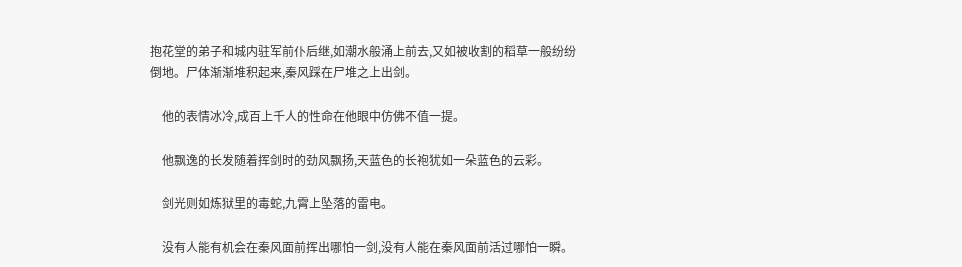抱花堂的弟子和城内驻军前仆后继,如潮水般涌上前去,又如被收割的稻草一般纷纷倒地。尸体渐渐堆积起来,秦风踩在尸堆之上出剑。

    他的表情冰冷,成百上千人的性命在他眼中仿佛不值一提。

    他飘逸的长发随着挥剑时的劲风飘扬,天蓝色的长袍犹如一朵蓝色的云彩。

    剑光则如炼狱里的毒蛇,九霄上坠落的雷电。

    没有人能有机会在秦风面前挥出哪怕一剑,没有人能在秦风面前活过哪怕一瞬。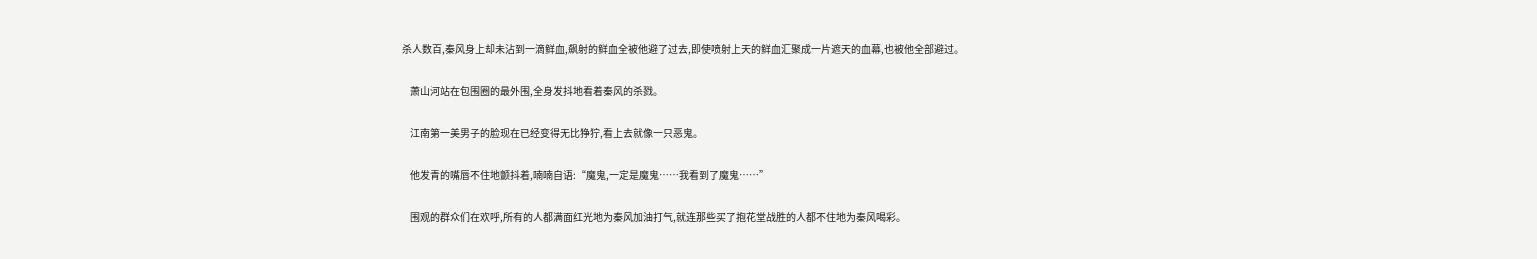杀人数百,秦风身上却未沾到一滴鲜血,飙射的鲜血全被他避了过去,即使喷射上天的鲜血汇聚成一片遮天的血幕,也被他全部避过。

    萧山河站在包围圈的最外围,全身发抖地看着秦风的杀戮。

    江南第一美男子的脸现在已经变得无比狰狞,看上去就像一只恶鬼。

    他发青的嘴唇不住地颤抖着,喃喃自语:“魔鬼,一定是魔鬼……我看到了魔鬼……”

    围观的群众们在欢呼,所有的人都满面红光地为秦风加油打气,就连那些买了抱花堂战胜的人都不住地为秦风喝彩。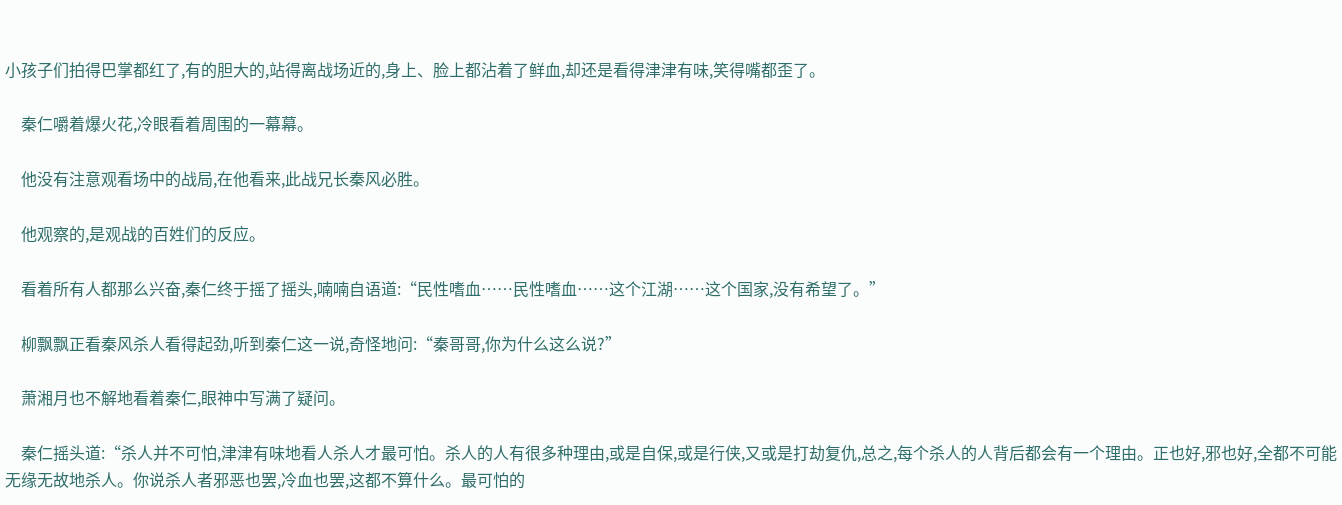小孩子们拍得巴掌都红了,有的胆大的,站得离战场近的,身上、脸上都沾着了鲜血,却还是看得津津有味,笑得嘴都歪了。

    秦仁嚼着爆火花,冷眼看着周围的一幕幕。

    他没有注意观看场中的战局,在他看来,此战兄长秦风必胜。

    他观察的,是观战的百姓们的反应。

    看着所有人都那么兴奋,秦仁终于摇了摇头,喃喃自语道:“民性嗜血……民性嗜血……这个江湖……这个国家,没有希望了。”

    柳飘飘正看秦风杀人看得起劲,听到秦仁这一说,奇怪地问:“秦哥哥,你为什么这么说?”

    萧湘月也不解地看着秦仁,眼神中写满了疑问。

    秦仁摇头道:“杀人并不可怕,津津有味地看人杀人才最可怕。杀人的人有很多种理由,或是自保,或是行侠,又或是打劫复仇,总之,每个杀人的人背后都会有一个理由。正也好,邪也好,全都不可能无缘无故地杀人。你说杀人者邪恶也罢,冷血也罢,这都不算什么。最可怕的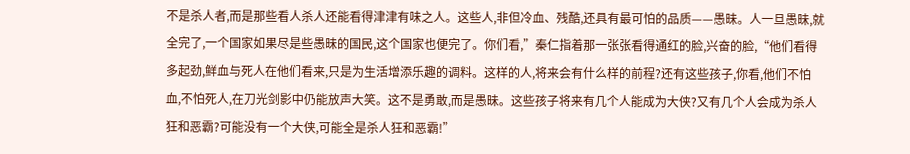不是杀人者,而是那些看人杀人还能看得津津有味之人。这些人,非但冷血、残酷,还具有最可怕的品质——愚昧。人一旦愚昧,就全完了,一个国家如果尽是些愚昧的国民,这个国家也便完了。你们看,”秦仁指着那一张张看得通红的脸,兴奋的脸,“他们看得多起劲,鲜血与死人在他们看来,只是为生活增添乐趣的调料。这样的人,将来会有什么样的前程?还有这些孩子,你看,他们不怕血,不怕死人,在刀光剑影中仍能放声大笑。这不是勇敢,而是愚昧。这些孩子将来有几个人能成为大侠?又有几个人会成为杀人狂和恶霸?可能没有一个大侠,可能全是杀人狂和恶霸!”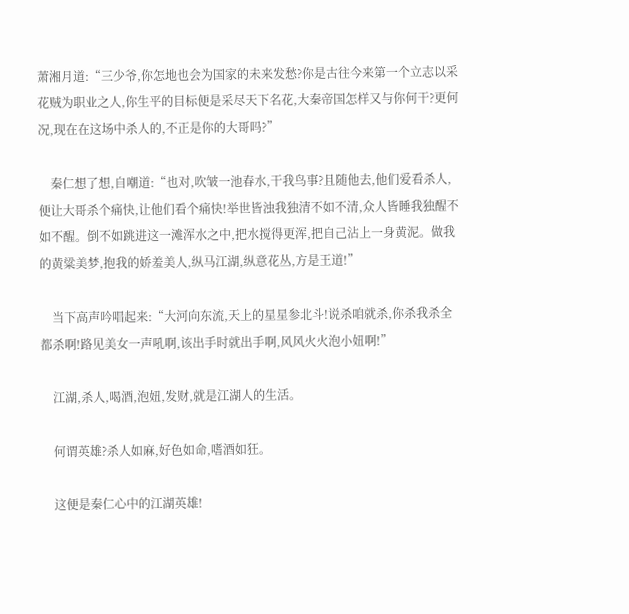萧湘月道:“三少爷,你怎地也会为国家的未来发愁?你是古往今来第一个立志以采花贼为职业之人,你生平的目标便是采尽天下名花,大秦帝国怎样又与你何干?更何况,现在在这场中杀人的,不正是你的大哥吗?”

    秦仁想了想,自嘲道:“也对,吹皱一池春水,干我鸟事?且随他去,他们爱看杀人,便让大哥杀个痛快,让他们看个痛快!举世皆浊我独清不如不清,众人皆睡我独醒不如不醒。倒不如跳进这一滩浑水之中,把水搅得更浑,把自己沾上一身黄泥。做我的黄粱美梦,抱我的娇羞美人,纵马江湖,纵意花丛,方是王道!”

    当下高声吟唱起来:“大河向东流,天上的星星参北斗!说杀咱就杀,你杀我杀全都杀啊!路见美女一声吼啊,该出手时就出手啊,风风火火泡小妞啊!”

    江湖,杀人,喝酒,泡妞,发财,就是江湖人的生活。

    何谓英雄?杀人如麻,好色如命,嗜酒如狂。

    这便是秦仁心中的江湖英雄!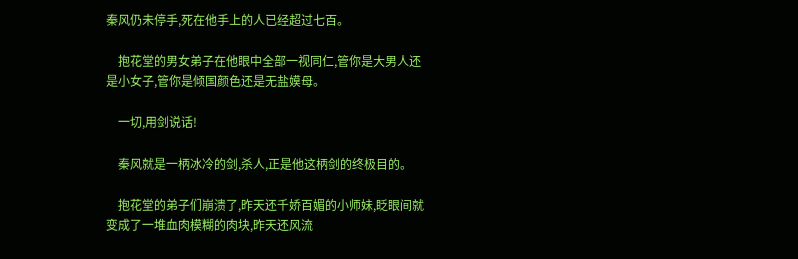秦风仍未停手,死在他手上的人已经超过七百。

    抱花堂的男女弟子在他眼中全部一视同仁,管你是大男人还是小女子,管你是倾国颜色还是无盐嫫母。

    一切,用剑说话!

    秦风就是一柄冰冷的剑,杀人,正是他这柄剑的终极目的。

    抱花堂的弟子们崩溃了,昨天还千娇百媚的小师妹,眨眼间就变成了一堆血肉模糊的肉块,昨天还风流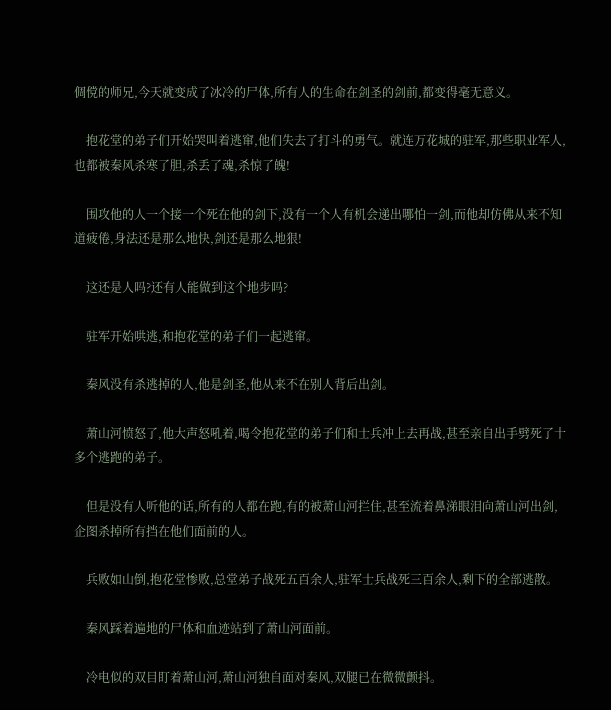倜傥的师兄,今天就变成了冰冷的尸体,所有人的生命在剑圣的剑前,都变得毫无意义。

    抱花堂的弟子们开始哭叫着逃窜,他们失去了打斗的勇气。就连万花城的驻军,那些职业军人,也都被秦风杀寒了胆,杀丢了魂,杀惊了魄!

    围攻他的人一个接一个死在他的剑下,没有一个人有机会递出哪怕一剑,而他却仿佛从来不知道疲倦,身法还是那么地快,剑还是那么地狠!

    这还是人吗?还有人能做到这个地步吗?

    驻军开始哄逃,和抱花堂的弟子们一起逃窜。

    秦风没有杀逃掉的人,他是剑圣,他从来不在别人背后出剑。

    萧山河愤怒了,他大声怒吼着,喝令抱花堂的弟子们和士兵冲上去再战,甚至亲自出手劈死了十多个逃跑的弟子。

    但是没有人听他的话,所有的人都在跑,有的被萧山河拦住,甚至流着鼻涕眼泪向萧山河出剑,企图杀掉所有挡在他们面前的人。

    兵败如山倒,抱花堂惨败,总堂弟子战死五百余人,驻军士兵战死三百余人,剩下的全部逃散。

    秦风踩着遍地的尸体和血迹站到了萧山河面前。

    冷电似的双目盯着萧山河,萧山河独自面对秦风,双腿已在微微颤抖。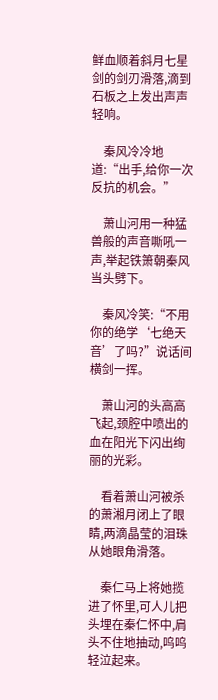鲜血顺着斜月七星剑的剑刃滑落,滴到石板之上发出声声轻响。

    秦风冷冷地道:“出手,给你一次反抗的机会。”

    萧山河用一种猛兽般的声音嘶吼一声,举起铁箫朝秦风当头劈下。

    秦风冷笑:“不用你的绝学‘七绝天音’了吗?”说话间横剑一挥。

    萧山河的头高高飞起,颈腔中喷出的血在阳光下闪出绚丽的光彩。

    看着萧山河被杀的萧湘月闭上了眼睛,两滴晶莹的泪珠从她眼角滑落。

    秦仁马上将她揽进了怀里,可人儿把头埋在秦仁怀中,肩头不住地抽动,呜呜轻泣起来。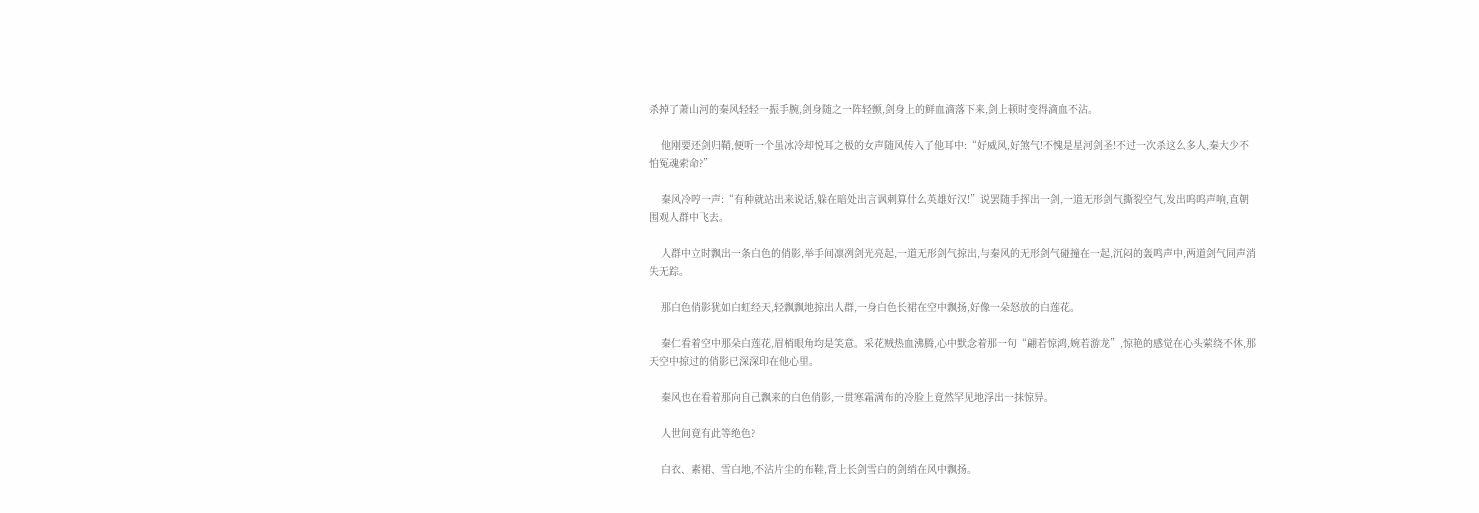杀掉了萧山河的秦风轻轻一振手腕,剑身随之一阵轻颤,剑身上的鲜血滴落下来,剑上顿时变得滴血不沾。

    他刚要还剑归鞘,便听一个虽冰冷却悦耳之极的女声随风传入了他耳中:“好威风,好煞气!不愧是星河剑圣!不过一次杀这么多人,秦大少不怕冤魂索命?”

    秦风冷哼一声:“有种就站出来说话,躲在暗处出言讽刺算什么英雄好汉!”说罢随手挥出一剑,一道无形剑气撕裂空气,发出呜呜声响,直朝围观人群中飞去。

    人群中立时飘出一条白色的俏影,举手间凛冽剑光亮起,一道无形剑气掠出,与秦风的无形剑气碰撞在一起,沉闷的轰鸣声中,两道剑气同声消失无踪。

    那白色俏影犹如白虹经天,轻飘飘地掠出人群,一身白色长裙在空中飘扬,好像一朵怒放的白莲花。

    秦仁看着空中那朵白莲花,眉梢眼角均是笑意。采花贼热血沸腾,心中默念着那一句“翩若惊鸿,婉若游龙”,惊艳的感觉在心头萦绕不休,那天空中掠过的俏影已深深印在他心里。

    秦风也在看着那向自己飘来的白色俏影,一贯寒霜满布的冷脸上竟然罕见地浮出一抹惊异。

    人世间竟有此等绝色?

    白衣、素裙、雪白地,不沾片尘的布鞋,背上长剑雪白的剑绡在风中飘扬。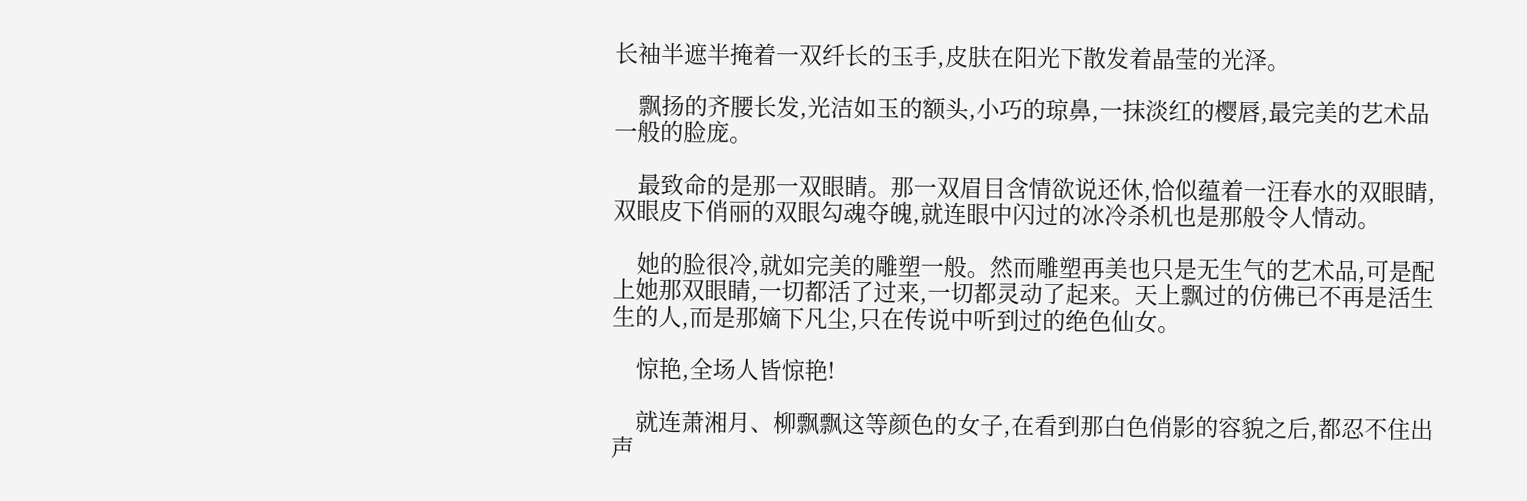长袖半遮半掩着一双纤长的玉手,皮肤在阳光下散发着晶莹的光泽。

    飘扬的齐腰长发,光洁如玉的额头,小巧的琼鼻,一抹淡红的樱唇,最完美的艺术品一般的脸庞。

    最致命的是那一双眼睛。那一双眉目含情欲说还休,恰似蕴着一汪春水的双眼睛,双眼皮下俏丽的双眼勾魂夺魄,就连眼中闪过的冰冷杀机也是那般令人情动。

    她的脸很冷,就如完美的雕塑一般。然而雕塑再美也只是无生气的艺术品,可是配上她那双眼睛,一切都活了过来,一切都灵动了起来。天上飘过的仿佛已不再是活生生的人,而是那嫡下凡尘,只在传说中听到过的绝色仙女。

    惊艳,全场人皆惊艳!

    就连萧湘月、柳飘飘这等颜色的女子,在看到那白色俏影的容貌之后,都忍不住出声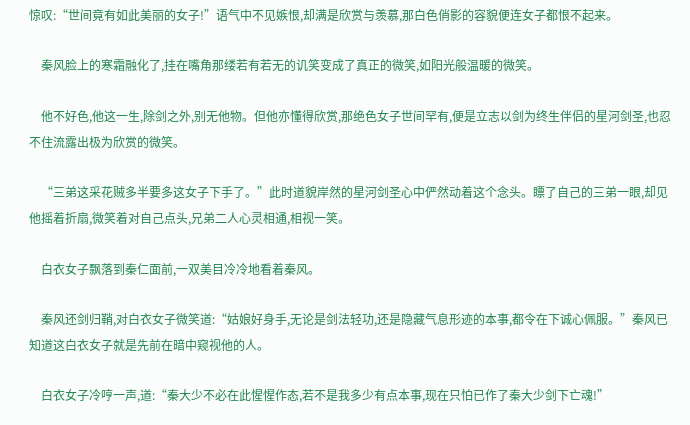惊叹:“世间竟有如此美丽的女子!”语气中不见嫉恨,却满是欣赏与羡慕,那白色俏影的容貌便连女子都恨不起来。

    秦风脸上的寒霜融化了,挂在嘴角那缕若有若无的讥笑变成了真正的微笑,如阳光般温暖的微笑。

    他不好色,他这一生,除剑之外,别无他物。但他亦懂得欣赏,那绝色女子世间罕有,便是立志以剑为终生伴侣的星河剑圣,也忍不住流露出极为欣赏的微笑。

    “三弟这采花贼多半要多这女子下手了。”此时道貌岸然的星河剑圣心中俨然动着这个念头。瞟了自己的三弟一眼,却见他摇着折扇,微笑着对自己点头,兄弟二人心灵相通,相视一笑。

    白衣女子飘落到秦仁面前,一双美目冷冷地看着秦风。

    秦风还剑归鞘,对白衣女子微笑道:“姑娘好身手,无论是剑法轻功,还是隐藏气息形迹的本事,都令在下诚心佩服。”秦风已知道这白衣女子就是先前在暗中窥视他的人。

    白衣女子冷哼一声,道:“秦大少不必在此惺惺作态,若不是我多少有点本事,现在只怕已作了秦大少剑下亡魂!”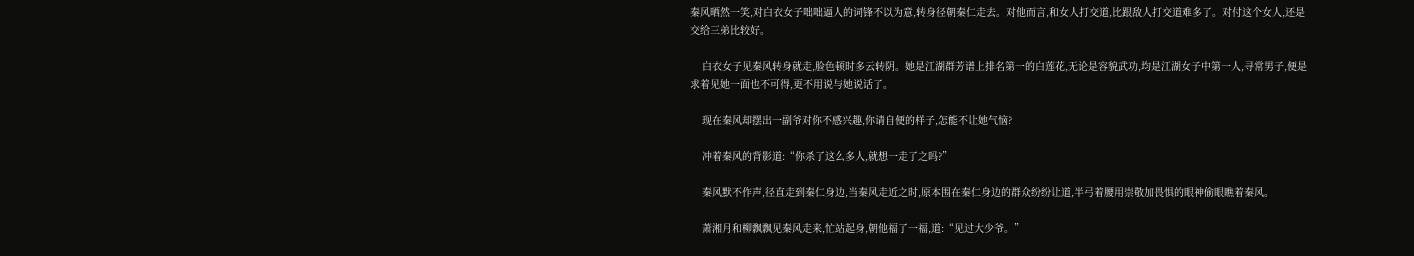秦风晒然一笑,对白衣女子咄咄逼人的词锋不以为意,转身径朝秦仁走去。对他而言,和女人打交道,比跟敌人打交道难多了。对付这个女人,还是交给三弟比较好。

    白衣女子见秦风转身就走,脸色顿时多云转阴。她是江湖群芳谱上排名第一的白莲花,无论是容貌武功,均是江湖女子中第一人,寻常男子,便是求着见她一面也不可得,更不用说与她说话了。

    现在秦风却摆出一副爷对你不感兴趣,你请自便的样子,怎能不让她气恼?

    冲着秦风的背影道:“你杀了这么多人,就想一走了之吗?”

    秦风默不作声,径直走到秦仁身边,当秦风走近之时,原本围在秦仁身边的群众纷纷让道,半弓着腰用崇敬加畏惧的眼神偷眼瞧着秦风。

    萧湘月和柳飘飘见秦风走来,忙站起身,朝他福了一福,道:“见过大少爷。”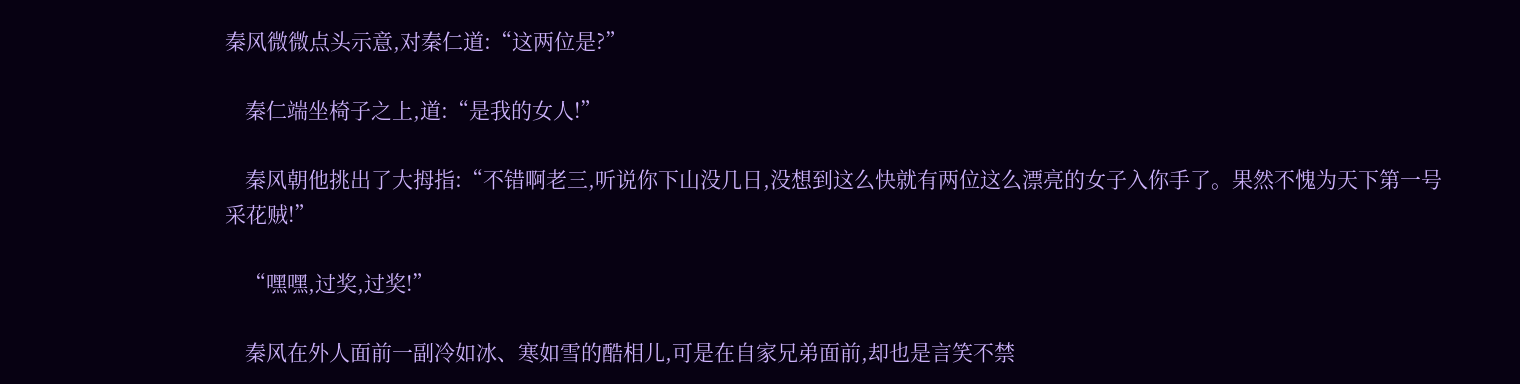秦风微微点头示意,对秦仁道:“这两位是?”

    秦仁端坐椅子之上,道:“是我的女人!”

    秦风朝他挑出了大拇指:“不错啊老三,听说你下山没几日,没想到这么快就有两位这么漂亮的女子入你手了。果然不愧为天下第一号采花贼!”

    “嘿嘿,过奖,过奖!”

    秦风在外人面前一副冷如冰、寒如雪的酷相儿,可是在自家兄弟面前,却也是言笑不禁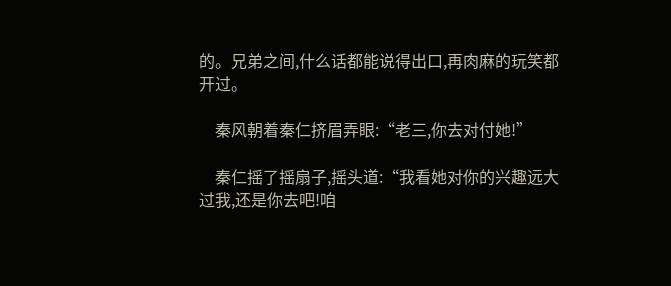的。兄弟之间,什么话都能说得出口,再肉麻的玩笑都开过。

    秦风朝着秦仁挤眉弄眼:“老三,你去对付她!”

    秦仁摇了摇扇子,摇头道:“我看她对你的兴趣远大过我,还是你去吧!咱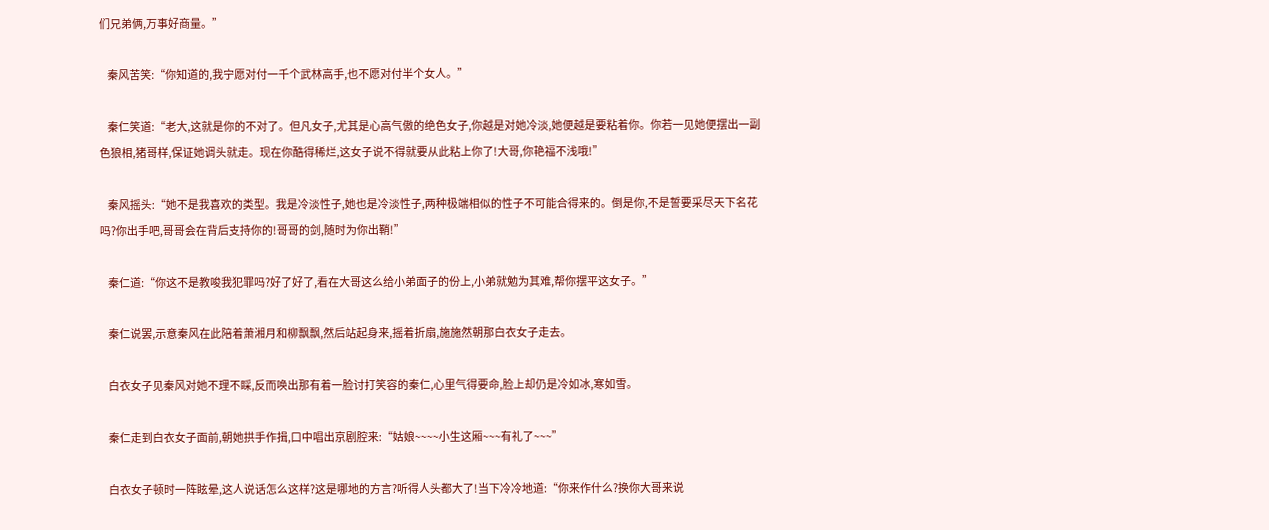们兄弟俩,万事好商量。”

    秦风苦笑:“你知道的,我宁愿对付一千个武林高手,也不愿对付半个女人。”

    秦仁笑道:“老大,这就是你的不对了。但凡女子,尤其是心高气傲的绝色女子,你越是对她冷淡,她便越是要粘着你。你若一见她便摆出一副色狼相,猪哥样,保证她调头就走。现在你酷得稀烂,这女子说不得就要从此粘上你了!大哥,你艳福不浅哦!”

    秦风摇头:“她不是我喜欢的类型。我是冷淡性子,她也是冷淡性子,两种极端相似的性子不可能合得来的。倒是你,不是誓要采尽天下名花吗?你出手吧,哥哥会在背后支持你的!哥哥的剑,随时为你出鞘!”

    秦仁道:“你这不是教唆我犯罪吗?好了好了,看在大哥这么给小弟面子的份上,小弟就勉为其难,帮你摆平这女子。”

    秦仁说罢,示意秦风在此陪着萧湘月和柳飘飘,然后站起身来,摇着折扇,施施然朝那白衣女子走去。

    白衣女子见秦风对她不理不睬,反而唤出那有着一脸讨打笑容的秦仁,心里气得要命,脸上却仍是冷如冰,寒如雪。

    秦仁走到白衣女子面前,朝她拱手作揖,口中唱出京剧腔来:“姑娘~~~~小生这厢~~~有礼了~~~”

    白衣女子顿时一阵眩晕,这人说话怎么这样?这是哪地的方言?听得人头都大了!当下冷冷地道:“你来作什么?换你大哥来说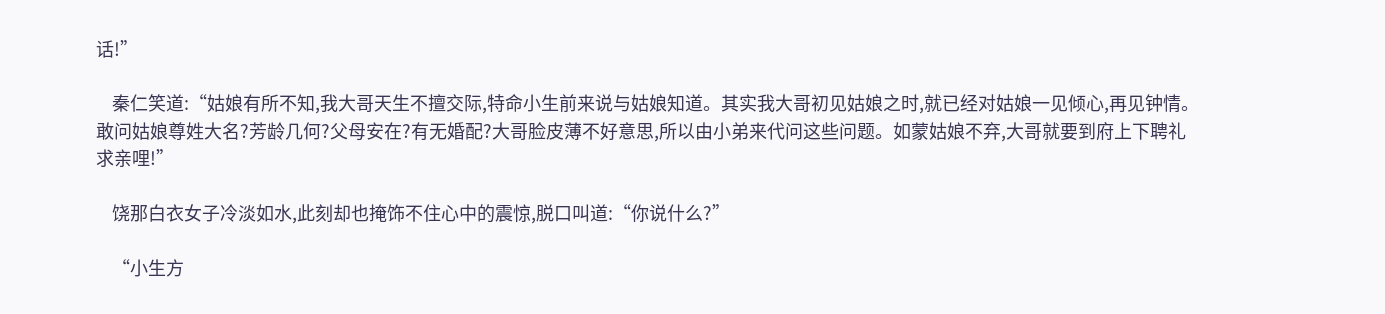话!”

    秦仁笑道:“姑娘有所不知,我大哥天生不擅交际,特命小生前来说与姑娘知道。其实我大哥初见姑娘之时,就已经对姑娘一见倾心,再见钟情。敢问姑娘尊姓大名?芳龄几何?父母安在?有无婚配?大哥脸皮薄不好意思,所以由小弟来代问这些问题。如蒙姑娘不弃,大哥就要到府上下聘礼求亲哩!”

    饶那白衣女子冷淡如水,此刻却也掩饰不住心中的震惊,脱口叫道:“你说什么?”

    “小生方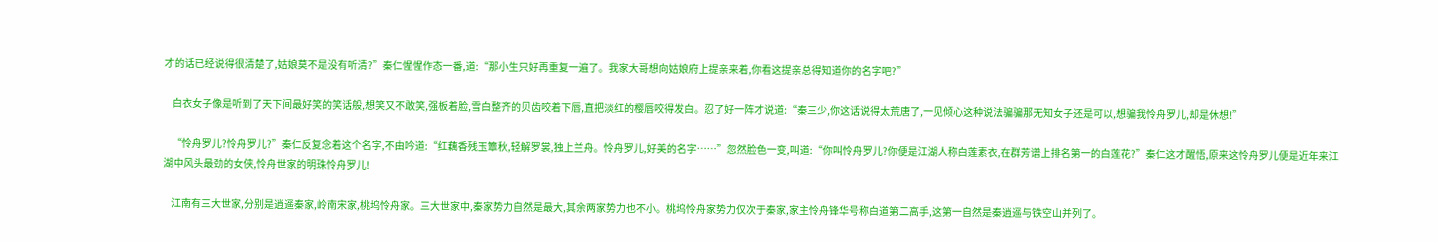才的话已经说得很清楚了,姑娘莫不是没有听清?”秦仁惺惺作态一番,道:“那小生只好再重复一遍了。我家大哥想向姑娘府上提亲来着,你看这提亲总得知道你的名字吧?”

    白衣女子像是听到了天下间最好笑的笑话般,想笑又不敢笑,强板着脸,雪白整齐的贝齿咬着下唇,直把淡红的樱唇咬得发白。忍了好一阵才说道:“秦三少,你这话说得太荒唐了,一见倾心这种说法骗骗那无知女子还是可以,想骗我怜舟罗儿,却是休想!”

    “怜舟罗儿?怜舟罗儿?”秦仁反复念着这个名字,不由吟道:“红藕香残玉簟秋,轻解罗裳,独上兰舟。怜舟罗儿,好美的名字……”忽然脸色一变,叫道:“你叫怜舟罗儿?你便是江湖人称白莲素衣,在群芳谱上排名第一的白莲花?”秦仁这才醒悟,原来这怜舟罗儿便是近年来江湖中风头最劲的女侠,怜舟世家的明珠怜舟罗儿!

    江南有三大世家,分别是逍遥秦家,岭南宋家,桃坞怜舟家。三大世家中,秦家势力自然是最大,其余两家势力也不小。桃坞怜舟家势力仅次于秦家,家主怜舟锋华号称白道第二高手,这第一自然是秦逍遥与铁空山并列了。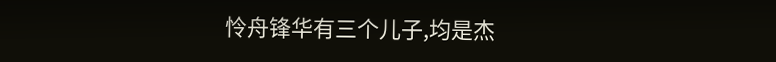怜舟锋华有三个儿子,均是杰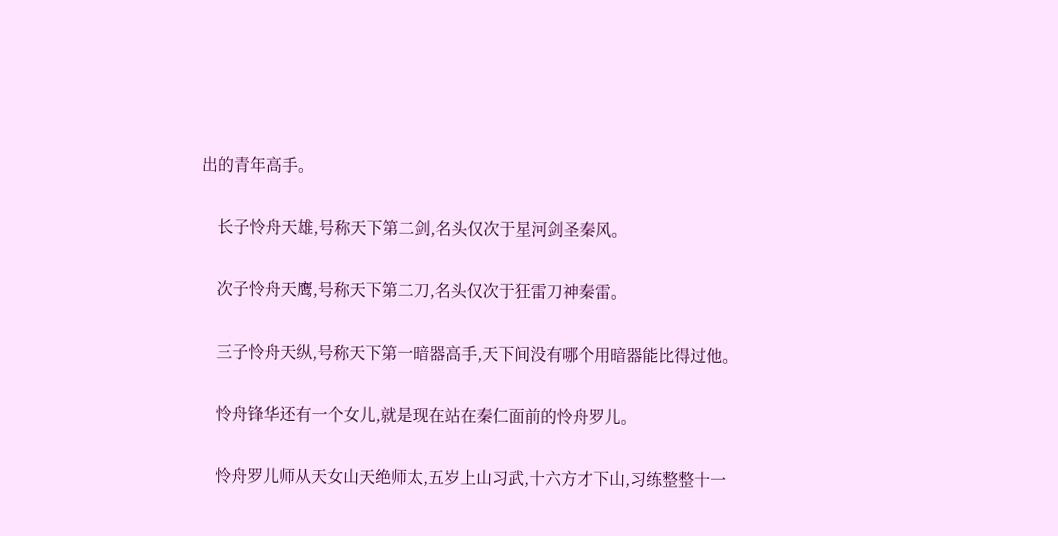出的青年高手。

    长子怜舟天雄,号称天下第二剑,名头仅次于星河剑圣秦风。

    次子怜舟天鹰,号称天下第二刀,名头仅次于狂雷刀神秦雷。

    三子怜舟天纵,号称天下第一暗器高手,天下间没有哪个用暗器能比得过他。

    怜舟锋华还有一个女儿,就是现在站在秦仁面前的怜舟罗儿。

    怜舟罗儿师从天女山天绝师太,五岁上山习武,十六方才下山,习练整整十一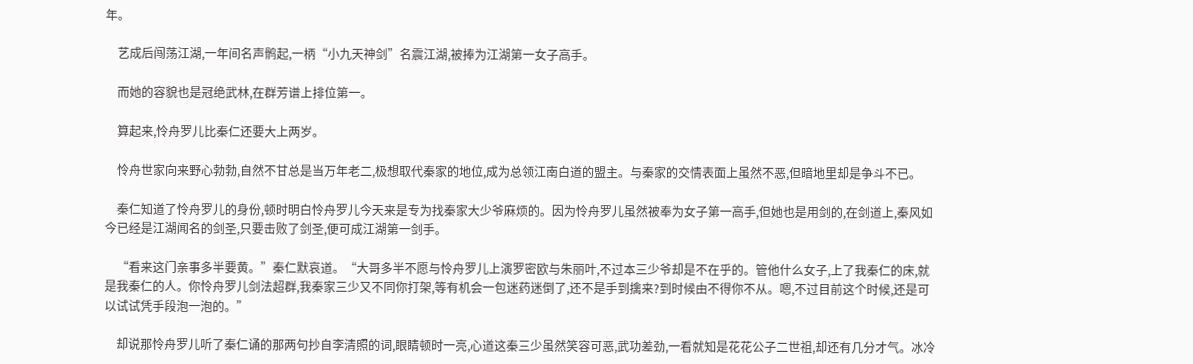年。

    艺成后闯荡江湖,一年间名声鹘起,一柄“小九天神剑”名震江湖,被捧为江湖第一女子高手。

    而她的容貌也是冠绝武林,在群芳谱上排位第一。

    算起来,怜舟罗儿比秦仁还要大上两岁。

    怜舟世家向来野心勃勃,自然不甘总是当万年老二,极想取代秦家的地位,成为总领江南白道的盟主。与秦家的交情表面上虽然不恶,但暗地里却是争斗不已。

    秦仁知道了怜舟罗儿的身份,顿时明白怜舟罗儿今天来是专为找秦家大少爷麻烦的。因为怜舟罗儿虽然被奉为女子第一高手,但她也是用剑的,在剑道上,秦风如今已经是江湖闻名的剑圣,只要击败了剑圣,便可成江湖第一剑手。

    “看来这门亲事多半要黄。”秦仁默哀道。“大哥多半不愿与怜舟罗儿上演罗密欧与朱丽叶,不过本三少爷却是不在乎的。管他什么女子,上了我秦仁的床,就是我秦仁的人。你怜舟罗儿剑法超群,我秦家三少又不同你打架,等有机会一包迷药迷倒了,还不是手到擒来?到时候由不得你不从。嗯,不过目前这个时候,还是可以试试凭手段泡一泡的。”

    却说那怜舟罗儿听了秦仁诵的那两句抄自李清照的词,眼睛顿时一亮,心道这秦三少虽然笑容可恶,武功差劲,一看就知是花花公子二世祖,却还有几分才气。冰冷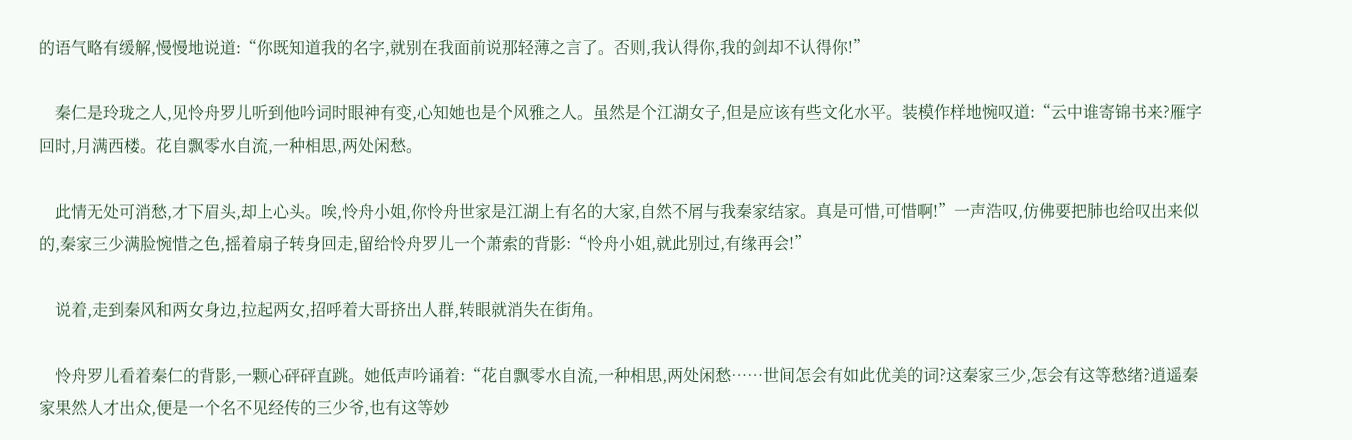的语气略有缓解,慢慢地说道:“你既知道我的名字,就别在我面前说那轻薄之言了。否则,我认得你,我的剑却不认得你!”

    秦仁是玲珑之人,见怜舟罗儿听到他吟词时眼神有变,心知她也是个风雅之人。虽然是个江湖女子,但是应该有些文化水平。装模作样地惋叹道:“云中谁寄锦书来?雁字回时,月满西楼。花自飘零水自流,一种相思,两处闲愁。

    此情无处可消愁,才下眉头,却上心头。唉,怜舟小姐,你怜舟世家是江湖上有名的大家,自然不屑与我秦家结家。真是可惜,可惜啊!”一声浩叹,仿佛要把肺也给叹出来似的,秦家三少满脸惋惜之色,摇着扇子转身回走,留给怜舟罗儿一个萧索的背影:“怜舟小姐,就此别过,有缘再会!”

    说着,走到秦风和两女身边,拉起两女,招呼着大哥挤出人群,转眼就消失在街角。

    怜舟罗儿看着秦仁的背影,一颗心砰砰直跳。她低声吟诵着:“花自飘零水自流,一种相思,两处闲愁……世间怎会有如此优美的词?这秦家三少,怎会有这等愁绪?逍遥秦家果然人才出众,便是一个名不见经传的三少爷,也有这等妙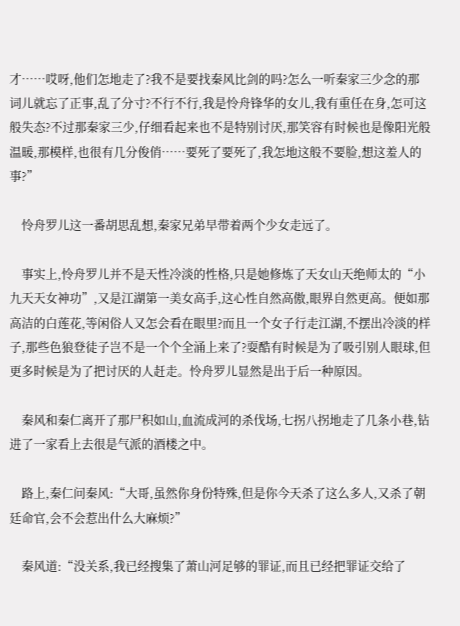才……哎呀,他们怎地走了?我不是要找秦风比剑的吗?怎么一听秦家三少念的那词儿就忘了正事,乱了分寸?不行不行,我是怜舟锋华的女儿,我有重任在身,怎可这般失态?不过那秦家三少,仔细看起来也不是特别讨厌,那笑容有时候也是像阳光般温暖,那模样,也很有几分俊俏……要死了要死了,我怎地这般不要脸,想这羞人的事?”

    怜舟罗儿这一番胡思乱想,秦家兄弟早带着两个少女走远了。

    事实上,怜舟罗儿并不是天性冷淡的性格,只是她修炼了天女山天绝师太的“小九天天女神功”,又是江湖第一美女高手,这心性自然高傲,眼界自然更高。便如那高洁的白莲花,等闲俗人又怎会看在眼里?而且一个女子行走江湖,不摆出冷淡的样子,那些色狼登徒子岂不是一个个全涌上来了?耍酷有时候是为了吸引别人眼球,但更多时候是为了把讨厌的人赶走。怜舟罗儿显然是出于后一种原因。

    秦风和秦仁离开了那尸积如山,血流成河的杀伐场,七拐八拐地走了几条小巷,钻进了一家看上去很是气派的酒楼之中。

    路上,秦仁问秦风:“大哥,虽然你身份特殊,但是你今天杀了这么多人,又杀了朝廷命官,会不会惹出什么大麻烦?”

    秦风道:“没关系,我已经搜集了萧山河足够的罪证,而且已经把罪证交给了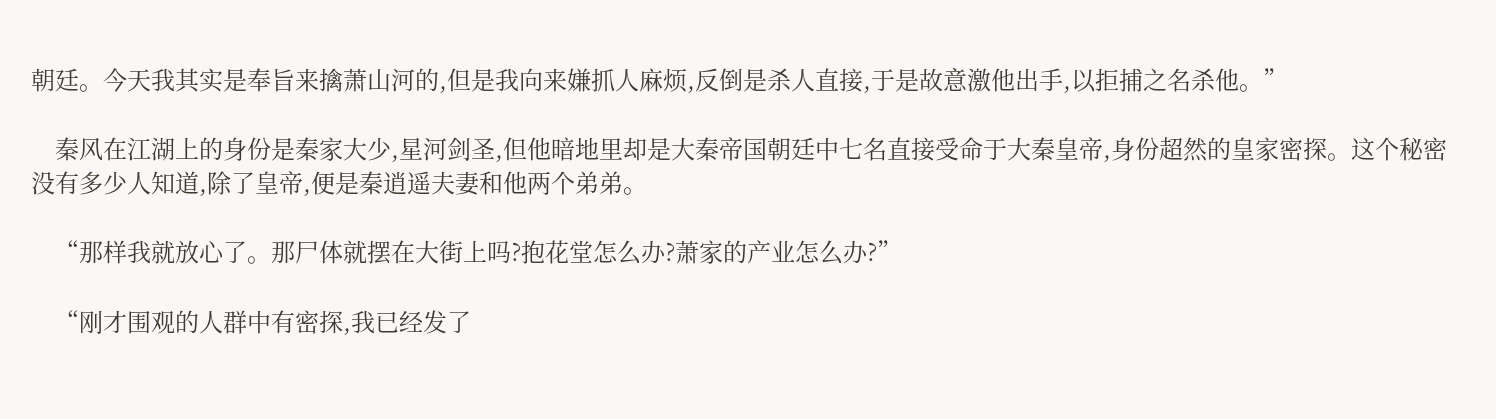朝廷。今天我其实是奉旨来擒萧山河的,但是我向来嫌抓人麻烦,反倒是杀人直接,于是故意激他出手,以拒捕之名杀他。”

    秦风在江湖上的身份是秦家大少,星河剑圣,但他暗地里却是大秦帝国朝廷中七名直接受命于大秦皇帝,身份超然的皇家密探。这个秘密没有多少人知道,除了皇帝,便是秦逍遥夫妻和他两个弟弟。

    “那样我就放心了。那尸体就摆在大街上吗?抱花堂怎么办?萧家的产业怎么办?”

    “刚才围观的人群中有密探,我已经发了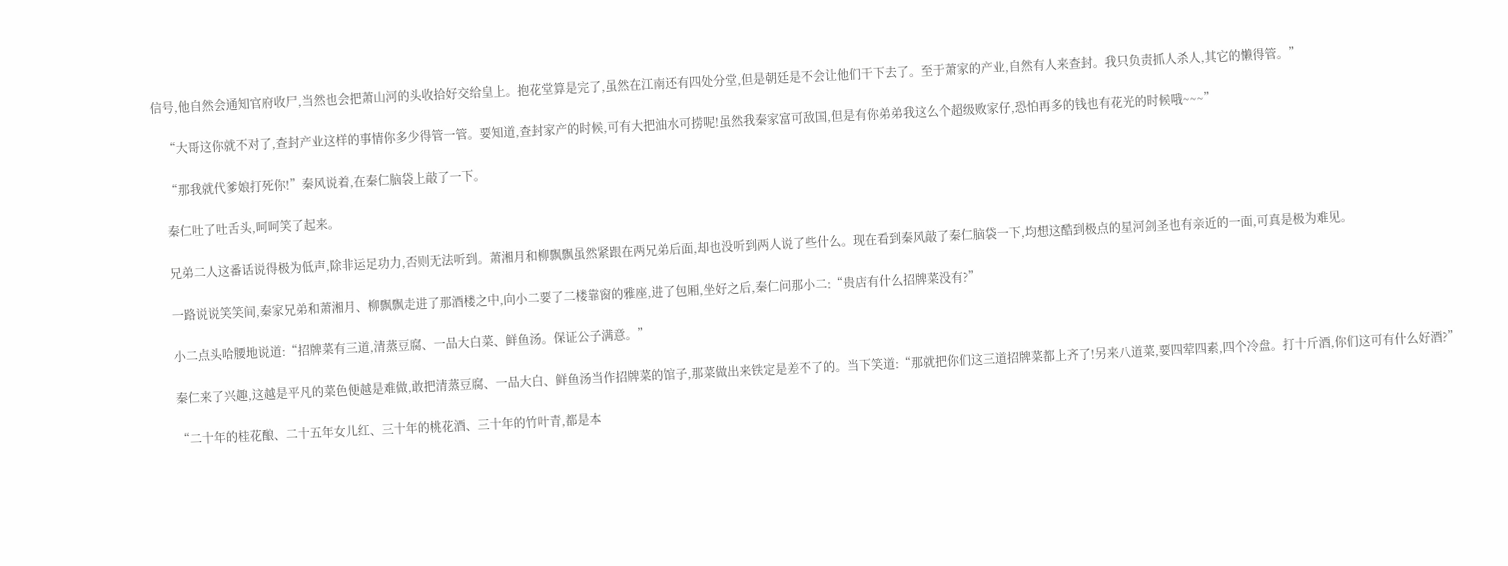信号,他自然会通知官府收尸,当然也会把萧山河的头收拾好交给皇上。抱花堂算是完了,虽然在江南还有四处分堂,但是朝廷是不会让他们干下去了。至于萧家的产业,自然有人来查封。我只负责抓人杀人,其它的懒得管。”

    “大哥这你就不对了,查封产业这样的事情你多少得管一管。要知道,查封家产的时候,可有大把油水可捞呢!虽然我秦家富可敌国,但是有你弟弟我这么个超级败家仔,恐怕再多的钱也有花光的时候哦~~~”

    “那我就代爹娘打死你!”秦风说着,在秦仁脑袋上敲了一下。

    秦仁吐了吐舌头,呵呵笑了起来。

    兄弟二人这番话说得极为低声,除非运足功力,否则无法听到。萧湘月和柳飘飘虽然紧跟在两兄弟后面,却也没听到两人说了些什么。现在看到秦风敲了秦仁脑袋一下,均想这酷到极点的星河剑圣也有亲近的一面,可真是极为难见。

    一路说说笑笑间,秦家兄弟和萧湘月、柳飘飘走进了那酒楼之中,向小二要了二楼靠窗的雅座,进了包厢,坐好之后,秦仁问那小二:“贵店有什么招牌菜没有?”

    小二点头哈腰地说道:“招牌菜有三道,清蒸豆腐、一品大白菜、鲜鱼汤。保证公子满意。”

    秦仁来了兴趣,这越是平凡的菜色便越是难做,敢把清蒸豆腐、一品大白、鲜鱼汤当作招牌菜的馆子,那菜做出来铁定是差不了的。当下笑道:“那就把你们这三道招牌菜都上齐了!另来八道菜,要四荤四素,四个冷盘。打十斤酒,你们这可有什么好酒?”

    “二十年的桂花酿、二十五年女儿红、三十年的桃花酒、三十年的竹叶青,都是本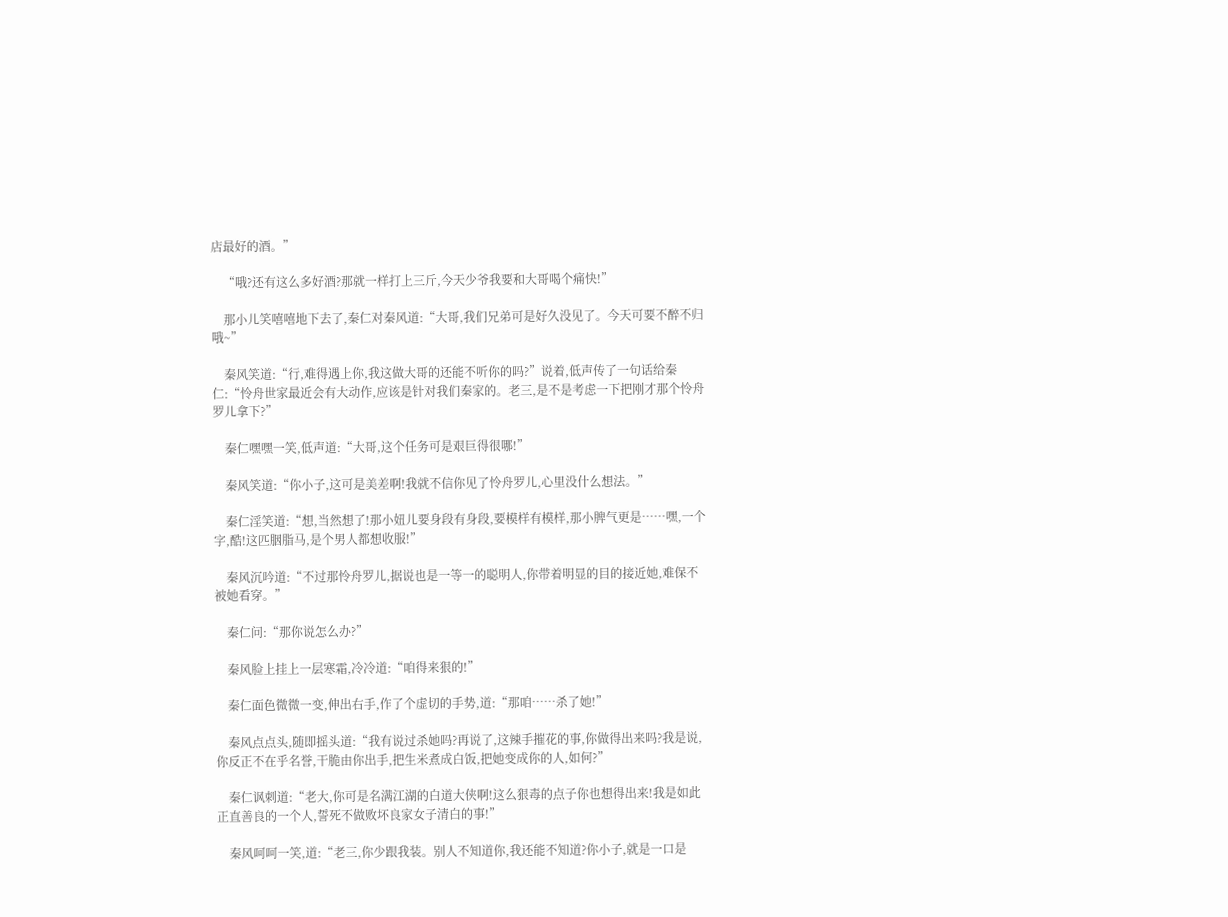店最好的酒。”

    “哦?还有这么多好酒?那就一样打上三斤,今天少爷我要和大哥喝个痛快!”

    那小儿笑嘻嘻地下去了,秦仁对秦风道:“大哥,我们兄弟可是好久没见了。今天可要不醉不归哦~”

    秦风笑道:“行,难得遇上你,我这做大哥的还能不听你的吗?”说着,低声传了一句话给秦仁:“怜舟世家最近会有大动作,应该是针对我们秦家的。老三,是不是考虑一下把刚才那个怜舟罗儿拿下?”

    秦仁嘿嘿一笑,低声道:“大哥,这个任务可是艰巨得很哪!”

    秦风笑道:“你小子,这可是美差啊!我就不信你见了怜舟罗儿,心里没什么想法。”

    秦仁淫笑道:“想,当然想了!那小妞儿要身段有身段,要模样有模样,那小脾气更是……嘿,一个字,酷!这匹胭脂马,是个男人都想收服!”

    秦风沉吟道:“不过那怜舟罗儿,据说也是一等一的聪明人,你带着明显的目的接近她,难保不被她看穿。”

    秦仁问:“那你说怎么办?”

    秦风脸上挂上一层寒霜,冷冷道:“咱得来狠的!”

    秦仁面色微微一变,伸出右手,作了个虚切的手势,道:“那咱……杀了她!”

    秦风点点头,随即摇头道:“我有说过杀她吗?再说了,这辣手摧花的事,你做得出来吗?我是说,你反正不在乎名誉,干脆由你出手,把生米煮成白饭,把她变成你的人,如何?”

    秦仁讽刺道:“老大,你可是名满江湖的白道大侠啊!这么狠毒的点子你也想得出来!我是如此正直善良的一个人,誓死不做败坏良家女子清白的事!”

    秦风呵呵一笑,道:“老三,你少跟我装。别人不知道你,我还能不知道?你小子,就是一口是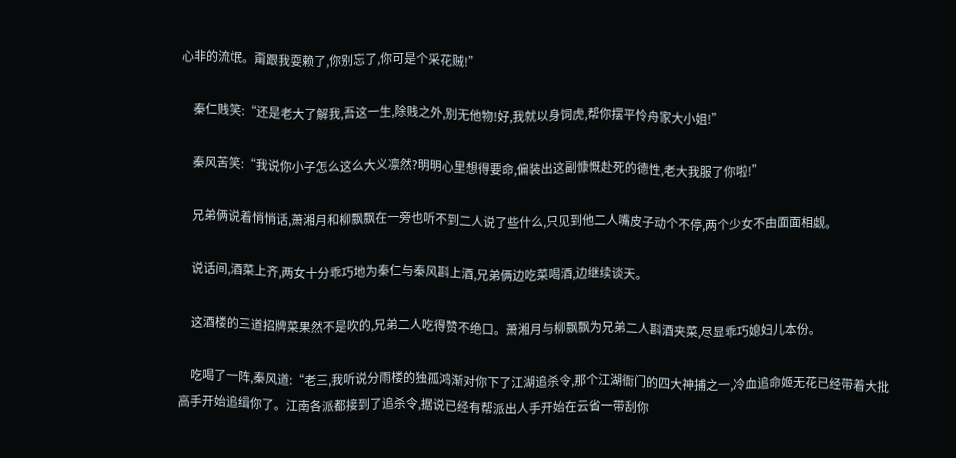心非的流氓。甭跟我耍赖了,你别忘了,你可是个采花贼!”

    秦仁贱笑:“还是老大了解我,吾这一生,除贱之外,别无他物!好,我就以身饲虎,帮你摆平怜舟家大小姐!”

    秦风苦笑:“我说你小子怎么这么大义凛然?明明心里想得要命,偏装出这副慷慨赴死的德性,老大我服了你啦!”

    兄弟俩说着悄悄话,萧湘月和柳飘飘在一旁也听不到二人说了些什么,只见到他二人嘴皮子动个不停,两个少女不由面面相觑。

    说话间,酒菜上齐,两女十分乖巧地为秦仁与秦风斟上酒,兄弟俩边吃菜喝酒,边继续谈天。

    这酒楼的三道招牌菜果然不是吹的,兄弟二人吃得赞不绝口。萧湘月与柳飘飘为兄弟二人斟酒夹菜,尽显乖巧媳妇儿本份。

    吃喝了一阵,秦风道:“老三,我听说分雨楼的独孤鸿渐对你下了江湖追杀令,那个江湖衙门的四大神捕之一,冷血追命姬无花已经带着大批高手开始追缉你了。江南各派都接到了追杀令,据说已经有帮派出人手开始在云省一带刮你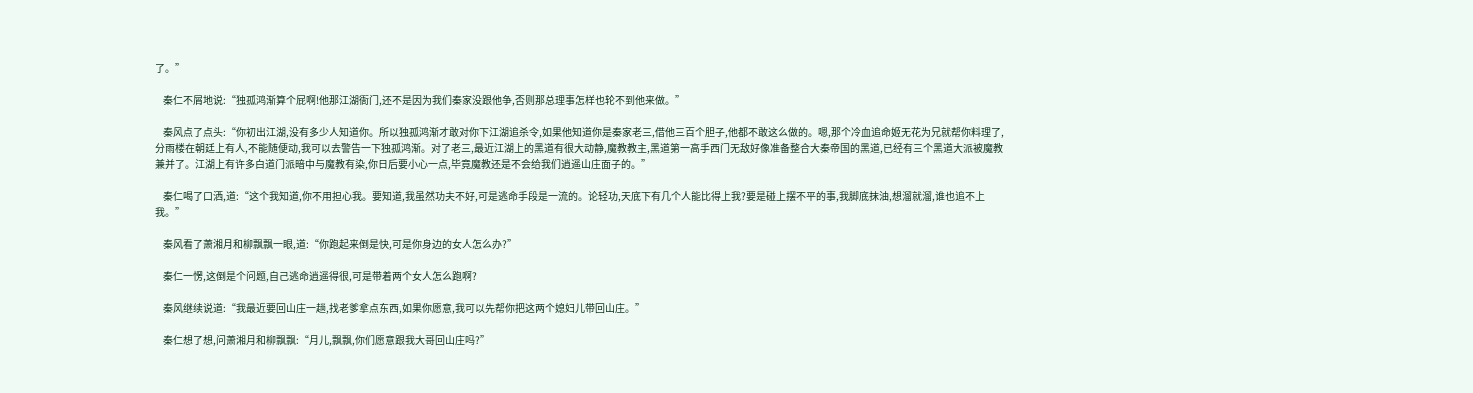了。”

    秦仁不屑地说:“独孤鸿渐算个屁啊!他那江湖衙门,还不是因为我们秦家没跟他争,否则那总理事怎样也轮不到他来做。”

    秦风点了点头:“你初出江湖,没有多少人知道你。所以独孤鸿渐才敢对你下江湖追杀令,如果他知道你是秦家老三,借他三百个胆子,他都不敢这么做的。嗯,那个冷血追命姬无花为兄就帮你料理了,分雨楼在朝廷上有人,不能随便动,我可以去警告一下独孤鸿渐。对了老三,最近江湖上的黑道有很大动静,魔教教主,黑道第一高手西门无敌好像准备整合大秦帝国的黑道,已经有三个黑道大派被魔教兼并了。江湖上有许多白道门派暗中与魔教有染,你日后要小心一点,毕竟魔教还是不会给我们逍遥山庄面子的。”

    秦仁喝了口洒,道:“这个我知道,你不用担心我。要知道,我虽然功夫不好,可是逃命手段是一流的。论轻功,天底下有几个人能比得上我?要是碰上摆不平的事,我脚底抹油,想溜就溜,谁也追不上我。”

    秦风看了萧湘月和柳飘飘一眼,道:“你跑起来倒是快,可是你身边的女人怎么办?”

    秦仁一愣,这倒是个问题,自己逃命逍遥得很,可是带着两个女人怎么跑啊?

    秦风继续说道:“我最近要回山庄一趟,找老爹拿点东西,如果你愿意,我可以先帮你把这两个媳妇儿带回山庄。”

    秦仁想了想,问萧湘月和柳飘飘:“月儿,飘飘,你们愿意跟我大哥回山庄吗?”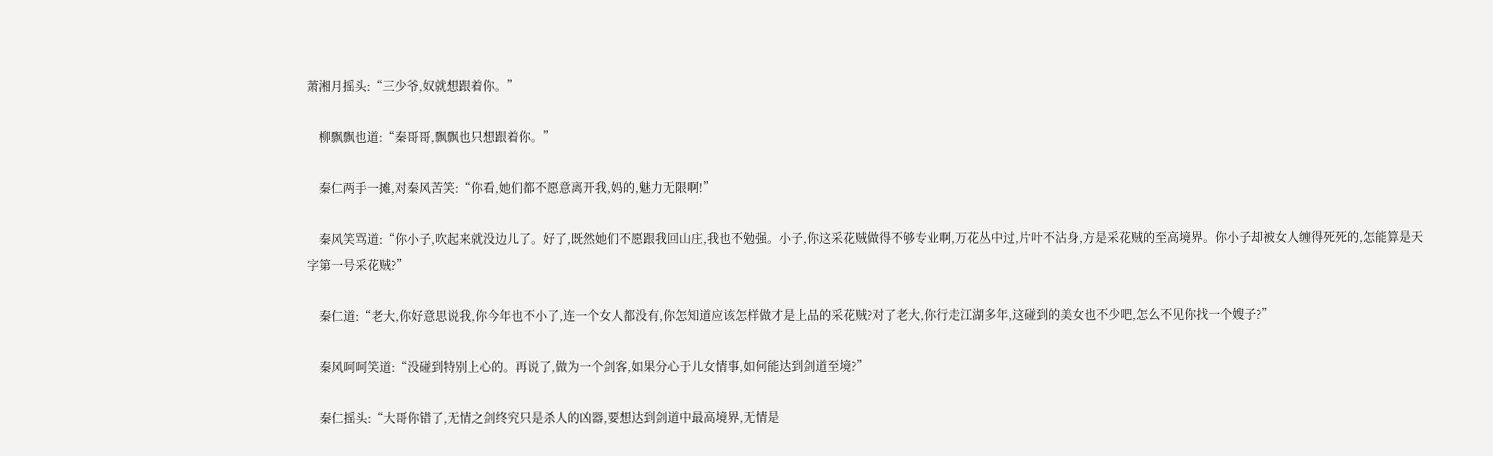萧湘月摇头:“三少爷,奴就想跟着你。”

    柳飘飘也道:“秦哥哥,飘飘也只想跟着你。”

    秦仁两手一摊,对秦风苦笑:“你看,她们都不愿意离开我,妈的,魅力无限啊!”

    秦风笑骂道:“你小子,吹起来就没边儿了。好了,既然她们不愿跟我回山庄,我也不勉强。小子,你这采花贼做得不够专业啊,万花丛中过,片叶不沾身,方是采花贼的至高境界。你小子却被女人缠得死死的,怎能算是天字第一号采花贼?”

    秦仁道:“老大,你好意思说我,你今年也不小了,连一个女人都没有,你怎知道应该怎样做才是上品的采花贼?对了老大,你行走江湖多年,这碰到的美女也不少吧,怎么不见你找一个嫂子?”

    秦风呵呵笑道:“没碰到特别上心的。再说了,做为一个剑客,如果分心于儿女情事,如何能达到剑道至境?”

    秦仁摇头:“大哥你错了,无情之剑终究只是杀人的凶器,要想达到剑道中最高境界,无情是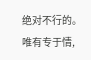绝对不行的。唯有专于情,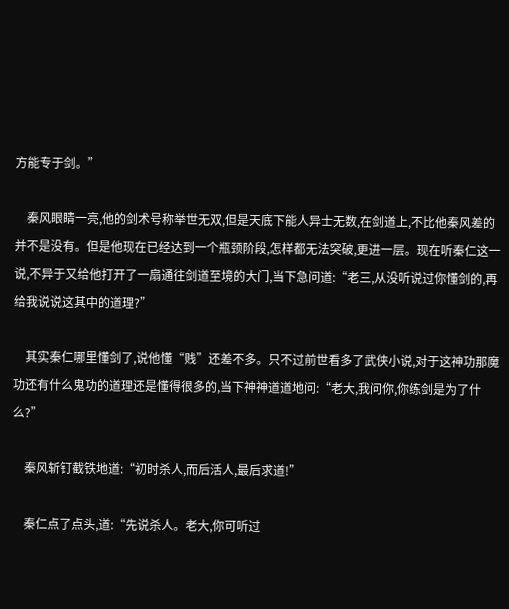方能专于剑。”

    秦风眼睛一亮,他的剑术号称举世无双,但是天底下能人异士无数,在剑道上,不比他秦风差的并不是没有。但是他现在已经达到一个瓶颈阶段,怎样都无法突破,更进一层。现在听秦仁这一说,不异于又给他打开了一扇通往剑道至境的大门,当下急问道:“老三,从没听说过你懂剑的,再给我说说这其中的道理?”

    其实秦仁哪里懂剑了,说他懂“贱”还差不多。只不过前世看多了武侠小说,对于这神功那魔功还有什么鬼功的道理还是懂得很多的,当下神神道道地问:“老大,我问你,你练剑是为了什么?”

    秦风斩钉截铁地道:“初时杀人,而后活人,最后求道!”

    秦仁点了点头,道:“先说杀人。老大,你可听过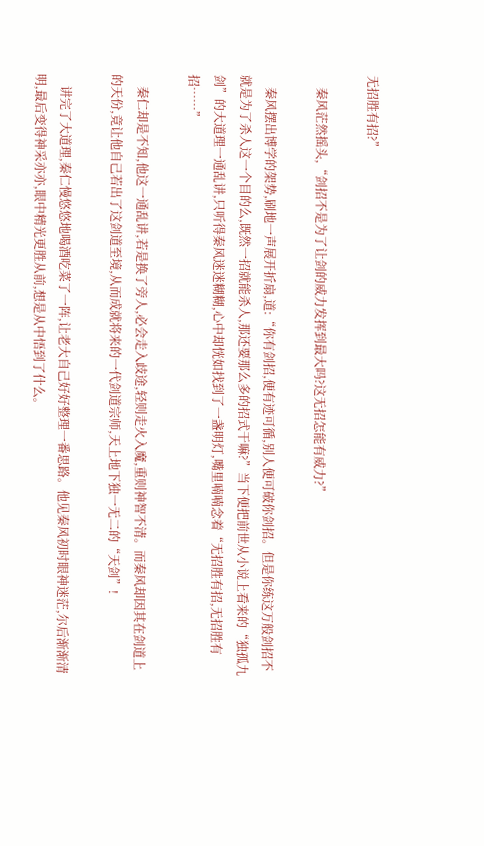无招胜有招?”

    秦风茫然摇头,“剑招不是为了让剑的威力发挥到最大吗?这无招怎能有威力?”

    秦风摆出博学的架势,刷地一声展开折扇,道:“你有剑招,便有迹可循,别人便可破你剑招。但是你练这万般剑招不就是为了杀人这一个目的么,既然一招就能杀人,那还要那么多的招式干嘛?”当下便把前世从小说上看来的“独孤九剑”的大道理一通乱讲,只听得秦风迷迷糊糊,心中却恍如找到了一盏明灯,嘴里喃喃念着“无招胜有招,无招胜有招……”

    秦仁却是不知,他这一通乱讲,若是换了旁人,必会走入歧途,轻则走火入魔,重则神智不清。而秦风却因其在剑道上的天份,竟让他自己若出了这剑道至境,从而成就将来的一代剑道宗师,天上地下独一无二的“天剑”!

    讲完了大道理,秦仁慢悠悠地喝酒吃菜了一阵,让老大自己好好整理一番思路。他见秦风初时眼神迷茫,尔后渐渐清明,最后变得神采亦亦,眼中精光更胜从前,想是从中悟到了什么。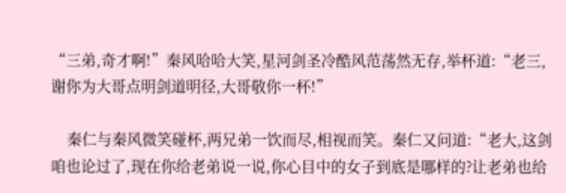“三弟,奇才啊!”秦风哈哈大笑,星河剑圣冷酷风范荡然无存,举杯道:“老三,谢你为大哥点明剑道明径,大哥敬你一杯!”

    秦仁与秦风微笑碰杯,两兄弟一饮而尽,相视而笑。秦仁又问道:“老大,这剑咱也论过了,现在你给老弟说一说,你心目中的女子到底是哪样的?让老弟也给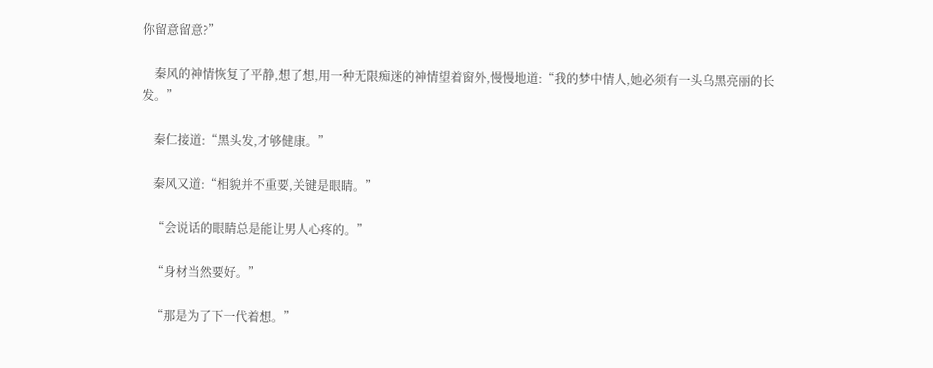你留意留意?”

    秦风的神情恢复了平静,想了想,用一种无限痴迷的神情望着窗外,慢慢地道:“我的梦中情人,她必须有一头乌黑亮丽的长发。”

    秦仁接道:“黑头发,才够健康。”

    秦风又道:“相貌并不重要,关键是眼睛。”

    “会说话的眼睛总是能让男人心疼的。”

    “身材当然要好。”

    “那是为了下一代着想。”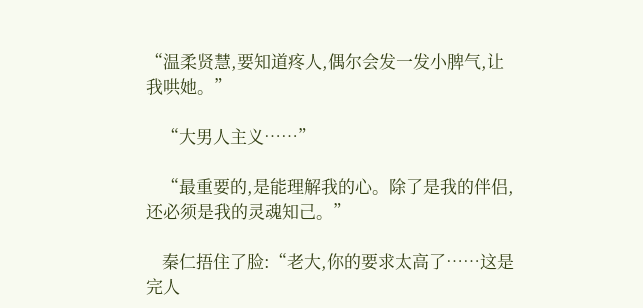“温柔贤慧,要知道疼人,偶尔会发一发小脾气,让我哄她。”

    “大男人主义……”

    “最重要的,是能理解我的心。除了是我的伴侣,还必须是我的灵魂知己。”

    秦仁捂住了脸:“老大,你的要求太高了……这是完人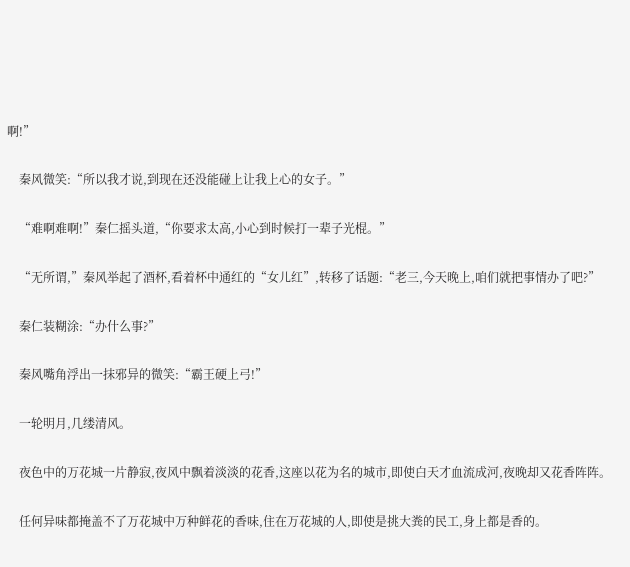啊!”

    秦风微笑:“所以我才说,到现在还没能碰上让我上心的女子。”

    “难啊难啊!”秦仁摇头道,“你要求太高,小心到时候打一辈子光棍。”

    “无所谓,”秦风举起了酒杯,看着杯中通红的“女儿红”,转移了话题:“老三,今天晚上,咱们就把事情办了吧?”

    秦仁装糊涂:“办什么事?”

    秦风嘴角浮出一抹邪异的微笑:“霸王硬上弓!”

    一轮明月,几缕清风。

    夜色中的万花城一片静寂,夜风中飘着淡淡的花香,这座以花为名的城市,即使白天才血流成河,夜晚却又花香阵阵。

    任何异味都掩盖不了万花城中万种鲜花的香味,住在万花城的人,即使是挑大粪的民工,身上都是香的。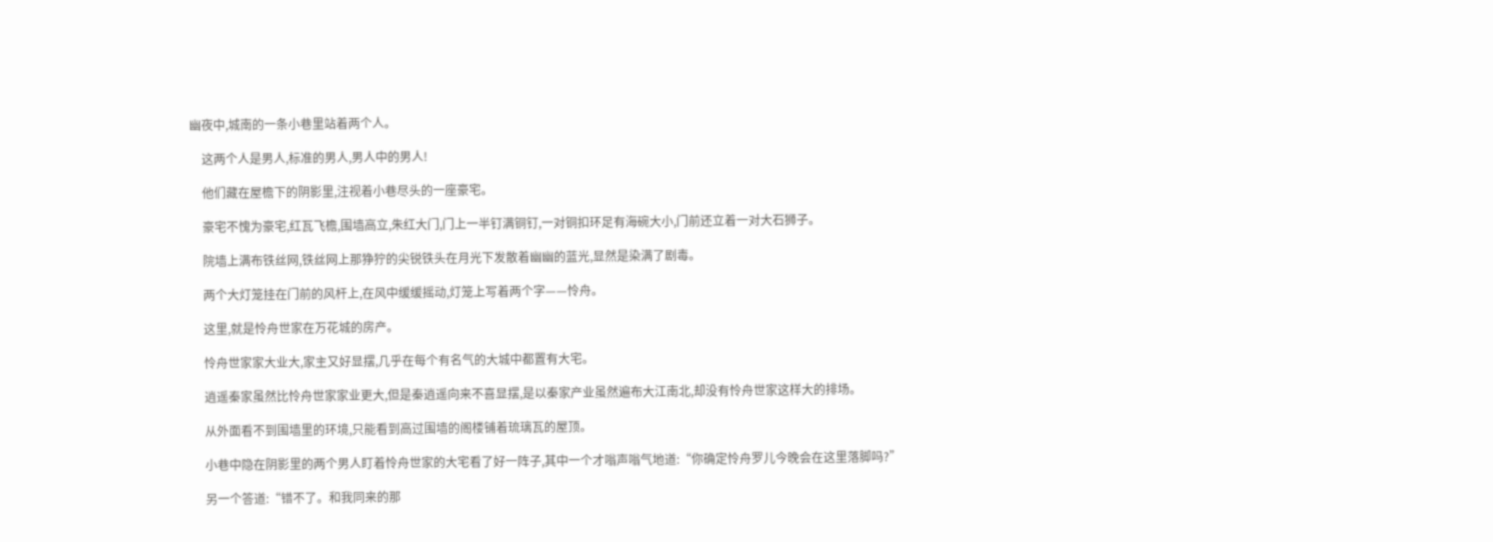幽夜中,城南的一条小巷里站着两个人。

    这两个人是男人,标准的男人,男人中的男人!

    他们藏在屋檐下的阴影里,注视着小巷尽头的一座豪宅。

    豪宅不愧为豪宅,红瓦飞檐,围墙高立,朱红大门,门上一半钉满铜钉,一对铜扣环足有海碗大小,门前还立着一对大石狮子。

    院墙上满布铁丝网,铁丝网上那狰狞的尖锐铁头在月光下发散着幽幽的蓝光,显然是染满了剧毒。

    两个大灯笼挂在门前的风杆上,在风中缓缓摇动,灯笼上写着两个字——怜舟。

    这里,就是怜舟世家在万花城的房产。

    怜舟世家家大业大,家主又好显摆,几乎在每个有名气的大城中都置有大宅。

    逍遥秦家虽然比怜舟世家家业更大,但是秦逍遥向来不喜显摆,是以秦家产业虽然遍布大江南北,却没有怜舟世家这样大的排场。

    从外面看不到围墙里的环境,只能看到高过围墙的阁楼铺着琉璃瓦的屋顶。

    小巷中隐在阴影里的两个男人盯着怜舟世家的大宅看了好一阵子,其中一个才嗡声嗡气地道:“你确定怜舟罗儿今晚会在这里落脚吗?”

    另一个答道:“错不了。和我同来的那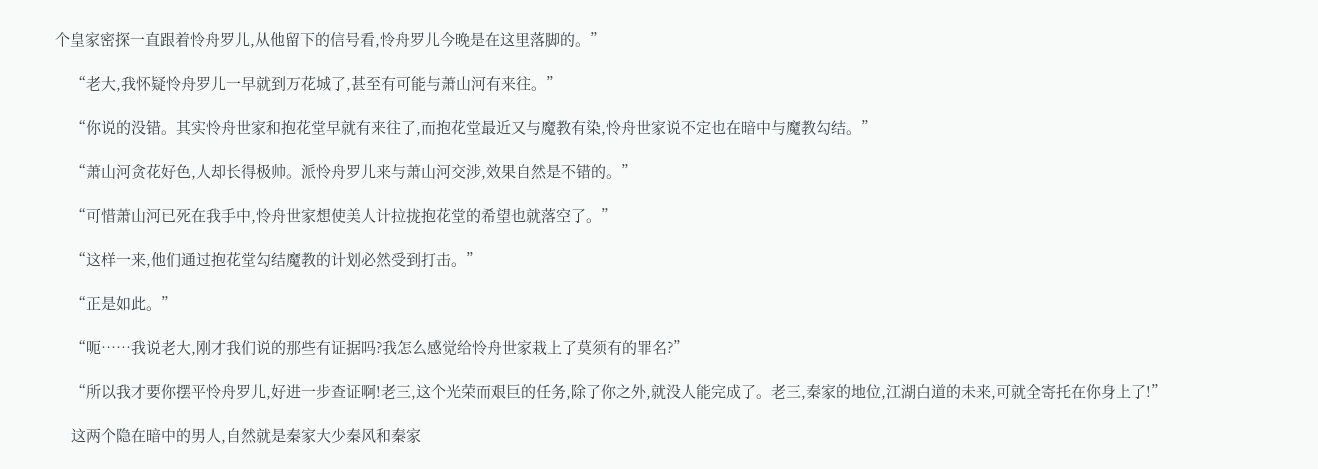个皇家密探一直跟着怜舟罗儿,从他留下的信号看,怜舟罗儿今晚是在这里落脚的。”

    “老大,我怀疑怜舟罗儿一早就到万花城了,甚至有可能与萧山河有来往。”

    “你说的没错。其实怜舟世家和抱花堂早就有来往了,而抱花堂最近又与魔教有染,怜舟世家说不定也在暗中与魔教勾结。”

    “萧山河贪花好色,人却长得极帅。派怜舟罗儿来与萧山河交涉,效果自然是不错的。”

    “可惜萧山河已死在我手中,怜舟世家想使美人计拉拢抱花堂的希望也就落空了。”

    “这样一来,他们通过抱花堂勾结魔教的计划必然受到打击。”

    “正是如此。”

    “呃……我说老大,刚才我们说的那些有证据吗?我怎么感觉给怜舟世家栽上了莫须有的罪名?”

    “所以我才要你摆平怜舟罗儿,好进一步查证啊!老三,这个光荣而艰巨的任务,除了你之外,就没人能完成了。老三,秦家的地位,江湖白道的未来,可就全寄托在你身上了!”

    这两个隐在暗中的男人,自然就是秦家大少秦风和秦家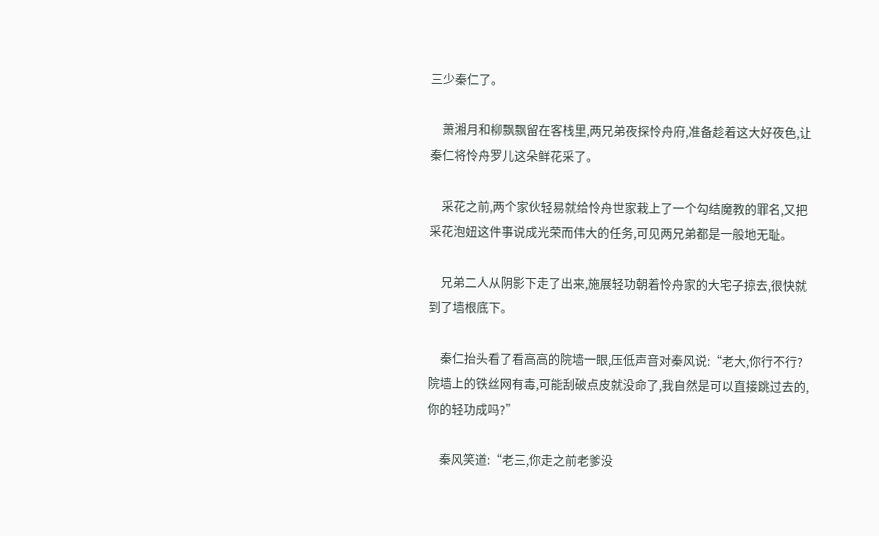三少秦仁了。

    萧湘月和柳飘飘留在客栈里,两兄弟夜探怜舟府,准备趁着这大好夜色,让秦仁将怜舟罗儿这朵鲜花采了。

    采花之前,两个家伙轻易就给怜舟世家栽上了一个勾结魔教的罪名,又把采花泡妞这件事说成光荣而伟大的任务,可见两兄弟都是一般地无耻。

    兄弟二人从阴影下走了出来,施展轻功朝着怜舟家的大宅子掠去,很快就到了墙根底下。

    秦仁抬头看了看高高的院墙一眼,压低声音对秦风说:“老大,你行不行?院墙上的铁丝网有毒,可能刮破点皮就没命了,我自然是可以直接跳过去的,你的轻功成吗?”

    秦风笑道:“老三,你走之前老爹没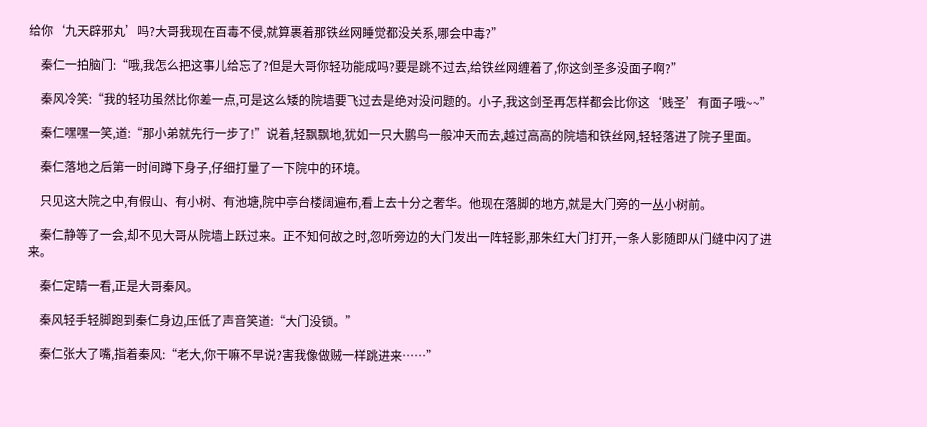给你‘九天辟邪丸’吗?大哥我现在百毒不侵,就算裹着那铁丝网睡觉都没关系,哪会中毒?”

    秦仁一拍脑门:“哦,我怎么把这事儿给忘了?但是大哥你轻功能成吗?要是跳不过去,给铁丝网缠着了,你这剑圣多没面子啊?”

    秦风冷笑:“我的轻功虽然比你差一点,可是这么矮的院墙要飞过去是绝对没问题的。小子,我这剑圣再怎样都会比你这‘贱圣’有面子哦~~”

    秦仁嘿嘿一笑,道:“那小弟就先行一步了!”说着,轻飘飘地,犹如一只大鹏鸟一般冲天而去,越过高高的院墙和铁丝网,轻轻落进了院子里面。

    秦仁落地之后第一时间蹲下身子,仔细打量了一下院中的环境。

    只见这大院之中,有假山、有小树、有池塘,院中亭台楼阔遍布,看上去十分之奢华。他现在落脚的地方,就是大门旁的一丛小树前。

    秦仁静等了一会,却不见大哥从院墙上跃过来。正不知何故之时,忽听旁边的大门发出一阵轻影,那朱红大门打开,一条人影随即从门缝中闪了进来。

    秦仁定睛一看,正是大哥秦风。

    秦风轻手轻脚跑到秦仁身边,压低了声音笑道:“大门没锁。”

    秦仁张大了嘴,指着秦风:“老大,你干嘛不早说?害我像做贼一样跳进来……”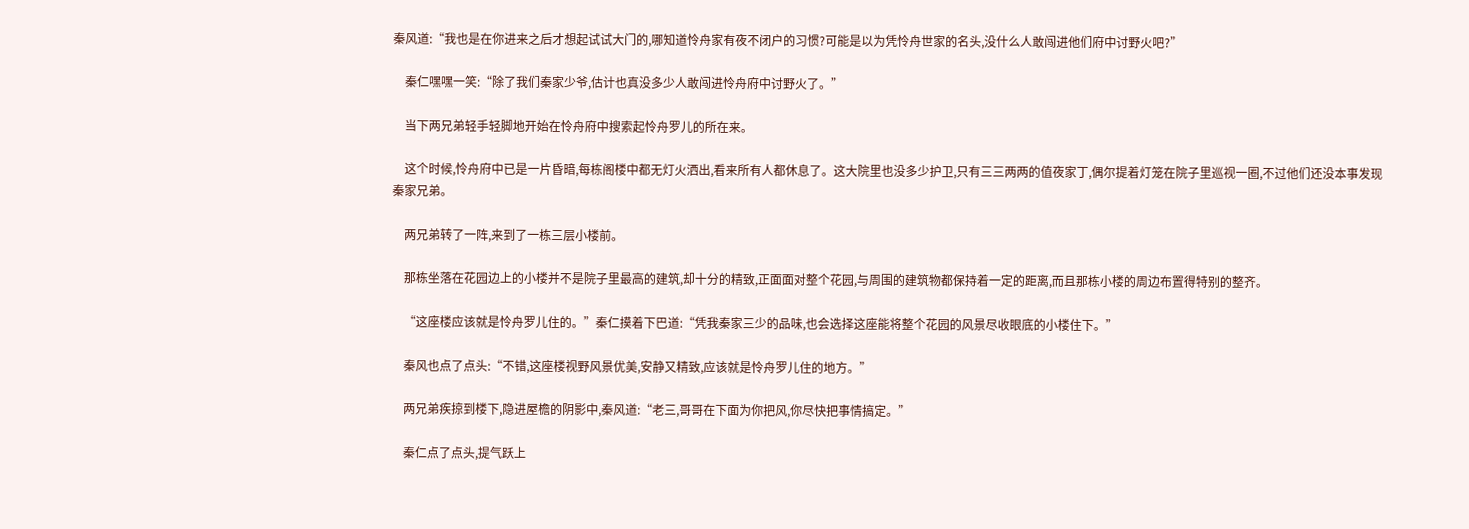秦风道:“我也是在你进来之后才想起试试大门的,哪知道怜舟家有夜不闭户的习惯?可能是以为凭怜舟世家的名头,没什么人敢闯进他们府中讨野火吧?”

    秦仁嘿嘿一笑:“除了我们秦家少爷,估计也真没多少人敢闯进怜舟府中讨野火了。”

    当下两兄弟轻手轻脚地开始在怜舟府中搜索起怜舟罗儿的所在来。

    这个时候,怜舟府中已是一片昏暗,每栋阁楼中都无灯火洒出,看来所有人都休息了。这大院里也没多少护卫,只有三三两两的值夜家丁,偶尔提着灯笼在院子里巡视一圈,不过他们还没本事发现秦家兄弟。

    两兄弟转了一阵,来到了一栋三层小楼前。

    那栋坐落在花园边上的小楼并不是院子里最高的建筑,却十分的精致,正面面对整个花园,与周围的建筑物都保持着一定的距离,而且那栋小楼的周边布置得特别的整齐。

    “这座楼应该就是怜舟罗儿住的。”秦仁摸着下巴道:“凭我秦家三少的品味,也会选择这座能将整个花园的风景尽收眼底的小楼住下。”

    秦风也点了点头:“不错,这座楼视野风景优美,安静又精致,应该就是怜舟罗儿住的地方。”

    两兄弟疾掠到楼下,隐进屋檐的阴影中,秦风道:“老三,哥哥在下面为你把风,你尽快把事情搞定。”

    秦仁点了点头,提气跃上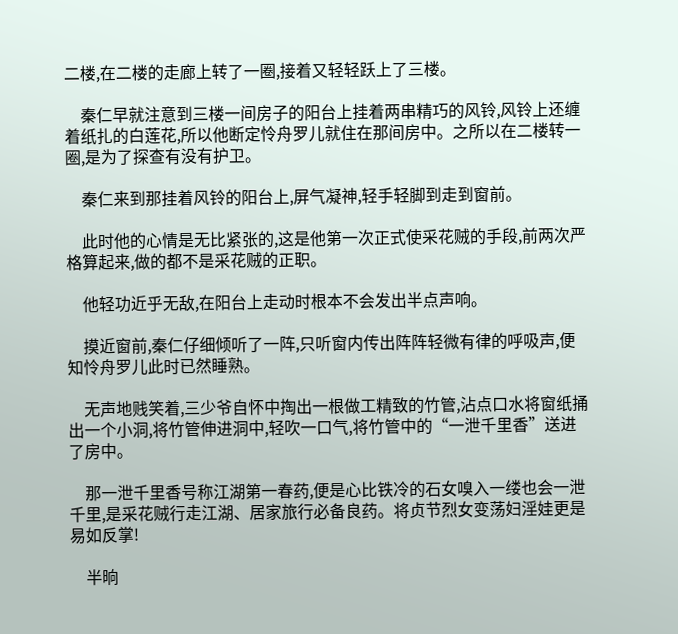二楼,在二楼的走廊上转了一圈,接着又轻轻跃上了三楼。

    秦仁早就注意到三楼一间房子的阳台上挂着两串精巧的风铃,风铃上还缠着纸扎的白莲花,所以他断定怜舟罗儿就住在那间房中。之所以在二楼转一圈,是为了探查有没有护卫。

    秦仁来到那挂着风铃的阳台上,屏气凝神,轻手轻脚到走到窗前。

    此时他的心情是无比紧张的,这是他第一次正式使采花贼的手段,前两次严格算起来,做的都不是采花贼的正职。

    他轻功近乎无敌,在阳台上走动时根本不会发出半点声响。

    摸近窗前,秦仁仔细倾听了一阵,只听窗内传出阵阵轻微有律的呼吸声,便知怜舟罗儿此时已然睡熟。

    无声地贱笑着,三少爷自怀中掏出一根做工精致的竹管,沾点口水将窗纸捅出一个小洞,将竹管伸进洞中,轻吹一口气,将竹管中的“一泄千里香”送进了房中。

    那一泄千里香号称江湖第一春药,便是心比铁冷的石女嗅入一缕也会一泄千里,是采花贼行走江湖、居家旅行必备良药。将贞节烈女变荡妇淫娃更是易如反掌!

    半晌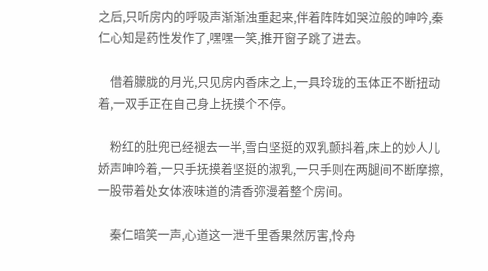之后,只听房内的呼吸声渐渐浊重起来,伴着阵阵如哭泣般的呻吟,秦仁心知是药性发作了,嘿嘿一笑,推开窗子跳了进去。

    借着朦胧的月光,只见房内香床之上,一具玲珑的玉体正不断扭动着,一双手正在自己身上抚摸个不停。

    粉红的肚兜已经褪去一半,雪白坚挺的双乳颤抖着,床上的妙人儿娇声呻吟着,一只手抚摸着坚挺的淑乳,一只手则在两腿间不断摩擦,一股带着处女体液味道的清香弥漫着整个房间。

    秦仁暗笑一声,心道这一泄千里香果然厉害,怜舟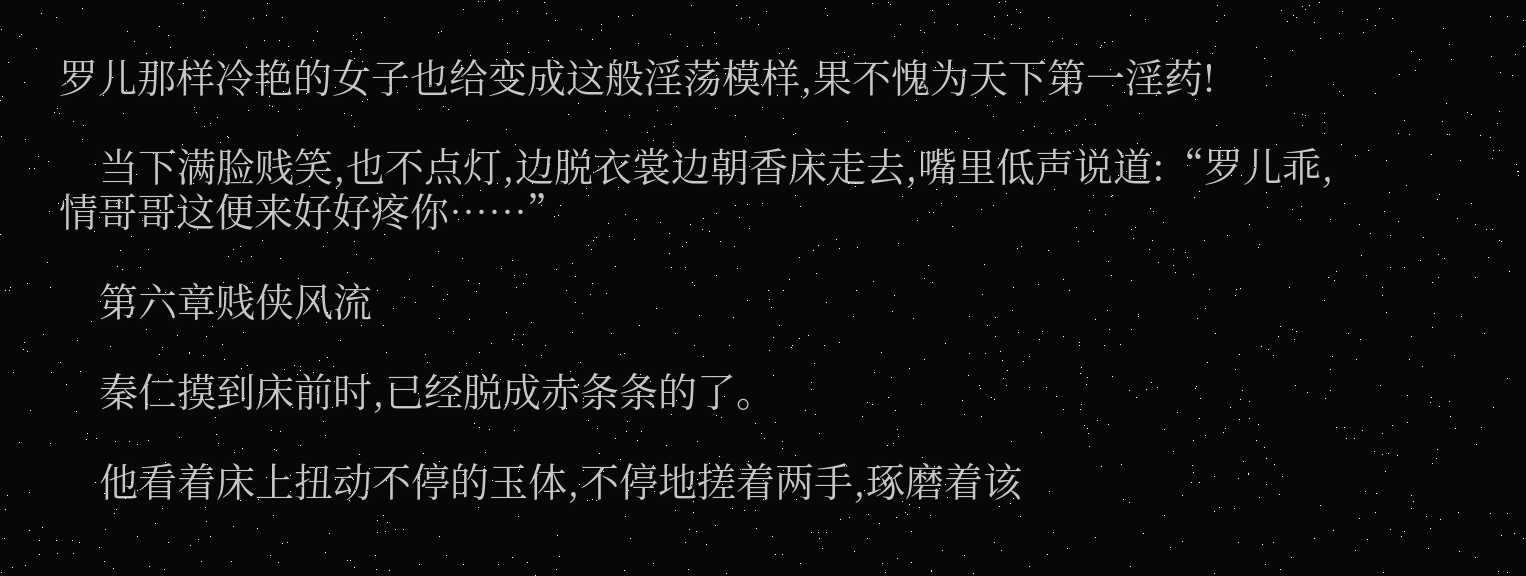罗儿那样冷艳的女子也给变成这般淫荡模样,果不愧为天下第一淫药!

    当下满脸贱笑,也不点灯,边脱衣裳边朝香床走去,嘴里低声说道:“罗儿乖,情哥哥这便来好好疼你……”

    第六章贱侠风流

    秦仁摸到床前时,已经脱成赤条条的了。

    他看着床上扭动不停的玉体,不停地搓着两手,琢磨着该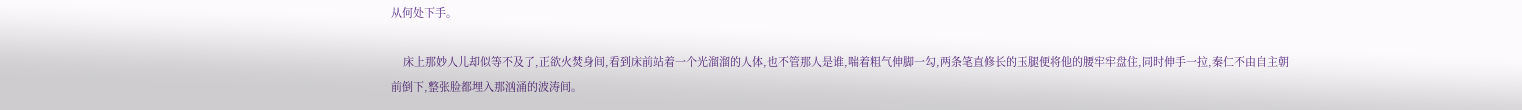从何处下手。

    床上那妙人儿却似等不及了,正欲火焚身间,看到床前站着一个光溜溜的人体,也不管那人是谁,喘着粗气伸脚一勾,两条笔直修长的玉腿便将他的腰牢牢盘住,同时伸手一拉,秦仁不由自主朝前倒下,整张脸都埋入那汹涌的波涛间。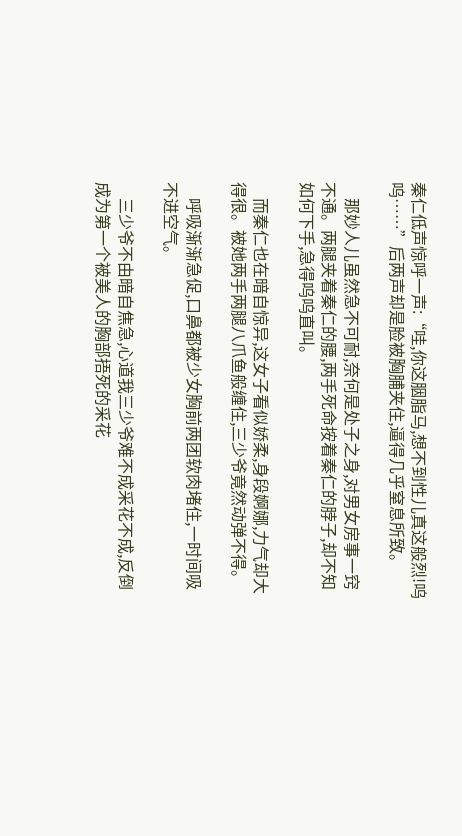秦仁低声惊呼一声:“哇,你这胭脂马,想不到性儿真这般烈!呜呜……”后两声却是脸被胸脯夹住,逼得几乎窒息所致。

    那妙人儿虽然急不可耐,奈何是处子之身,对男女房事一窍不通。两腿夹着秦仁的腰,两手死命按着秦仁的脖子,却不知如何下手,急得呜呜直叫。

    而秦仁也在暗自惊异,这女子看似娇柔,身段婀娜,力气却大得很。被她两手两腿八爪鱼般缠住,三少爷竟然动弹不得。

    呼吸渐渐急促,口鼻都被少女胸前两团软肉堵住,一时间吸不进空气。

    三少爷不由暗自焦急,心道我三少爷难不成采花不成,反倒成为第一个被美人的胸部捂死的采花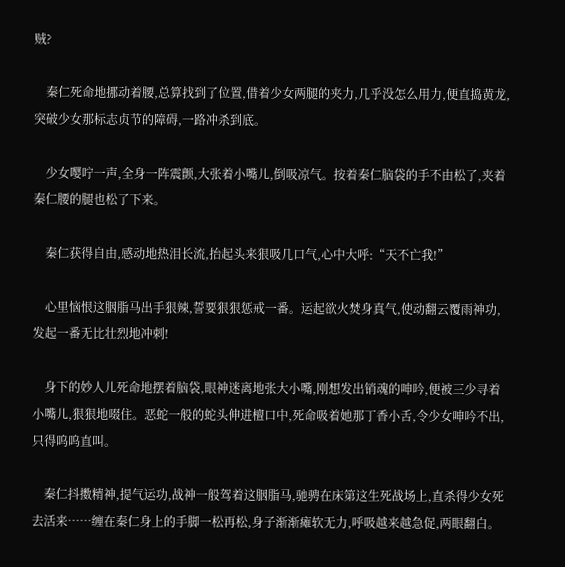贼?

    秦仁死命地挪动着腰,总算找到了位置,借着少女两腿的夹力,几乎没怎么用力,便直捣黄龙,突破少女那标志贞节的障碍,一路冲杀到底。

    少女嘤咛一声,全身一阵震颤,大张着小嘴儿,倒吸凉气。按着秦仁脑袋的手不由松了,夹着秦仁腰的腿也松了下来。

    秦仁获得自由,感动地热泪长流,抬起头来狠吸几口气,心中大呼:“天不亡我!”

    心里恼恨这胭脂马出手狠辣,誓要狠狠惩戒一番。运起欲火焚身真气,使动翻云覆雨神功,发起一番无比壮烈地冲刺!

    身下的妙人儿死命地摆着脑袋,眼神迷离地张大小嘴,刚想发出销魂的呻吟,便被三少寻着小嘴儿,狠狠地啜住。恶蛇一般的蛇头伸进檀口中,死命吸着她那丁香小舌,令少女呻吟不出,只得呜呜直叫。

    秦仁抖擞精神,提气运功,战神一般驾着这胭脂马,驰骋在床第这生死战场上,直杀得少女死去活来……缠在秦仁身上的手脚一松再松,身子渐渐瘫软无力,呼吸越来越急促,两眼翻白。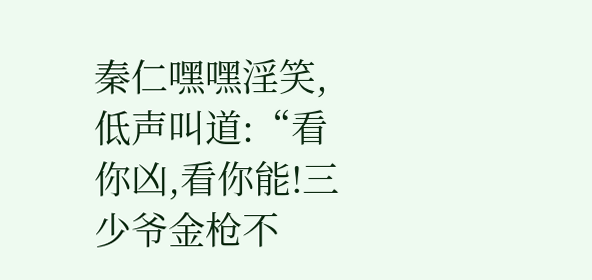秦仁嘿嘿淫笑,低声叫道:“看你凶,看你能!三少爷金枪不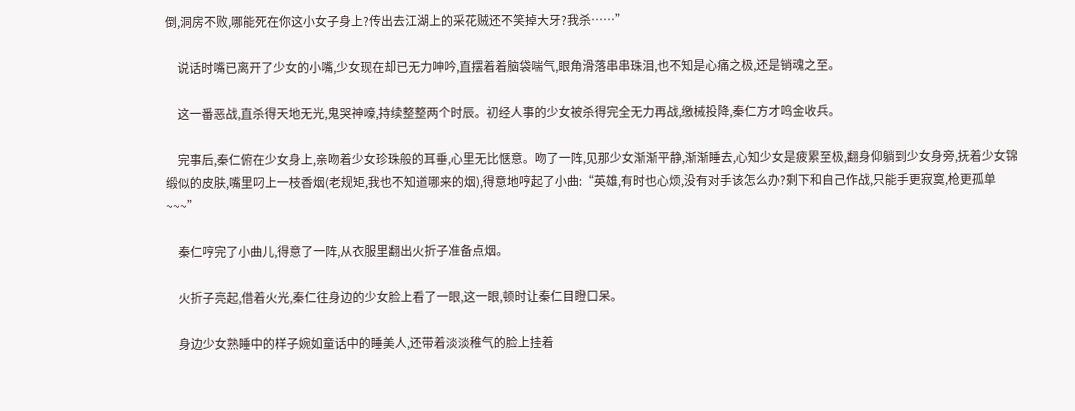倒,洞房不败,哪能死在你这小女子身上?传出去江湖上的采花贼还不笑掉大牙?我杀……”

    说话时嘴已离开了少女的小嘴,少女现在却已无力呻吟,直摆着着脑袋喘气,眼角滑落串串珠泪,也不知是心痛之极,还是销魂之至。

    这一番恶战,直杀得天地无光,鬼哭神嚎,持续整整两个时辰。初经人事的少女被杀得完全无力再战,缴械投降,秦仁方才鸣金收兵。

    完事后,秦仁俯在少女身上,亲吻着少女珍珠般的耳垂,心里无比惬意。吻了一阵,见那少女渐渐平静,渐渐睡去,心知少女是疲累至极,翻身仰躺到少女身旁,抚着少女锦缎似的皮肤,嘴里叼上一枝香烟(老规矩,我也不知道哪来的烟),得意地哼起了小曲:“英雄,有时也心烦,没有对手该怎么办?剩下和自己作战,只能手更寂寞,枪更孤单~~~”

    秦仁哼完了小曲儿,得意了一阵,从衣服里翻出火折子准备点烟。

    火折子亮起,借着火光,秦仁往身边的少女脸上看了一眼,这一眼,顿时让秦仁目瞪口呆。

    身边少女熟睡中的样子婉如童话中的睡美人,还带着淡淡稚气的脸上挂着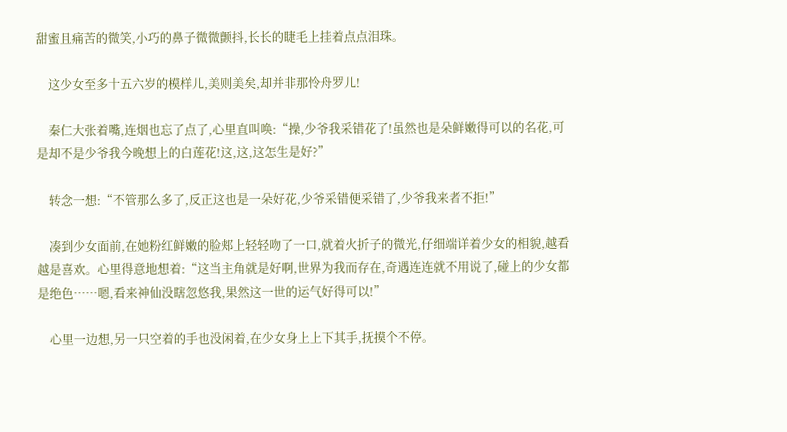甜蜜且痛苦的微笑,小巧的鼻子微微颤抖,长长的睫毛上挂着点点泪珠。

    这少女至多十五六岁的模样儿,美则美矣,却并非那怜舟罗儿!

    秦仁大张着嘴,连烟也忘了点了,心里直叫唤:“操,少爷我采错花了!虽然也是朵鲜嫩得可以的名花,可是却不是少爷我今晚想上的白莲花!这,这,这怎生是好?”

    转念一想:“不管那么多了,反正这也是一朵好花,少爷采错便采错了,少爷我来者不拒!”

    凑到少女面前,在她粉红鲜嫩的脸郏上轻轻吻了一口,就着火折子的微光,仔细端详着少女的相貌,越看越是喜欢。心里得意地想着:“这当主角就是好啊,世界为我而存在,奇遇连连就不用说了,碰上的少女都是绝色……嗯,看来神仙没瞎忽悠我,果然这一世的运气好得可以!”

    心里一边想,另一只空着的手也没闲着,在少女身上上下其手,抚摸个不停。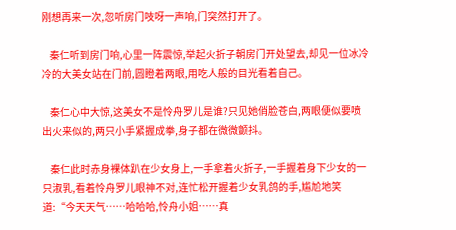刚想再来一次,忽听房门吱呀一声响,门突然打开了。

    秦仁听到房门响,心里一阵震惊,举起火折子朝房门开处望去,却见一位冰冷冷的大美女站在门前,圆瞪着两眼,用吃人般的目光看着自己。

    秦仁心中大惊,这美女不是怜舟罗儿是谁?只见她俏脸苍白,两眼便似要喷出火来似的,两只小手紧握成拳,身子都在微微颤抖。

    秦仁此时赤身裸体趴在少女身上,一手拿着火折子,一手握着身下少女的一只淑乳,看着怜舟罗儿眼神不对,连忙松开握着少女乳鸽的手,尴尬地笑道:“今天天气……哈哈哈,怜舟小姐……真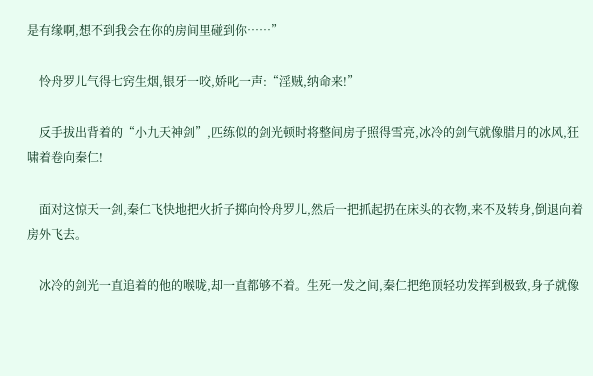是有缘啊,想不到我会在你的房间里碰到你……”

    怜舟罗儿气得七窍生烟,银牙一咬,娇叱一声:“淫贼,纳命来!”

    反手拔出背着的“小九天神剑”,匹练似的剑光顿时将整间房子照得雪亮,冰冷的剑气就像腊月的冰风,狂啸着卷向秦仁!

    面对这惊天一剑,秦仁飞快地把火折子掷向怜舟罗儿,然后一把抓起扔在床头的衣物,来不及转身,倒退向着房外飞去。

    冰冷的剑光一直追着的他的喉咙,却一直都够不着。生死一发之间,秦仁把绝顶轻功发挥到极致,身子就像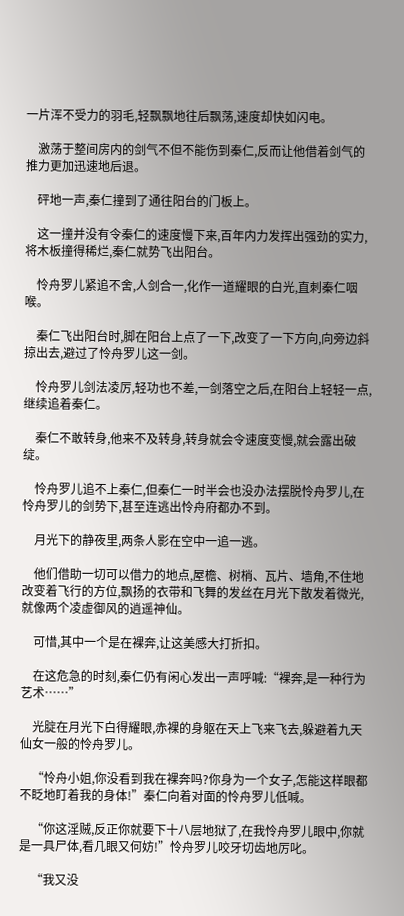一片浑不受力的羽毛,轻飘飘地往后飘荡,速度却快如闪电。

    激荡于整间房内的剑气不但不能伤到秦仁,反而让他借着剑气的推力更加迅速地后退。

    砰地一声,秦仁撞到了通往阳台的门板上。

    这一撞并没有令秦仁的速度慢下来,百年内力发挥出强劲的实力,将木板撞得稀烂,秦仁就势飞出阳台。

    怜舟罗儿紧追不舍,人剑合一,化作一道耀眼的白光,直刺秦仁咽喉。

    秦仁飞出阳台时,脚在阳台上点了一下,改变了一下方向,向旁边斜掠出去,避过了怜舟罗儿这一剑。

    怜舟罗儿剑法凌厉,轻功也不差,一剑落空之后,在阳台上轻轻一点,继续追着秦仁。

    秦仁不敢转身,他来不及转身,转身就会令速度变慢,就会露出破绽。

    怜舟罗儿追不上秦仁,但秦仁一时半会也没办法摆脱怜舟罗儿,在怜舟罗儿的剑势下,甚至连逃出怜舟府都办不到。

    月光下的静夜里,两条人影在空中一追一逃。

    他们借助一切可以借力的地点,屋檐、树梢、瓦片、墙角,不住地改变着飞行的方位,飘扬的衣带和飞舞的发丝在月光下散发着微光,就像两个凌虚御风的逍遥神仙。

    可惜,其中一个是在裸奔,让这美感大打折扣。

    在这危急的时刻,秦仁仍有闲心发出一声呼喊:“裸奔,是一种行为艺术……”

    光腚在月光下白得耀眼,赤裸的身躯在天上飞来飞去,躲避着九天仙女一般的怜舟罗儿。

    “怜舟小姐,你没看到我在裸奔吗?你身为一个女子,怎能这样眼都不眨地盯着我的身体!”秦仁向着对面的怜舟罗儿低喊。

    “你这淫贼,反正你就要下十八层地狱了,在我怜舟罗儿眼中,你就是一具尸体,看几眼又何妨!”怜舟罗儿咬牙切齿地厉叱。

    “我又没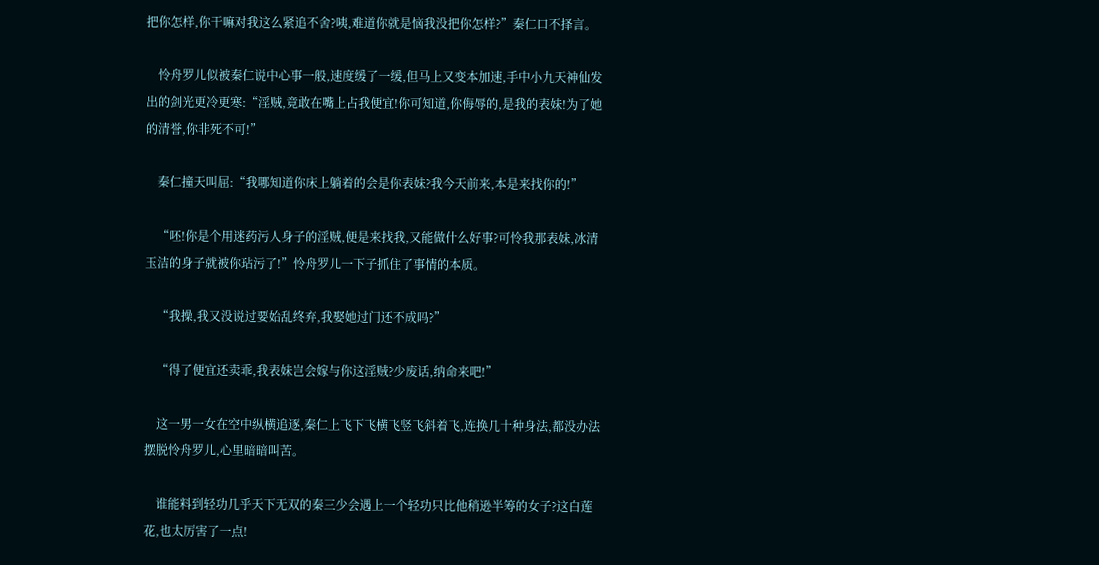把你怎样,你干嘛对我这么紧追不舍?咦,难道你就是恼我没把你怎样?”秦仁口不择言。

    怜舟罗儿似被秦仁说中心事一般,速度缓了一缓,但马上又变本加速,手中小九天神仙发出的剑光更冷更寒:“淫贼,竟敢在嘴上占我便宜!你可知道,你侮辱的,是我的表妹!为了她的清誉,你非死不可!”

    秦仁撞天叫屈:“我哪知道你床上躺着的会是你表妹?我今天前来,本是来找你的!”

    “呸!你是个用迷药污人身子的淫贼,便是来找我,又能做什么好事?可怜我那表妹,冰清玉洁的身子就被你玷污了!”怜舟罗儿一下子抓住了事情的本质。

    “我操,我又没说过要始乱终弃,我娶她过门还不成吗?”

    “得了便宜还卖乖,我表妹岂会嫁与你这淫贼?少废话,纳命来吧!”

    这一男一女在空中纵横追逐,秦仁上飞下飞横飞竖飞斜着飞,连换几十种身法,都没办法摆脱怜舟罗儿,心里暗暗叫苦。

    谁能料到轻功几乎天下无双的秦三少会遇上一个轻功只比他稍逊半筹的女子?这白莲花,也太厉害了一点!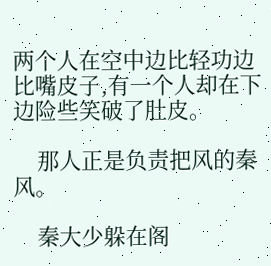两个人在空中边比轻功边比嘴皮子,有一个人却在下边险些笑破了肚皮。

    那人正是负责把风的秦风。

    秦大少躲在阁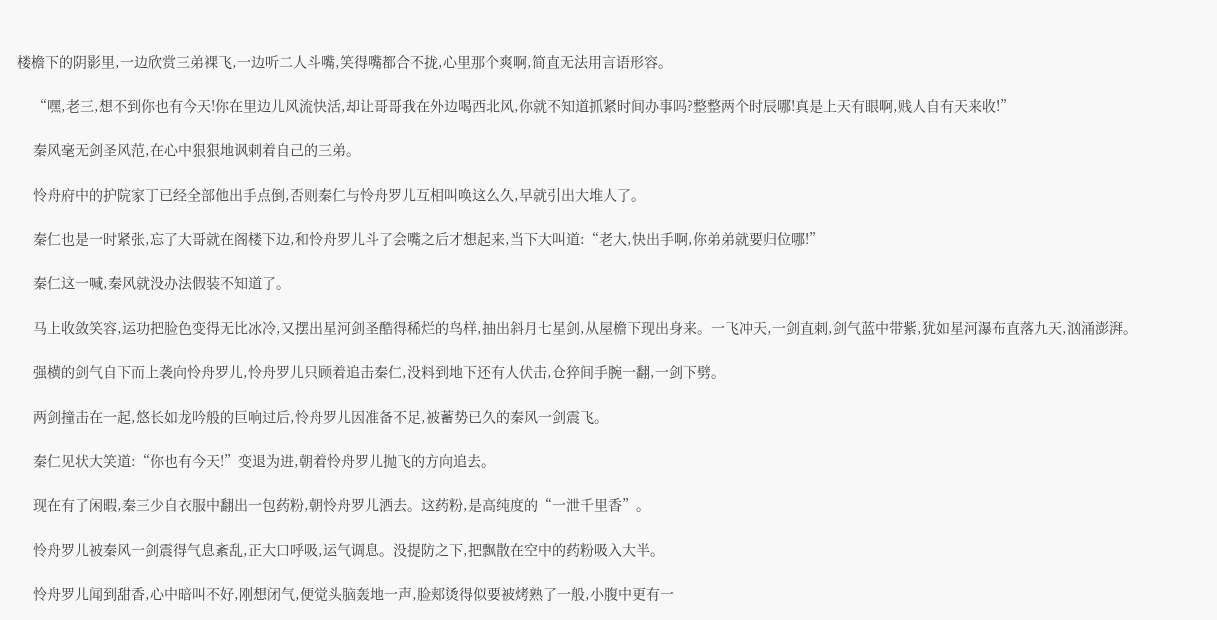楼檐下的阴影里,一边欣赏三弟裸飞,一边听二人斗嘴,笑得嘴都合不拢,心里那个爽啊,简直无法用言语形容。

    “嘿,老三,想不到你也有今天!你在里边儿风流快活,却让哥哥我在外边喝西北风,你就不知道抓紧时间办事吗?整整两个时辰哪!真是上天有眼啊,贱人自有天来收!”

    秦风毫无剑圣风范,在心中狠狠地讽刺着自己的三弟。

    怜舟府中的护院家丁已经全部他出手点倒,否则秦仁与怜舟罗儿互相叫唤这么久,早就引出大堆人了。

    秦仁也是一时紧张,忘了大哥就在阁楼下边,和怜舟罗儿斗了会嘴之后才想起来,当下大叫道:“老大,快出手啊,你弟弟就要归位哪!”

    秦仁这一喊,秦风就没办法假装不知道了。

    马上收敛笑容,运功把脸色变得无比冰冷,又摆出星河剑圣酷得稀烂的鸟样,抽出斜月七星剑,从屋檐下现出身来。一飞冲天,一剑直刺,剑气蓝中带紫,犹如星河瀑布直落九天,汹涌澎湃。

    强横的剑气自下而上袭向怜舟罗儿,怜舟罗儿只顾着追击秦仁,没料到地下还有人伏击,仓猝间手腕一翻,一剑下劈。

    两剑撞击在一起,悠长如龙吟般的巨响过后,怜舟罗儿因准备不足,被蓄势已久的秦风一剑震飞。

    秦仁见状大笑道:“你也有今天!”变退为进,朝着怜舟罗儿抛飞的方向追去。

    现在有了闲暇,秦三少自衣服中翻出一包药粉,朝怜舟罗儿洒去。这药粉,是高纯度的“一泄千里香”。

    怜舟罗儿被秦风一剑震得气息紊乱,正大口呼吸,运气调息。没提防之下,把飘散在空中的药粉吸入大半。

    怜舟罗儿闻到甜香,心中暗叫不好,刚想闭气,便觉头脑轰地一声,脸郏烫得似要被烤熟了一般,小腹中更有一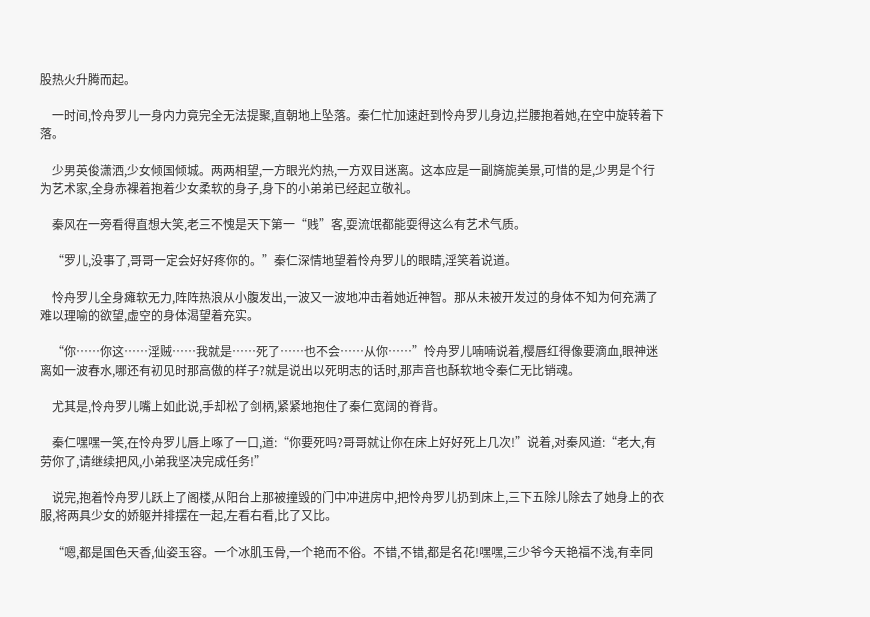股热火升腾而起。

    一时间,怜舟罗儿一身内力竟完全无法提聚,直朝地上坠落。秦仁忙加速赶到怜舟罗儿身边,拦腰抱着她,在空中旋转着下落。

    少男英俊潇洒,少女倾国倾城。两两相望,一方眼光灼热,一方双目迷离。这本应是一副旖旎美景,可惜的是,少男是个行为艺术家,全身赤裸着抱着少女柔软的身子,身下的小弟弟已经起立敬礼。

    秦风在一旁看得直想大笑,老三不愧是天下第一“贱”客,耍流氓都能耍得这么有艺术气质。

    “罗儿,没事了,哥哥一定会好好疼你的。”秦仁深情地望着怜舟罗儿的眼睛,淫笑着说道。

    怜舟罗儿全身瘫软无力,阵阵热浪从小腹发出,一波又一波地冲击着她近神智。那从未被开发过的身体不知为何充满了难以理喻的欲望,虚空的身体渴望着充实。

    “你……你这……淫贼……我就是……死了……也不会……从你……”怜舟罗儿喃喃说着,樱唇红得像要滴血,眼神迷离如一波春水,哪还有初见时那高傲的样子?就是说出以死明志的话时,那声音也酥软地令秦仁无比销魂。

    尤其是,怜舟罗儿嘴上如此说,手却松了剑柄,紧紧地抱住了秦仁宽阔的脊背。

    秦仁嘿嘿一笑,在怜舟罗儿唇上啄了一口,道:“你要死吗?哥哥就让你在床上好好死上几次!”说着,对秦风道:“老大,有劳你了,请继续把风,小弟我坚决完成任务!”

    说完,抱着怜舟罗儿跃上了阁楼,从阳台上那被撞毁的门中冲进房中,把怜舟罗儿扔到床上,三下五除儿除去了她身上的衣服,将两具少女的娇躯并排摆在一起,左看右看,比了又比。

    “嗯,都是国色天香,仙姿玉容。一个冰肌玉骨,一个艳而不俗。不错,不错,都是名花!嘿嘿,三少爷今天艳福不浅,有幸同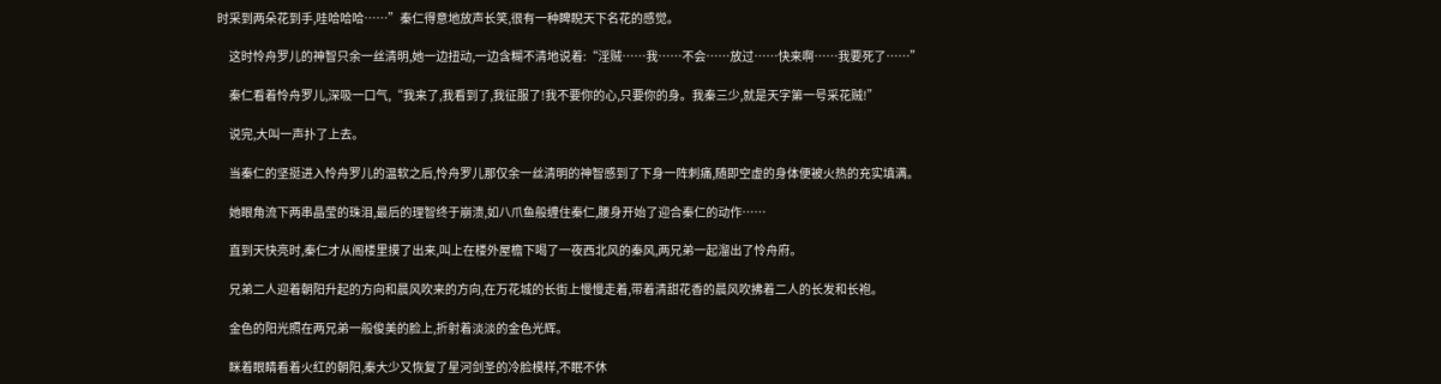时采到两朵花到手,哇哈哈哈……”秦仁得意地放声长笑,很有一种睥睨天下名花的感觉。

    这时怜舟罗儿的神智只余一丝清明,她一边扭动,一边含糊不清地说着:“淫贼……我……不会……放过……快来啊……我要死了……”

    秦仁看着怜舟罗儿,深吸一口气,“我来了,我看到了,我征服了!我不要你的心,只要你的身。我秦三少,就是天字第一号采花贼!”

    说完,大叫一声扑了上去。

    当秦仁的坚挺进入怜舟罗儿的温软之后,怜舟罗儿那仅余一丝清明的神智感到了下身一阵刺痛,随即空虚的身体便被火热的充实填满。

    她眼角流下两串晶莹的珠泪,最后的理智终于崩溃,如八爪鱼般缠住秦仁,腰身开始了迎合秦仁的动作……

    直到天快亮时,秦仁才从阁楼里摸了出来,叫上在楼外屋檐下喝了一夜西北风的秦风,两兄弟一起溜出了怜舟府。

    兄弟二人迎着朝阳升起的方向和晨风吹来的方向,在万花城的长街上慢慢走着,带着清甜花香的晨风吹拂着二人的长发和长袍。

    金色的阳光照在两兄弟一般俊美的脸上,折射着淡淡的金色光辉。

    眯着眼睛看着火红的朝阳,秦大少又恢复了星河剑圣的冷脸模样,不眠不休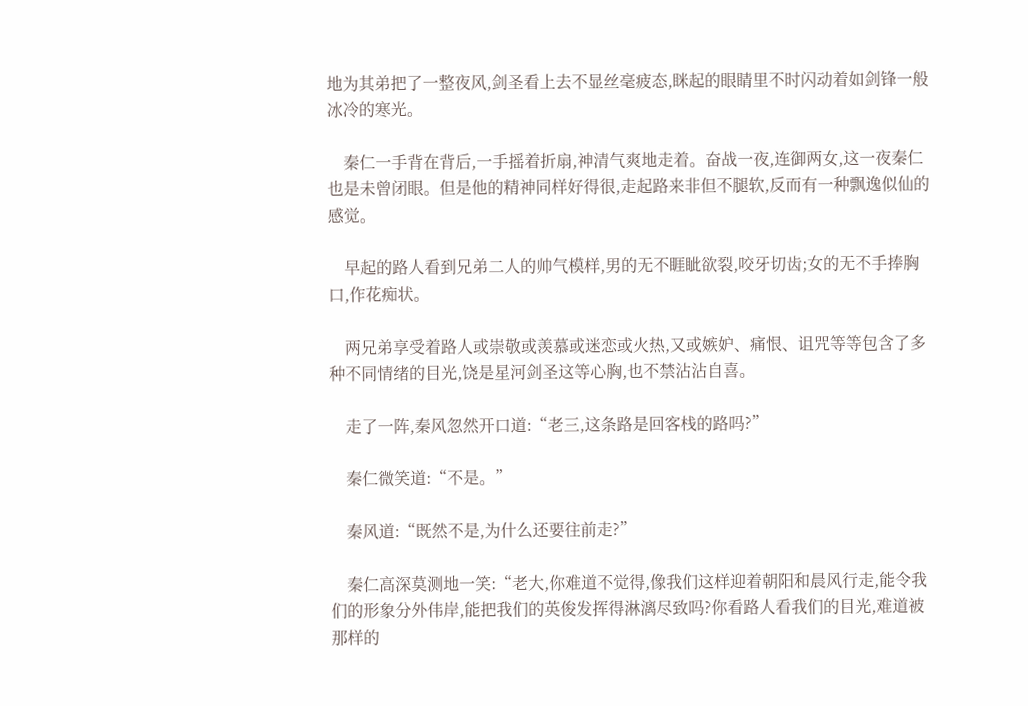地为其弟把了一整夜风,剑圣看上去不显丝毫疲态,眯起的眼睛里不时闪动着如剑锋一般冰冷的寒光。

    秦仁一手背在背后,一手摇着折扇,神清气爽地走着。奋战一夜,连御两女,这一夜秦仁也是未曾闭眼。但是他的精神同样好得很,走起路来非但不腿软,反而有一种飘逸似仙的感觉。

    早起的路人看到兄弟二人的帅气模样,男的无不睚眦欲裂,咬牙切齿;女的无不手捧胸口,作花痴状。

    两兄弟享受着路人或崇敬或羡慕或迷恋或火热,又或嫉妒、痛恨、诅咒等等包含了多种不同情绪的目光,饶是星河剑圣这等心胸,也不禁沾沾自喜。

    走了一阵,秦风忽然开口道:“老三,这条路是回客栈的路吗?”

    秦仁微笑道:“不是。”

    秦风道:“既然不是,为什么还要往前走?”

    秦仁高深莫测地一笑:“老大,你难道不觉得,像我们这样迎着朝阳和晨风行走,能令我们的形象分外伟岸,能把我们的英俊发挥得淋漓尽致吗?你看路人看我们的目光,难道被那样的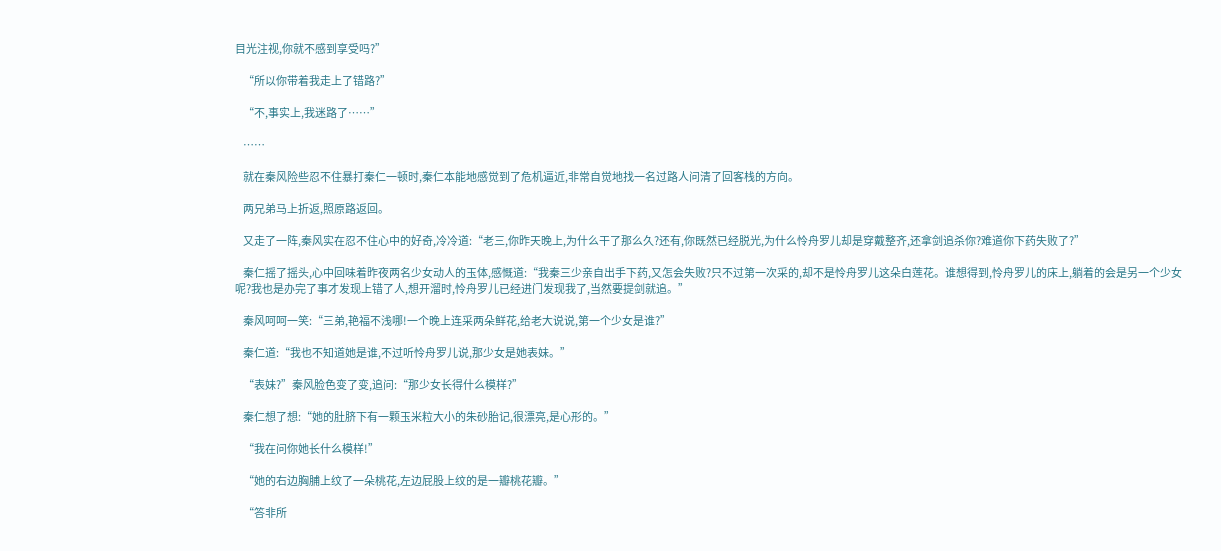目光注视,你就不感到享受吗?”

    “所以你带着我走上了错路?”

    “不,事实上,我迷路了……”

    ……

    就在秦风险些忍不住暴打秦仁一顿时,秦仁本能地感觉到了危机逼近,非常自觉地找一名过路人问清了回客栈的方向。

    两兄弟马上折返,照原路返回。

    又走了一阵,秦风实在忍不住心中的好奇,冷冷道:“老三,你昨天晚上,为什么干了那么久?还有,你既然已经脱光,为什么怜舟罗儿却是穿戴整齐,还拿剑追杀你?难道你下药失败了?”

    秦仁摇了摇头,心中回味着昨夜两名少女动人的玉体,感慨道:“我秦三少亲自出手下药,又怎会失败?只不过第一次采的,却不是怜舟罗儿这朵白莲花。谁想得到,怜舟罗儿的床上,躺着的会是另一个少女呢?我也是办完了事才发现上错了人,想开溜时,怜舟罗儿已经进门发现我了,当然要提剑就追。”

    秦风呵呵一笑:“三弟,艳福不浅哪!一个晚上连采两朵鲜花,给老大说说,第一个少女是谁?”

    秦仁道:“我也不知道她是谁,不过听怜舟罗儿说,那少女是她表妹。”

    “表妹?”秦风脸色变了变,追问:“那少女长得什么模样?”

    秦仁想了想:“她的肚脐下有一颗玉米粒大小的朱砂胎记,很漂亮,是心形的。”

    “我在问你她长什么模样!”

    “她的右边胸脯上纹了一朵桃花,左边屁股上纹的是一瓣桃花瓣。”

    “答非所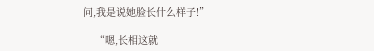问,我是说她脸长什么样子!”

    “嗯,长相这就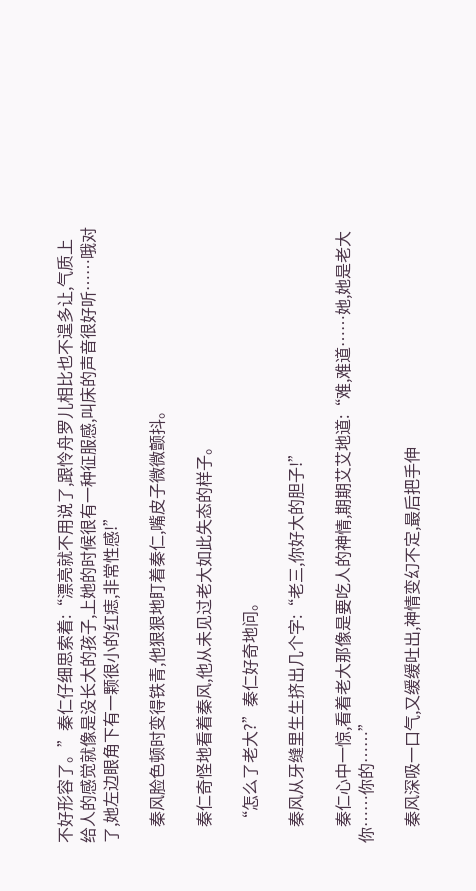不好形容了。”秦仁仔细思索着:“漂亮就不用说了,跟怜舟罗儿相比也不遑多让,气质上给人的感觉就像是没长大的孩子,上她的时候很有一种征服感,叫床的声音很好听……哦对了,她左边眼角下有一颗很小的红痣,非常性感!”

    秦风脸色顿时变得铁青,他狠狠地盯着秦仁,嘴皮子微微颤抖。

    秦仁奇怪地看着秦风,他从未见过老大如此失态的样子。

    “怎么了老大?”秦仁好奇地问。

    秦风从牙缝里生生挤出几个字:“老三,你好大的胆子!”

    秦仁心中一惊,看着老大那像是要吃人的神情,期期艾艾地道:“难,难道……她,她是老大你……你的……”

    秦风深吸一口气,又缓缓吐出,神情变幻不定,最后把手伸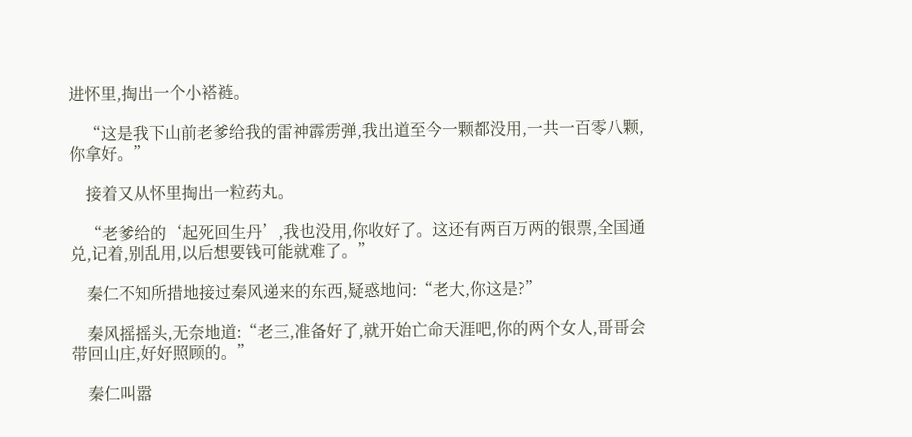进怀里,掏出一个小褡裢。

    “这是我下山前老爹给我的雷神霹雳弹,我出道至今一颗都没用,一共一百零八颗,你拿好。”

    接着又从怀里掏出一粒药丸。

    “老爹给的‘起死回生丹’,我也没用,你收好了。这还有两百万两的银票,全国通兑,记着,别乱用,以后想要钱可能就难了。”

    秦仁不知所措地接过秦风递来的东西,疑惑地问:“老大,你这是?”

    秦风摇摇头,无奈地道:“老三,准备好了,就开始亡命天涯吧,你的两个女人,哥哥会带回山庄,好好照顾的。”

    秦仁叫嚣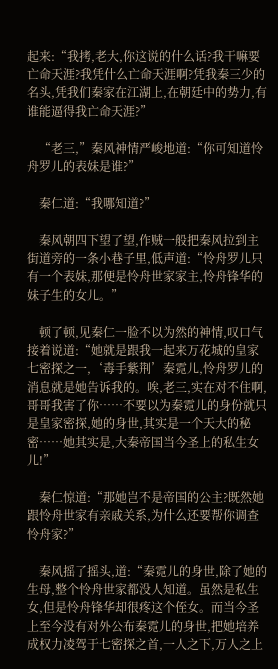起来:“我拷,老大,你这说的什么话?我干嘛要亡命天涯?我凭什么亡命天涯啊?凭我秦三少的名头,凭我们秦家在江湖上,在朝廷中的势力,有谁能逼得我亡命天涯?”

    “老三,”秦风神情严峻地道:“你可知道怜舟罗儿的表妹是谁?”

    秦仁道:“我哪知道?”

    秦风朝四下望了望,作贼一般把秦风拉到主街道旁的一条小巷子里,低声道:“怜舟罗儿只有一个表妹,那便是怜舟世家家主,怜舟锋华的妹子生的女儿。”

    顿了顿,见秦仁一脸不以为然的神情,叹口气接着说道:“她就是跟我一起来万花城的皇家七密探之一,‘毒手紫荆’秦霓儿,怜舟罗儿的消息就是她告诉我的。唉,老三,实在对不住啊,哥哥我害了你……不要以为秦霓儿的身份就只是皇家密探,她的身世,其实是一个天大的秘密……她其实是,大秦帝国当今圣上的私生女儿!”

    秦仁惊道:“那她岂不是帝国的公主?既然她跟怜舟世家有亲戚关系,为什么还要帮你调查怜舟家?”

    秦风摇了摇头,道:“秦霓儿的身世,除了她的生母,整个怜舟世家都没人知道。虽然是私生女,但是怜舟锋华却很疼这个侄女。而当今圣上至今没有对外公布秦霓儿的身世,把她培养成权力凌驾于七密探之首,一人之下,万人之上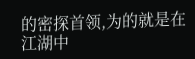的密探首领,为的就是在江湖中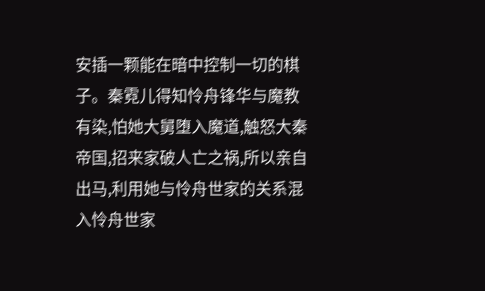安插一颗能在暗中控制一切的棋子。秦霓儿得知怜舟锋华与魔教有染,怕她大舅堕入魔道,触怒大秦帝国,招来家破人亡之祸,所以亲自出马,利用她与怜舟世家的关系混入怜舟世家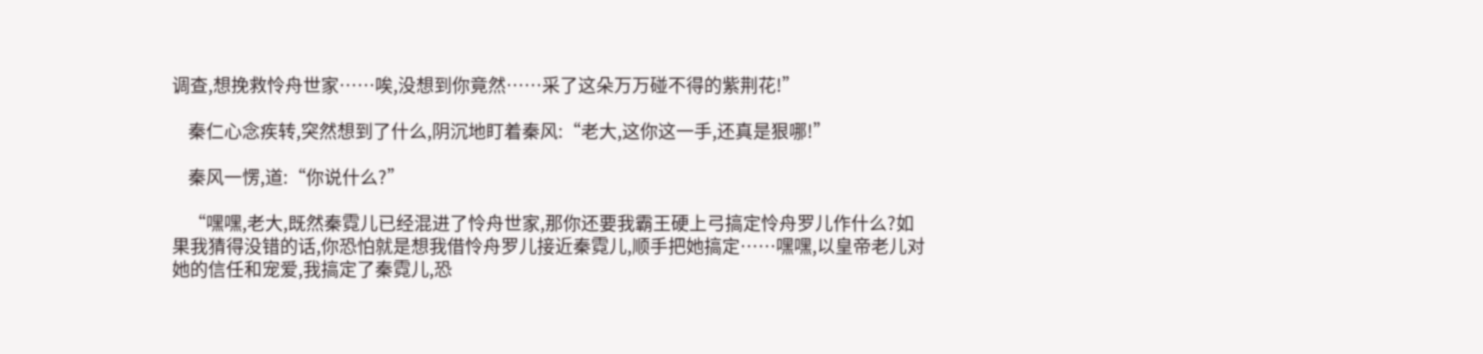调查,想挽救怜舟世家……唉,没想到你竟然……采了这朵万万碰不得的紫荆花!”

    秦仁心念疾转,突然想到了什么,阴沉地盯着秦风:“老大,这你这一手,还真是狠哪!”

    秦风一愣,道:“你说什么?”

    “嘿嘿,老大,既然秦霓儿已经混进了怜舟世家,那你还要我霸王硬上弓搞定怜舟罗儿作什么?如果我猜得没错的话,你恐怕就是想我借怜舟罗儿接近秦霓儿,顺手把她搞定……嘿嘿,以皇帝老儿对她的信任和宠爱,我搞定了秦霓儿,恐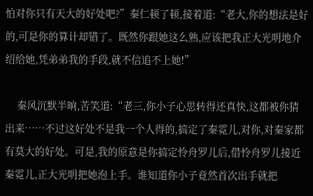怕对你只有天大的好处吧?”秦仁顿了顿,接着道:“老大,你的想法是好的,可是你的算计却错了。既然你跟她这么熟,应该把我正大光明地介绍给她,凭弟弟我的手段,就不信追不上她!”

    秦风沉默半晌,苦笑道:“老三,你小子心思转得还真快,这都被你猜出来……不过这好处不是我一个人得的,搞定了秦霓儿,对你,对秦家都有莫大的好处。可是,我的原意是你搞定怜舟罗儿后,借怜舟罗儿接近秦霓儿,正大光明把她泡上手。谁知道你小子竟然首次出手就把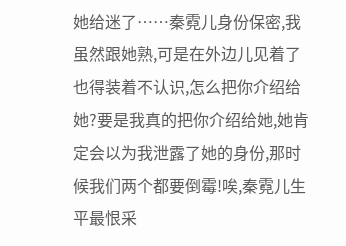她给迷了……秦霓儿身份保密,我虽然跟她熟,可是在外边儿见着了也得装着不认识,怎么把你介绍给她?要是我真的把你介绍给她,她肯定会以为我泄露了她的身份,那时候我们两个都要倒霉!唉,秦霓儿生平最恨采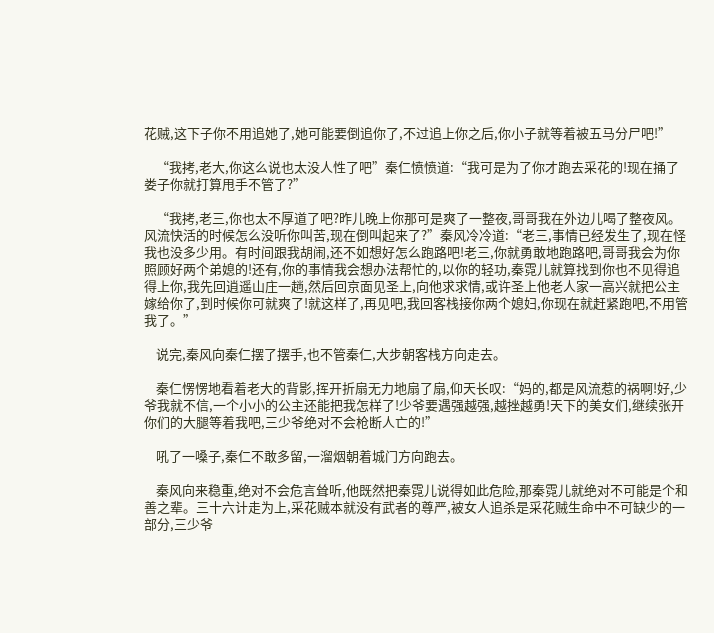花贼,这下子你不用追她了,她可能要倒追你了,不过追上你之后,你小子就等着被五马分尸吧!”

    “我拷,老大,你这么说也太没人性了吧”秦仁愤愤道:“我可是为了你才跑去采花的!现在捅了娄子你就打算甩手不管了?”

    “我拷,老三,你也太不厚道了吧?昨儿晚上你那可是爽了一整夜,哥哥我在外边儿喝了整夜风。风流快活的时候怎么没听你叫苦,现在倒叫起来了?”秦风冷冷道:“老三,事情已经发生了,现在怪我也没多少用。有时间跟我胡闹,还不如想好怎么跑路吧!老三,你就勇敢地跑路吧,哥哥我会为你照顾好两个弟媳的!还有,你的事情我会想办法帮忙的,以你的轻功,秦霓儿就算找到你也不见得追得上你,我先回逍遥山庄一趟,然后回京面见圣上,向他求求情,或许圣上他老人家一高兴就把公主嫁给你了,到时候你可就爽了!就这样了,再见吧,我回客栈接你两个媳妇,你现在就赶紧跑吧,不用管我了。”

    说完,秦风向秦仁摆了摆手,也不管秦仁,大步朝客栈方向走去。

    秦仁愣愣地看着老大的背影,挥开折扇无力地扇了扇,仰天长叹:“妈的,都是风流惹的祸啊!好,少爷我就不信,一个小小的公主还能把我怎样了!少爷要遇强越强,越挫越勇!天下的美女们,继续张开你们的大腿等着我吧,三少爷绝对不会枪断人亡的!”

    吼了一嗓子,秦仁不敢多留,一溜烟朝着城门方向跑去。

    秦风向来稳重,绝对不会危言耸听,他既然把秦霓儿说得如此危险,那秦霓儿就绝对不可能是个和善之辈。三十六计走为上,采花贼本就没有武者的尊严,被女人追杀是采花贼生命中不可缺少的一部分,三少爷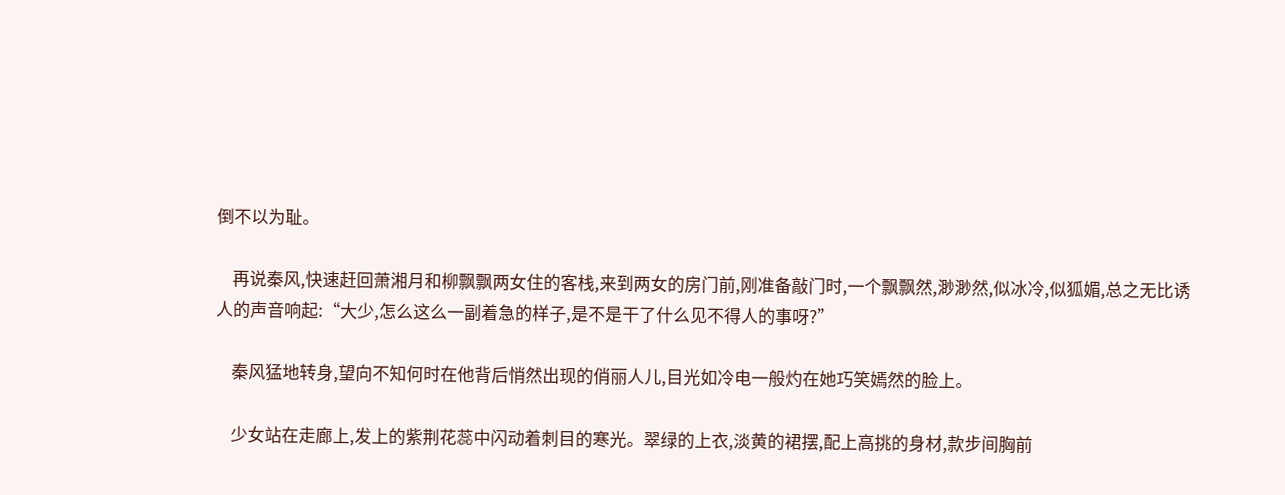倒不以为耻。

    再说秦风,快速赶回萧湘月和柳飘飘两女住的客栈,来到两女的房门前,刚准备敲门时,一个飘飘然,渺渺然,似冰冷,似狐媚,总之无比诱人的声音响起:“大少,怎么这么一副着急的样子,是不是干了什么见不得人的事呀?”

    秦风猛地转身,望向不知何时在他背后悄然出现的俏丽人儿,目光如冷电一般灼在她巧笑嫣然的脸上。

    少女站在走廊上,发上的紫荆花蕊中闪动着刺目的寒光。翠绿的上衣,淡黄的裙摆,配上高挑的身材,款步间胸前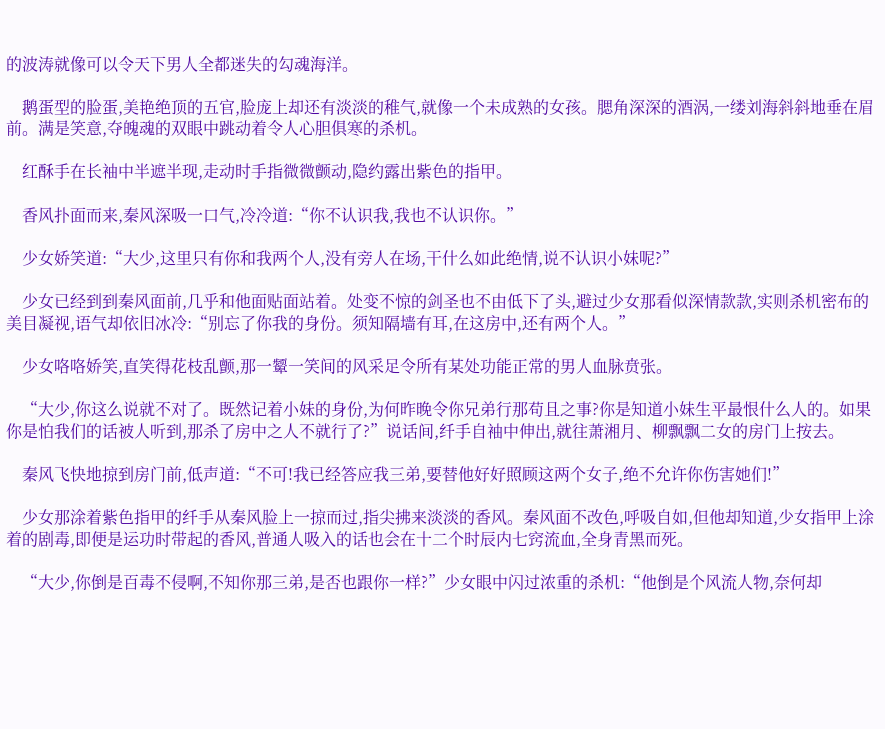的波涛就像可以令天下男人全都迷失的勾魂海洋。

    鹅蛋型的脸蛋,美艳绝顶的五官,脸庞上却还有淡淡的稚气,就像一个未成熟的女孩。腮角深深的酒涡,一缕刘海斜斜地垂在眉前。满是笑意,夺魄魂的双眼中跳动着令人心胆俱寒的杀机。

    红酥手在长袖中半遮半现,走动时手指微微颤动,隐约露出紫色的指甲。

    香风扑面而来,秦风深吸一口气,冷冷道:“你不认识我,我也不认识你。”

    少女娇笑道:“大少,这里只有你和我两个人,没有旁人在场,干什么如此绝情,说不认识小妹呢?”

    少女已经到到秦风面前,几乎和他面贴面站着。处变不惊的剑圣也不由低下了头,避过少女那看似深情款款,实则杀机密布的美目凝视,语气却依旧冰冷:“别忘了你我的身份。须知隔墙有耳,在这房中,还有两个人。”

    少女咯咯娇笑,直笑得花枝乱颤,那一颦一笑间的风采足令所有某处功能正常的男人血脉贲张。

    “大少,你这么说就不对了。既然记着小妹的身份,为何昨晚令你兄弟行那苟且之事?你是知道小妹生平最恨什么人的。如果你是怕我们的话被人听到,那杀了房中之人不就行了?”说话间,纤手自袖中伸出,就往萧湘月、柳飘飘二女的房门上按去。

    秦风飞快地掠到房门前,低声道:“不可!我已经答应我三弟,要替他好好照顾这两个女子,绝不允许你伤害她们!”

    少女那涂着紫色指甲的纤手从秦风脸上一掠而过,指尖拂来淡淡的香风。秦风面不改色,呼吸自如,但他却知道,少女指甲上涂着的剧毒,即便是运功时带起的香风,普通人吸入的话也会在十二个时辰内七窍流血,全身青黑而死。

    “大少,你倒是百毒不侵啊,不知你那三弟,是否也跟你一样?”少女眼中闪过浓重的杀机:“他倒是个风流人物,奈何却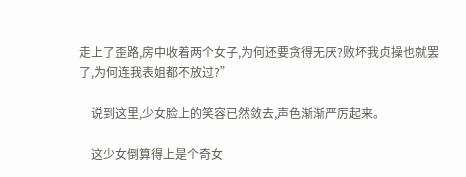走上了歪路,房中收着两个女子,为何还要贪得无厌?败坏我贞操也就罢了,为何连我表姐都不放过?”

    说到这里,少女脸上的笑容已然敛去,声色渐渐严厉起来。

    这少女倒算得上是个奇女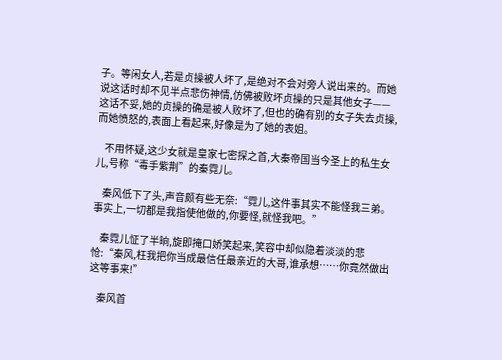子。等闲女人,若是贞操被人坏了,是绝对不会对旁人说出来的。而她说这话时却不见半点悲伤神情,仿佛被败坏贞操的只是其他女子——这话不妥,她的贞操的确是被人败坏了,但也的确有别的女子失去贞操,而她愤怒的,表面上看起来,好像是为了她的表姐。

    不用怀疑,这少女就是皇家七密探之首,大秦帝国当今圣上的私生女儿,号称“毒手紫荆”的秦霓儿。

    秦风低下了头,声音颇有些无奈:“霓儿,这件事其实不能怪我三弟。事实上,一切都是我指使他做的,你要怪,就怪我吧。”

    秦霓儿怔了半晌,旋即掩口娇笑起来,笑容中却似隐着淡淡的悲怆:“秦风,枉我把你当成最信任最亲近的大哥,谁承想……你竟然做出这等事来!”

    秦风首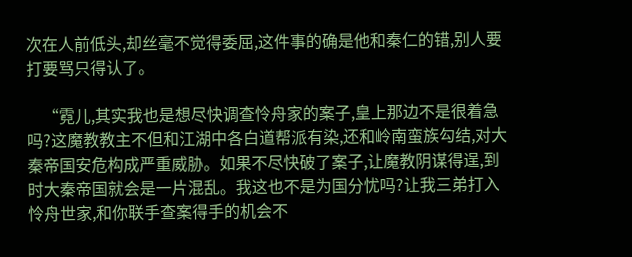次在人前低头,却丝毫不觉得委屈,这件事的确是他和秦仁的错,别人要打要骂只得认了。

    “霓儿,其实我也是想尽快调查怜舟家的案子,皇上那边不是很着急吗?这魔教教主不但和江湖中各白道帮派有染,还和岭南蛮族勾结,对大秦帝国安危构成严重威胁。如果不尽快破了案子,让魔教阴谋得逞,到时大秦帝国就会是一片混乱。我这也不是为国分忧吗?让我三弟打入怜舟世家,和你联手查案得手的机会不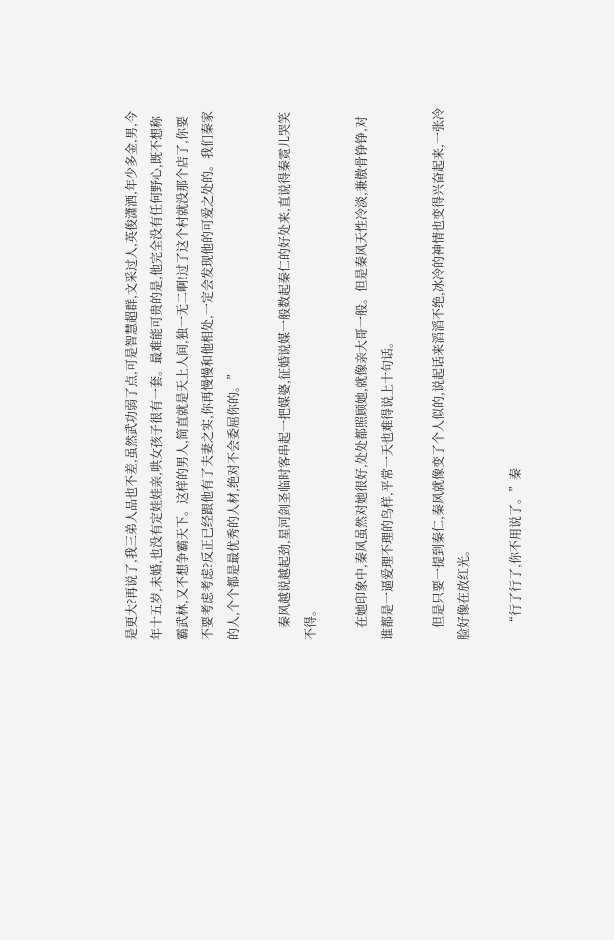是更大?再说了,我三弟人品也不差,虽然武功弱了点,可是智慧超群,文采过人,英俊潇洒,年少多金,男,今年十五岁,未婚,也没有定娃娃亲,哄女孩子很有一套。最难能可贵的是,他完全没有任何野心,既不想称霸武林,又不想争霸天下。这样的男人,简直就是天上人间,独一无二啊!过了这个村就没那个店了,你要不要考虑考虑?反正已经跟他有了夫妻之实,你再慢慢和他相处,一定会发现他的可爱之处的。我们秦家的人,个个都是最优秀的人材,绝对不会委屈你的。”

    秦风越说越起劲,星河剑圣临时客串起一把媒婆,征婚说媒一般数起秦仁的好处来,直说得秦霓儿哭笑不得。

    在她印象中,秦风虽然对她很好,处处都照顾她,就像亲大哥一般。但是秦风天性冷淡,兼傲骨铮铮,对谁都是一逼爱理不理的鸟样,平常一天也难得说上十句话。

    但是只要一提到秦仁,秦风就像变了个人似的,说起话来滔滔不绝,冰冷的神情也变得兴奋起来,一张冷脸好像在放红光。

    “行了行了,你不用说了。”秦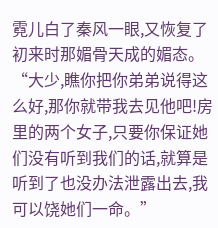霓儿白了秦风一眼,又恢复了初来时那媚骨天成的媚态。“大少,瞧你把你弟弟说得这么好,那你就带我去见他吧!房里的两个女子,只要你保证她们没有听到我们的话,就算是听到了也没办法泄露出去,我可以饶她们一命。”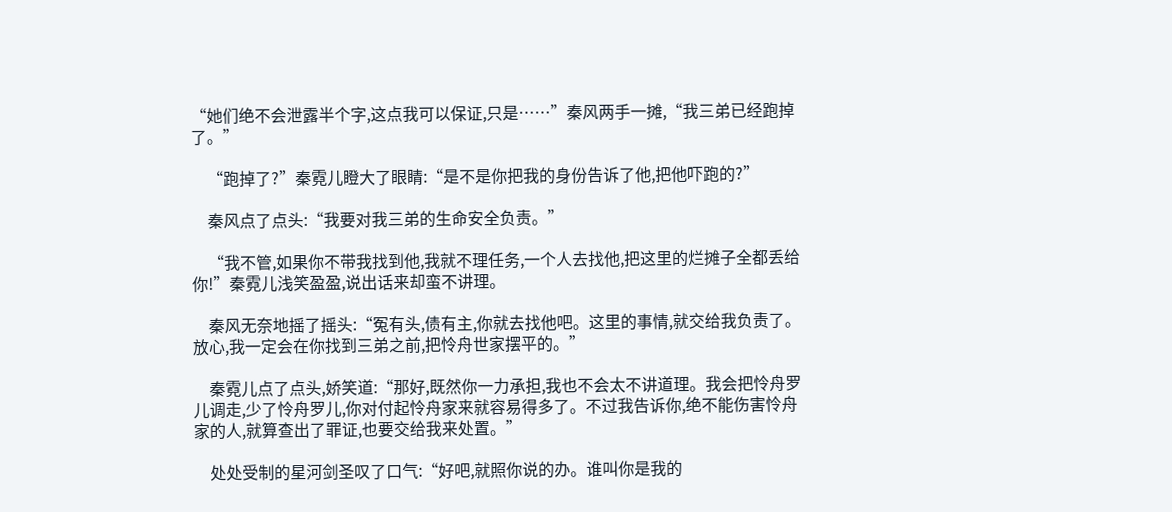“她们绝不会泄露半个字,这点我可以保证,只是……”秦风两手一摊,“我三弟已经跑掉了。”

    “跑掉了?”秦霓儿瞪大了眼睛:“是不是你把我的身份告诉了他,把他吓跑的?”

    秦风点了点头:“我要对我三弟的生命安全负责。”

    “我不管,如果你不带我找到他,我就不理任务,一个人去找他,把这里的烂摊子全都丢给你!”秦霓儿浅笑盈盈,说出话来却蛮不讲理。

    秦风无奈地摇了摇头:“冤有头,债有主,你就去找他吧。这里的事情,就交给我负责了。放心,我一定会在你找到三弟之前,把怜舟世家摆平的。”

    秦霓儿点了点头,娇笑道:“那好,既然你一力承担,我也不会太不讲道理。我会把怜舟罗儿调走,少了怜舟罗儿,你对付起怜舟家来就容易得多了。不过我告诉你,绝不能伤害怜舟家的人,就算查出了罪证,也要交给我来处置。”

    处处受制的星河剑圣叹了口气:“好吧,就照你说的办。谁叫你是我的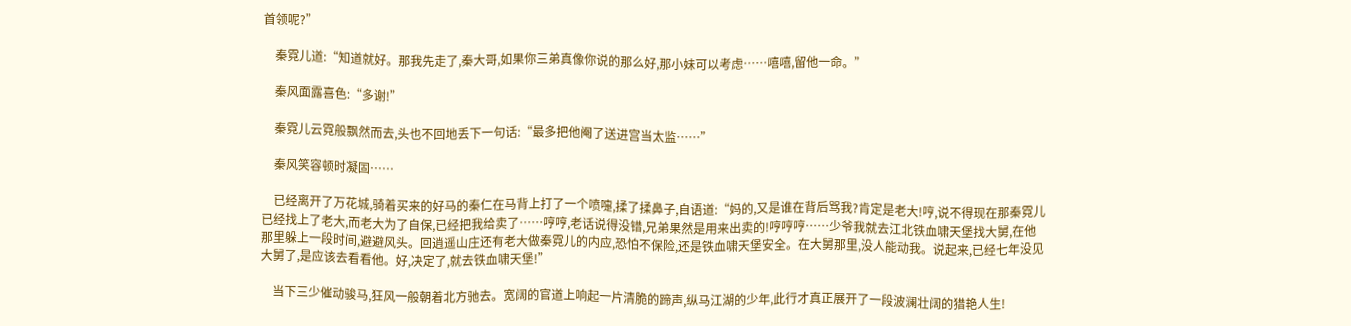首领呢?”

    秦霓儿道:“知道就好。那我先走了,秦大哥,如果你三弟真像你说的那么好,那小妹可以考虑……嘻嘻,留他一命。”

    秦风面露喜色:“多谢!”

    秦霓儿云霓般飘然而去,头也不回地丢下一句话:“最多把他阉了送进宫当太监……”

    秦风笑容顿时凝固……

    已经离开了万花城,骑着买来的好马的秦仁在马背上打了一个喷嚏,揉了揉鼻子,自语道:“妈的,又是谁在背后骂我?肯定是老大!哼,说不得现在那秦霓儿已经找上了老大,而老大为了自保,已经把我给卖了……哼哼,老话说得没错,兄弟果然是用来出卖的!哼哼哼……少爷我就去江北铁血啸天堡找大舅,在他那里躲上一段时间,避避风头。回逍遥山庄还有老大做秦霓儿的内应,恐怕不保险,还是铁血啸天堡安全。在大舅那里,没人能动我。说起来,已经七年没见大舅了,是应该去看看他。好,决定了,就去铁血啸天堡!”

    当下三少催动骏马,狂风一般朝着北方驰去。宽阔的官道上响起一片清脆的蹄声,纵马江湖的少年,此行才真正展开了一段波澜壮阔的猎艳人生!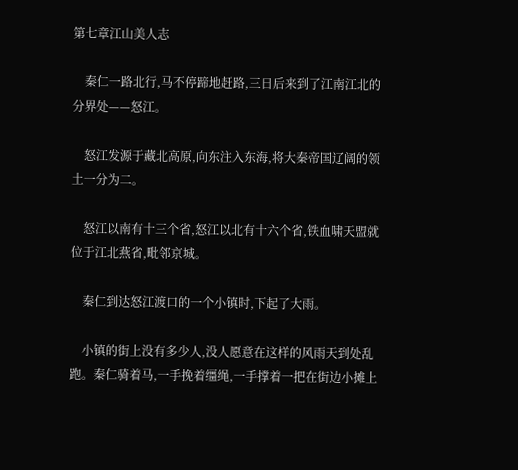第七章江山美人志

    秦仁一路北行,马不停蹄地赶路,三日后来到了江南江北的分界处——怒江。

    怒江发源于藏北高原,向东注入东海,将大秦帝国辽阔的领土一分为二。

    怒江以南有十三个省,怒江以北有十六个省,铁血啸天盟就位于江北燕省,毗邻京城。

    秦仁到达怒江渡口的一个小镇时,下起了大雨。

    小镇的街上没有多少人,没人愿意在这样的风雨天到处乱跑。秦仁骑着马,一手挽着缰绳,一手撑着一把在街边小摊上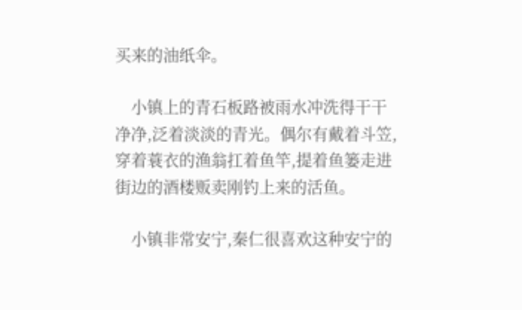买来的油纸伞。

    小镇上的青石板路被雨水冲洗得干干净净,泛着淡淡的青光。偶尔有戴着斗笠,穿着蓑衣的渔翁扛着鱼竿,提着鱼篓走进街边的酒楼贩卖刚钓上来的活鱼。

    小镇非常安宁,秦仁很喜欢这种安宁的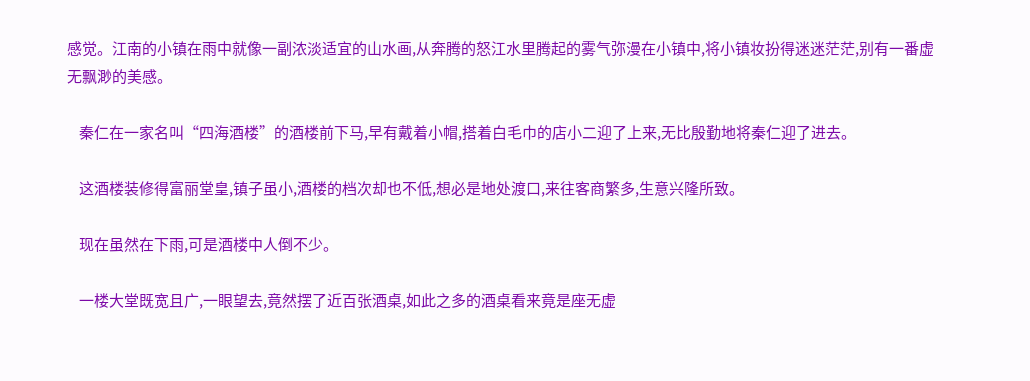感觉。江南的小镇在雨中就像一副浓淡适宜的山水画,从奔腾的怒江水里腾起的雾气弥漫在小镇中,将小镇妆扮得迷迷茫茫,别有一番虚无飘渺的美感。

    秦仁在一家名叫“四海酒楼”的酒楼前下马,早有戴着小帽,搭着白毛巾的店小二迎了上来,无比殷勤地将秦仁迎了进去。

    这酒楼装修得富丽堂皇,镇子虽小,酒楼的档次却也不低,想必是地处渡口,来往客商繁多,生意兴隆所致。

    现在虽然在下雨,可是酒楼中人倒不少。

    一楼大堂既宽且广,一眼望去,竟然摆了近百张酒桌,如此之多的酒桌看来竟是座无虚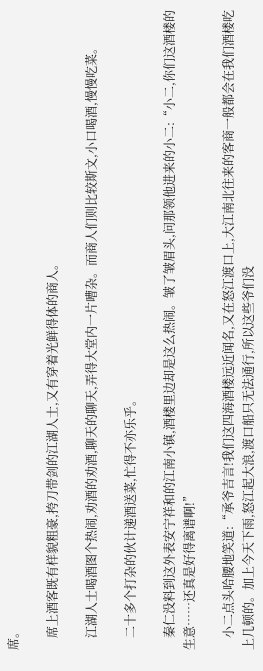席。

    席上酒客既有样貌粗豪,挎刀带剑的江湖人士,又有穿着光鲜得体的商人。

    江湖人士喝酒图个热闹,劝酒的劝酒,聊天的聊天,弄得大堂内一片嘈杂。而商人们则比较斯文,小口喝酒,慢慢吃菜。

    二十多个打杂的伙计递酒送菜,忙得不亦乐乎。

    秦仁没料到这外表安宁祥和的江南小镇,酒楼里边却是这么热闹。皱了皱眉头,问那领他进来的小二:“小二,你们这酒楼的生意……还真是好得离谱啊!”

    小二点头哈腰地笑道:“承爷吉言!我们这四海酒楼远近闻名,又在怒江渡口上,大江南北往来的客商一般都会在我们酒楼吃上几顿的。加上今天下雨,怒江起大浪,渡口船只无法通行,所以这些爷们没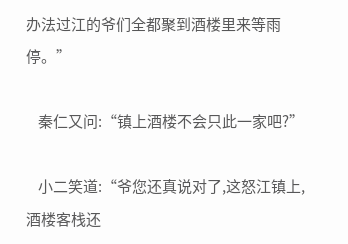办法过江的爷们全都聚到酒楼里来等雨停。”

    秦仁又问:“镇上酒楼不会只此一家吧?”

    小二笑道:“爷您还真说对了,这怒江镇上,酒楼客栈还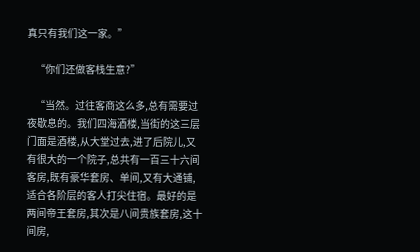真只有我们这一家。”

    “你们还做客栈生意?”

    “当然。过往客商这么多,总有需要过夜歇息的。我们四海酒楼,当街的这三层门面是酒楼,从大堂过去,进了后院儿,又有很大的一个院子,总共有一百三十六间客房,既有豪华套房、单间,又有大通铺,适合各阶层的客人打尖住宿。最好的是两间帝王套房,其次是八间贵族套房,这十间房,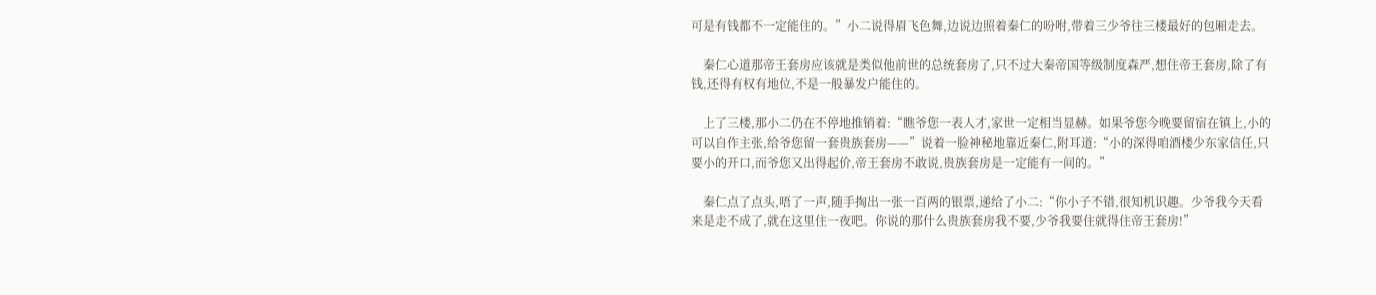可是有钱都不一定能住的。”小二说得眉飞色舞,边说边照着秦仁的吩咐,带着三少爷往三楼最好的包厢走去。

    秦仁心道那帝王套房应该就是类似他前世的总统套房了,只不过大秦帝国等级制度森严,想住帝王套房,除了有钱,还得有权有地位,不是一般暴发户能住的。

    上了三楼,那小二仍在不停地推销着:“瞧爷您一表人才,家世一定相当显赫。如果爷您今晚要留宿在镇上,小的可以自作主张,给爷您留一套贵族套房——”说着一脸神秘地靠近秦仁,附耳道:“小的深得咱酒楼少东家信任,只要小的开口,而爷您又出得起价,帝王套房不敢说,贵族套房是一定能有一间的。”

    秦仁点了点头,唔了一声,随手掏出一张一百两的银票,递给了小二:“你小子不错,很知机识趣。少爷我今天看来是走不成了,就在这里住一夜吧。你说的那什么贵族套房我不要,少爷我要住就得住帝王套房!”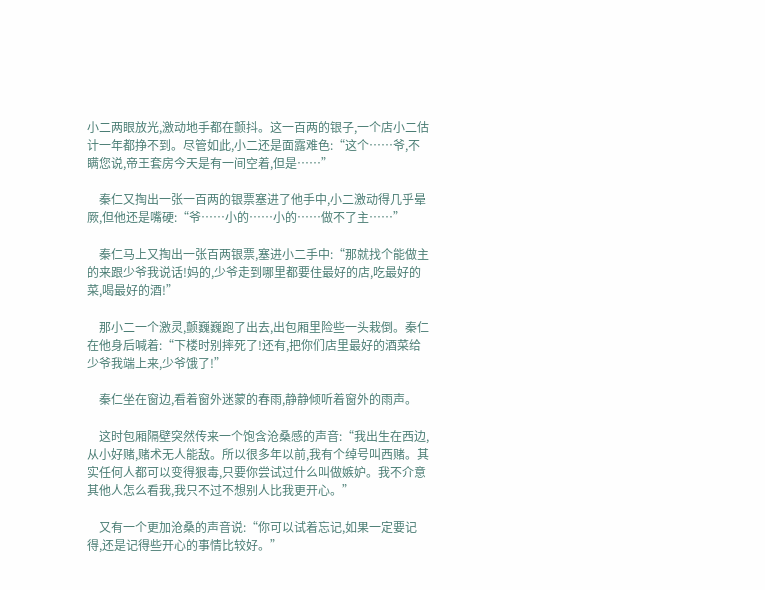小二两眼放光,激动地手都在颤抖。这一百两的银子,一个店小二估计一年都挣不到。尽管如此,小二还是面露难色:“这个……爷,不瞒您说,帝王套房今天是有一间空着,但是……”

    秦仁又掏出一张一百两的银票塞进了他手中,小二激动得几乎晕厥,但他还是嘴硬:“爷……小的……小的……做不了主……”

    秦仁马上又掏出一张百两银票,塞进小二手中:“那就找个能做主的来跟少爷我说话!妈的,少爷走到哪里都要住最好的店,吃最好的菜,喝最好的酒!”

    那小二一个激灵,颤巍巍跑了出去,出包厢里险些一头栽倒。秦仁在他身后喊着:“下楼时别摔死了!还有,把你们店里最好的酒菜给少爷我端上来,少爷饿了!”

    秦仁坐在窗边,看着窗外迷蒙的春雨,静静倾听着窗外的雨声。

    这时包厢隔壁突然传来一个饱含沧桑感的声音:“我出生在西边,从小好赌,赌术无人能敌。所以很多年以前,我有个绰号叫西赌。其实任何人都可以变得狠毒,只要你尝试过什么叫做嫉妒。我不介意其他人怎么看我,我只不过不想别人比我更开心。”

    又有一个更加沧桑的声音说:“你可以试着忘记,如果一定要记得,还是记得些开心的事情比较好。”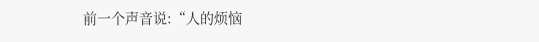前一个声音说:“人的烦恼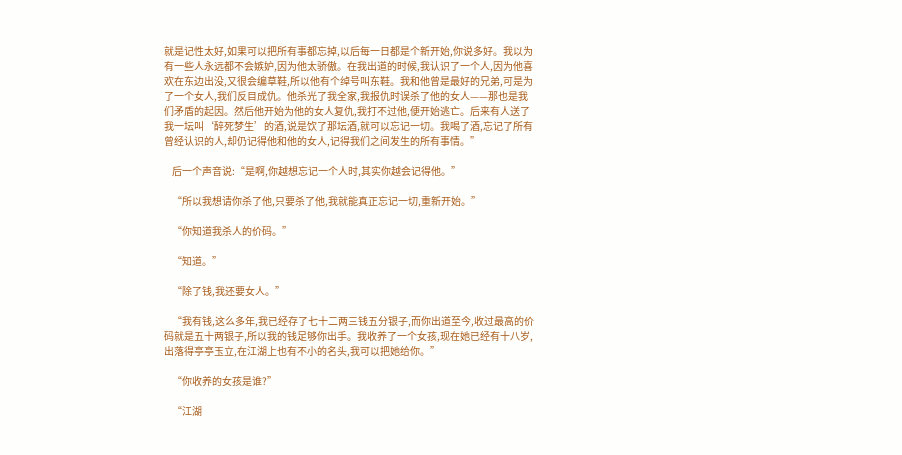就是记性太好,如果可以把所有事都忘掉,以后每一日都是个新开始,你说多好。我以为有一些人永远都不会嫉妒,因为他太骄傲。在我出道的时候,我认识了一个人,因为他喜欢在东边出没,又很会编草鞋,所以他有个绰号叫东鞋。我和他曾是最好的兄弟,可是为了一个女人,我们反目成仇。他杀光了我全家,我报仇时误杀了他的女人——那也是我们矛盾的起因。然后他开始为他的女人复仇,我打不过他,便开始逃亡。后来有人送了我一坛叫‘醉死梦生’的酒,说是饮了那坛酒,就可以忘记一切。我喝了酒,忘记了所有曾经认识的人,却仍记得他和他的女人,记得我们之间发生的所有事情。”

    后一个声音说:“是啊,你越想忘记一个人时,其实你越会记得他。”

    “所以我想请你杀了他,只要杀了他,我就能真正忘记一切,重新开始。”

    “你知道我杀人的价码。”

    “知道。”

    “除了钱,我还要女人。”

    “我有钱,这么多年,我已经存了七十二两三钱五分银子,而你出道至今,收过最高的价码就是五十两银子,所以我的钱足够你出手。我收养了一个女孩,现在她已经有十八岁,出落得亭亭玉立,在江湖上也有不小的名头,我可以把她给你。”

    “你收养的女孩是谁?”

    “江湖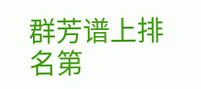群芳谱上排名第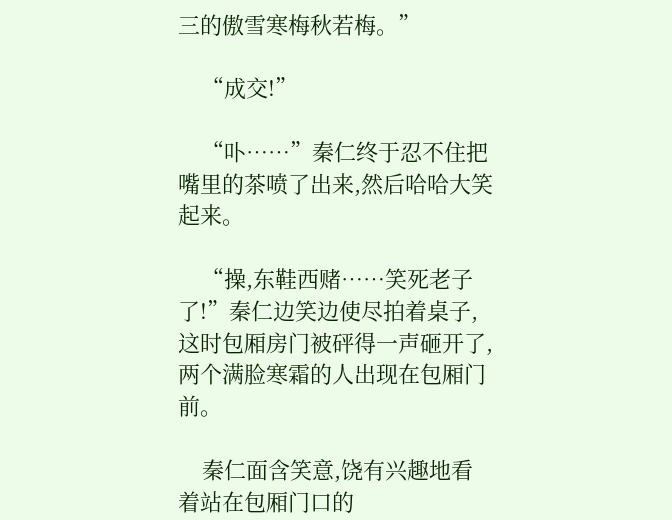三的傲雪寒梅秋若梅。”

    “成交!”

    “卟……”秦仁终于忍不住把嘴里的茶喷了出来,然后哈哈大笑起来。

    “操,东鞋西赌……笑死老子了!”秦仁边笑边使尽拍着桌子,这时包厢房门被砰得一声砸开了,两个满脸寒霜的人出现在包厢门前。

    秦仁面含笑意,饶有兴趣地看着站在包厢门口的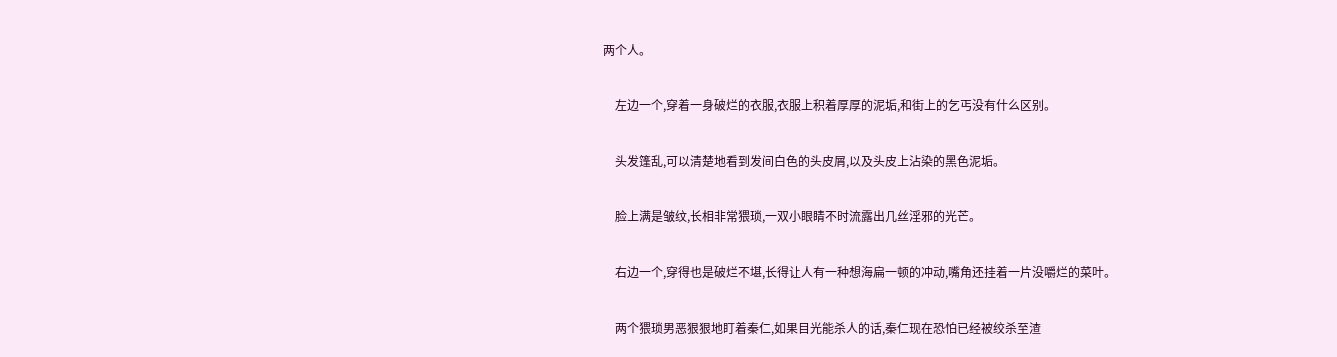两个人。

    左边一个,穿着一身破烂的衣服,衣服上积着厚厚的泥垢,和街上的乞丐没有什么区别。

    头发篷乱,可以清楚地看到发间白色的头皮屑,以及头皮上沾染的黑色泥垢。

    脸上满是皱纹,长相非常猥琐,一双小眼睛不时流露出几丝淫邪的光芒。

    右边一个,穿得也是破烂不堪,长得让人有一种想海扁一顿的冲动,嘴角还挂着一片没嚼烂的菜叶。

    两个猥琐男恶狠狠地盯着秦仁,如果目光能杀人的话,秦仁现在恐怕已经被绞杀至渣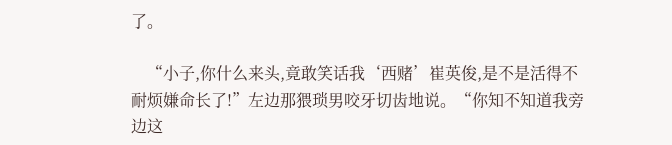了。

    “小子,你什么来头,竟敢笑话我‘西赌’崔英俊,是不是活得不耐烦嫌命长了!”左边那猥琐男咬牙切齿地说。“你知不知道我旁边这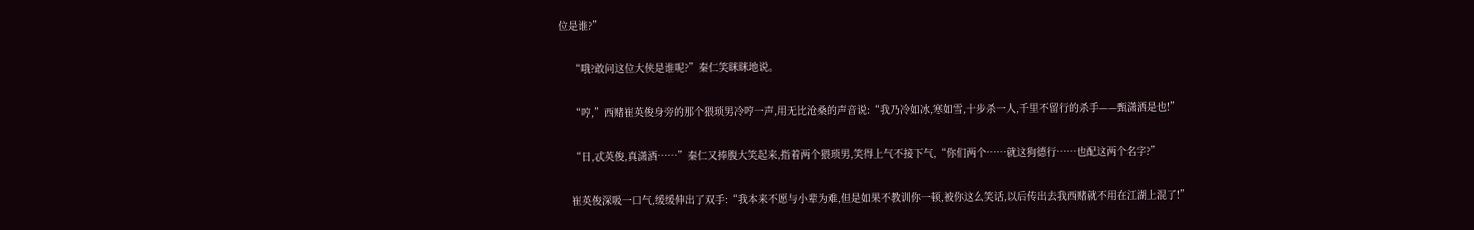位是谁?”

    “哦?敢问这位大侠是谁呢?”秦仁笑眯眯地说。

    “哼,”西赌崔英俊身旁的那个猥琐男冷哼一声,用无比沧桑的声音说:“我乃冷如冰,寒如雪,十步杀一人,千里不留行的杀手——甄潇洒是也!”

    “日,忒英俊,真潇酒……”秦仁又捧腹大笑起来,指着两个猥琐男,笑得上气不接下气,“你们两个……就这狗德行……也配这两个名字?”

    崔英俊深吸一口气,缓缓伸出了双手:“我本来不愿与小辈为难,但是如果不教训你一顿,被你这么笑话,以后传出去我西赌就不用在江湖上混了!”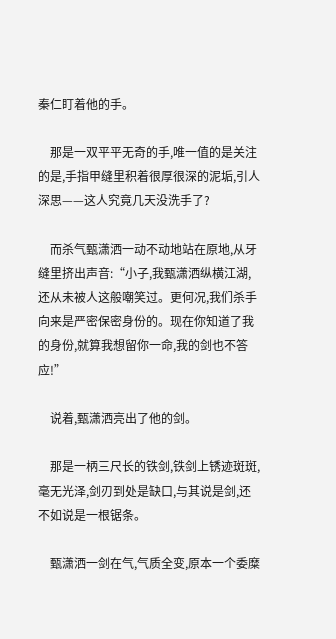秦仁盯着他的手。

    那是一双平平无奇的手,唯一值的是关注的是,手指甲缝里积着很厚很深的泥垢,引人深思——这人究竟几天没洗手了?

    而杀气甄潇洒一动不动地站在原地,从牙缝里挤出声音:“小子,我甄潇洒纵横江湖,还从未被人这般嘲笑过。更何况,我们杀手向来是严密保密身份的。现在你知道了我的身份,就算我想留你一命,我的剑也不答应!”

    说着,甄潇洒亮出了他的剑。

    那是一柄三尺长的铁剑,铁剑上锈迹斑斑,毫无光泽,剑刃到处是缺口,与其说是剑,还不如说是一根锯条。

    甄潇洒一剑在气,气质全变,原本一个委糜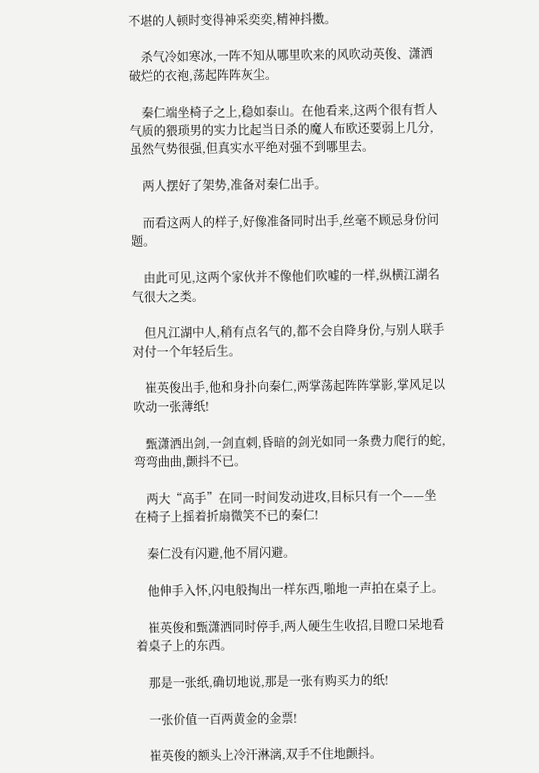不堪的人顿时变得神采奕奕,精神抖擞。

    杀气冷如寒冰,一阵不知从哪里吹来的风吹动英俊、潇洒破烂的衣袍,荡起阵阵灰尘。

    秦仁端坐椅子之上,稳如泰山。在他看来,这两个很有哲人气质的猥琐男的实力比起当日杀的魔人布欧还要弱上几分,虽然气势很强,但真实水平绝对强不到哪里去。

    两人摆好了架势,准备对秦仁出手。

    而看这两人的样子,好像准备同时出手,丝毫不顾忌身份问题。

    由此可见,这两个家伙并不像他们吹嘘的一样,纵横江湖名气很大之类。

    但凡江湖中人,稍有点名气的,都不会自降身份,与别人联手对付一个年轻后生。

    崔英俊出手,他和身扑向秦仁,两掌荡起阵阵掌影,掌风足以吹动一张薄纸!

    甄潇洒出剑,一剑直刺,昏暗的剑光如同一条费力爬行的蛇,弯弯曲曲,颤抖不已。

    两大“高手”在同一时间发动进攻,目标只有一个——坐在椅子上摇着折扇微笑不已的秦仁!

    秦仁没有闪避,他不屑闪避。

    他伸手入怀,闪电般掏出一样东西,啪地一声拍在桌子上。

    崔英俊和甄潇洒同时停手,两人硬生生收招,目瞪口呆地看着桌子上的东西。

    那是一张纸,确切地说,那是一张有购买力的纸!

    一张价值一百两黄金的金票!

    崔英俊的额头上冷汗淋漓,双手不住地颤抖。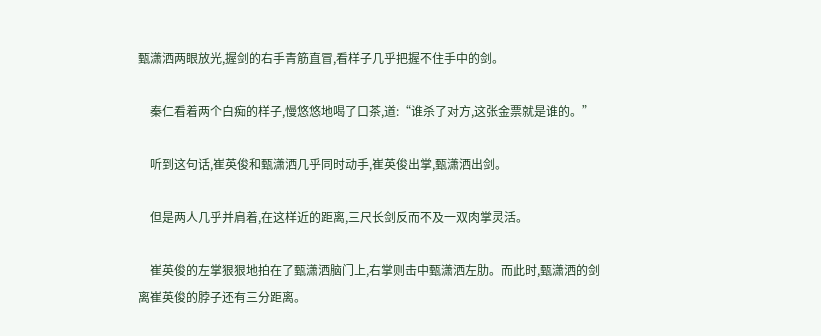甄潇洒两眼放光,握剑的右手青筋直冒,看样子几乎把握不住手中的剑。

    秦仁看着两个白痴的样子,慢悠悠地喝了口茶,道:“谁杀了对方,这张金票就是谁的。”

    听到这句话,崔英俊和甄潇洒几乎同时动手,崔英俊出掌,甄潇洒出剑。

    但是两人几乎并肩着,在这样近的距离,三尺长剑反而不及一双肉掌灵活。

    崔英俊的左掌狠狠地拍在了甄潇洒脑门上,右掌则击中甄潇洒左肋。而此时,甄潇洒的剑离崔英俊的脖子还有三分距离。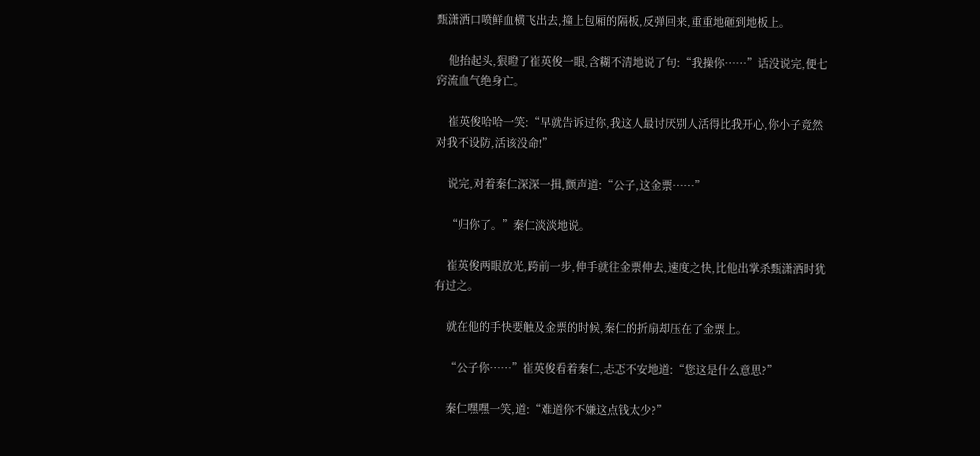甄潇洒口喷鲜血横飞出去,撞上包厢的隔板,反弹回来,重重地砸到地板上。

    他抬起头,狠瞪了崔英俊一眼,含糊不清地说了句:“我操你……”话没说完,便七窍流血气绝身亡。

    崔英俊哈哈一笑:“早就告诉过你,我这人最讨厌别人活得比我开心,你小子竟然对我不设防,活该没命!”

    说完,对着秦仁深深一揖,颤声道:“公子,这金票……”

    “归你了。”秦仁淡淡地说。

    崔英俊两眼放光,跨前一步,伸手就往金票伸去,速度之快,比他出掌杀甄潇洒时犹有过之。

    就在他的手快要触及金票的时候,秦仁的折扇却压在了金票上。

    “公子你……”崔英俊看着秦仁,忐忑不安地道:“您这是什么意思?”

    秦仁嘿嘿一笑,道:“难道你不嫌这点钱太少?”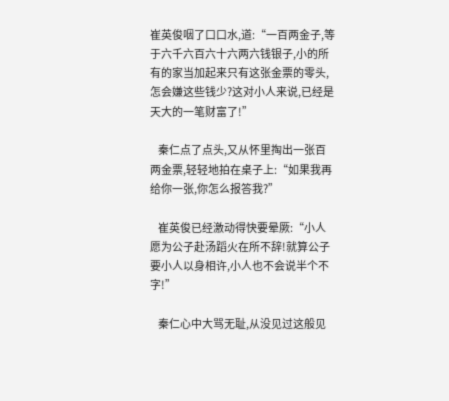崔英俊咽了口口水,道:“一百两金子,等于六千六百六十六两六钱银子,小的所有的家当加起来只有这张金票的零头,怎会嫌这些钱少?这对小人来说,已经是天大的一笔财富了!”

    秦仁点了点头,又从怀里掏出一张百两金票,轻轻地拍在桌子上:“如果我再给你一张,你怎么报答我?”

    崔英俊已经激动得快要晕厥:“小人愿为公子赴汤蹈火在所不辞!就算公子要小人以身相许,小人也不会说半个不字!”

    秦仁心中大骂无耻,从没见过这般见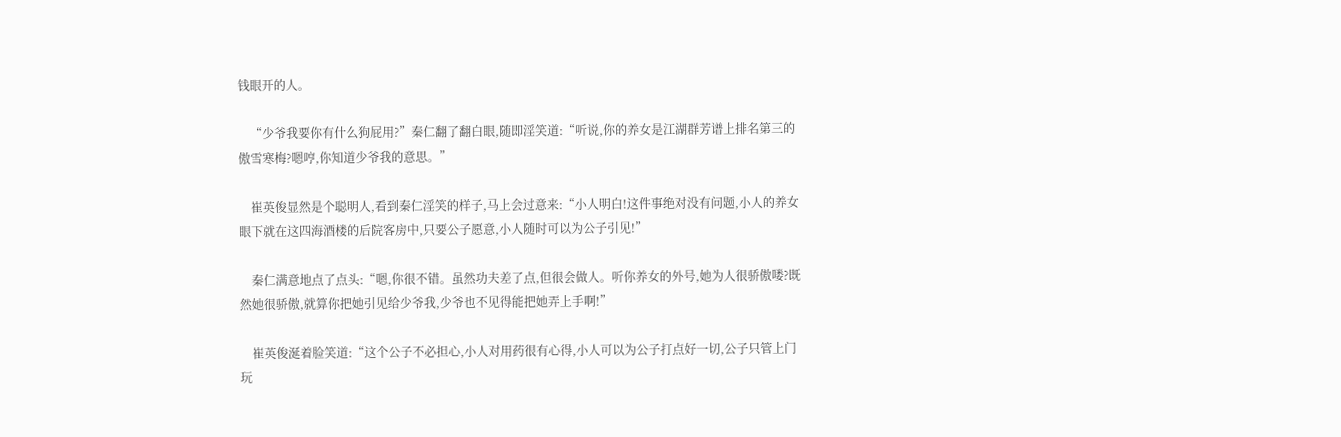钱眼开的人。

    “少爷我要你有什么狗屁用?”秦仁翻了翻白眼,随即淫笑道:“听说,你的养女是江湖群芳谱上排名第三的傲雪寒梅?嗯哼,你知道少爷我的意思。”

    崔英俊显然是个聪明人,看到秦仁淫笑的样子,马上会过意来:“小人明白!这件事绝对没有问题,小人的养女眼下就在这四海酒楼的后院客房中,只要公子愿意,小人随时可以为公子引见!”

    秦仁满意地点了点头:“嗯,你很不错。虽然功夫差了点,但很会做人。听你养女的外号,她为人很骄傲喽?既然她很骄傲,就算你把她引见给少爷我,少爷也不见得能把她弄上手啊!”

    崔英俊涎着脸笑道:“这个公子不必担心,小人对用药很有心得,小人可以为公子打点好一切,公子只管上门玩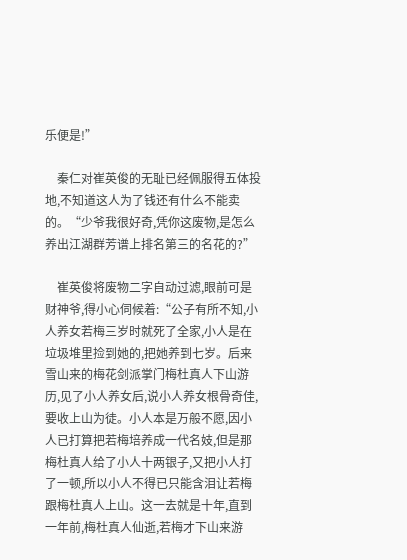乐便是!”

    秦仁对崔英俊的无耻已经佩服得五体投地,不知道这人为了钱还有什么不能卖的。“少爷我很好奇,凭你这废物,是怎么养出江湖群芳谱上排名第三的名花的?”

    崔英俊将废物二字自动过滤,眼前可是财神爷,得小心伺候着:“公子有所不知,小人养女若梅三岁时就死了全家,小人是在垃圾堆里捡到她的,把她养到七岁。后来雪山来的梅花剑派掌门梅杜真人下山游历,见了小人养女后,说小人养女根骨奇佳,要收上山为徒。小人本是万般不愿,因小人已打算把若梅培养成一代名妓,但是那梅杜真人给了小人十两银子,又把小人打了一顿,所以小人不得已只能含泪让若梅跟梅杜真人上山。这一去就是十年,直到一年前,梅杜真人仙逝,若梅才下山来游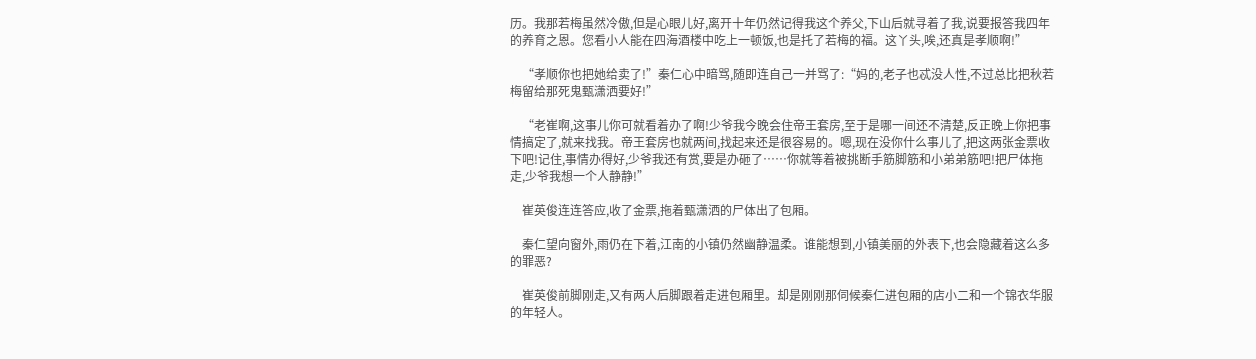历。我那若梅虽然冷傲,但是心眼儿好,离开十年仍然记得我这个养父,下山后就寻着了我,说要报答我四年的养育之恩。您看小人能在四海酒楼中吃上一顿饭,也是托了若梅的福。这丫头,唉,还真是孝顺啊!”

    “孝顺你也把她给卖了!”秦仁心中暗骂,随即连自己一并骂了:“妈的,老子也忒没人性,不过总比把秋若梅留给那死鬼甄潇洒要好!”

    “老崔啊,这事儿你可就看着办了啊!少爷我今晚会住帝王套房,至于是哪一间还不清楚,反正晚上你把事情搞定了,就来找我。帝王套房也就两间,找起来还是很容易的。嗯,现在没你什么事儿了,把这两张金票收下吧!记住,事情办得好,少爷我还有赏,要是办砸了……你就等着被挑断手筋脚筋和小弟弟筋吧!把尸体拖走,少爷我想一个人静静!”

    崔英俊连连答应,收了金票,拖着甄潇洒的尸体出了包厢。

    秦仁望向窗外,雨仍在下着,江南的小镇仍然幽静温柔。谁能想到,小镇美丽的外表下,也会隐藏着这么多的罪恶?

    崔英俊前脚刚走,又有两人后脚跟着走进包厢里。却是刚刚那伺候秦仁进包厢的店小二和一个锦衣华服的年轻人。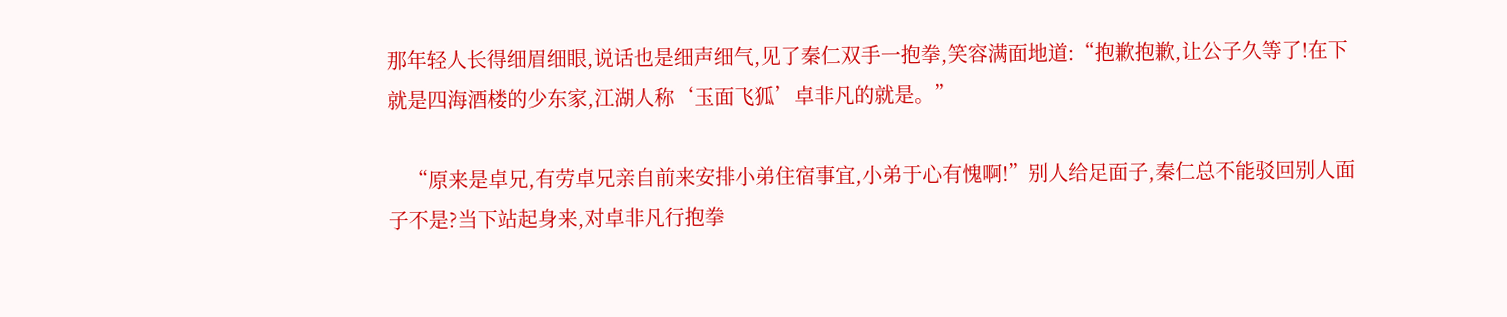那年轻人长得细眉细眼,说话也是细声细气,见了秦仁双手一抱拳,笑容满面地道:“抱歉抱歉,让公子久等了!在下就是四海酒楼的少东家,江湖人称‘玉面飞狐’卓非凡的就是。”

    “原来是卓兄,有劳卓兄亲自前来安排小弟住宿事宜,小弟于心有愧啊!”别人给足面子,秦仁总不能驳回别人面子不是?当下站起身来,对卓非凡行抱拳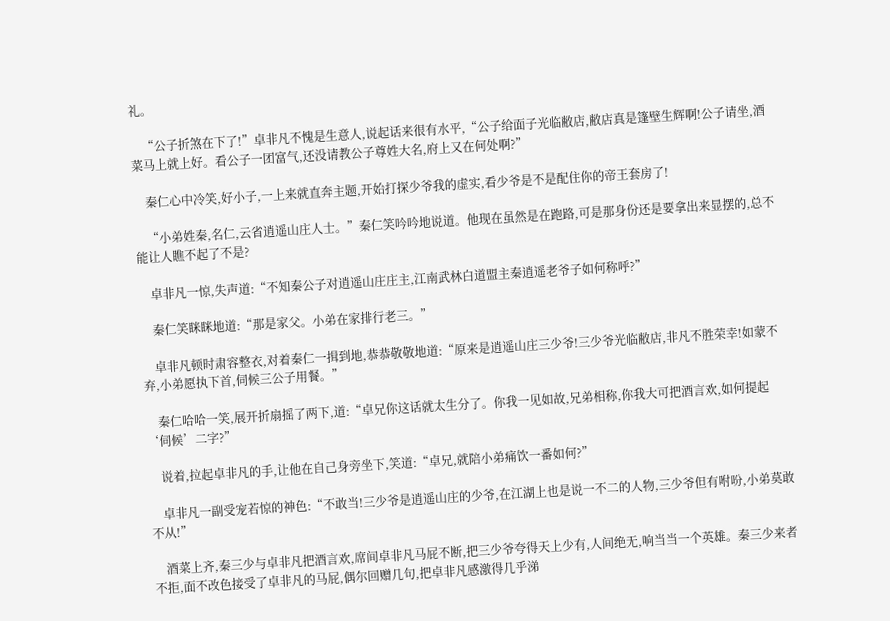礼。

    “公子折煞在下了!”卓非凡不愧是生意人,说起话来很有水平,“公子给面子光临敝店,敝店真是篷壁生辉啊!公子请坐,酒菜马上就上好。看公子一团富气,还没请教公子尊姓大名,府上又在何处啊?”

    秦仁心中冷笑,好小子,一上来就直奔主题,开始打探少爷我的虚实,看少爷是不是配住你的帝王套房了!

    “小弟姓秦,名仁,云省逍遥山庄人士。”秦仁笑吟吟地说道。他现在虽然是在跑路,可是那身份还是要拿出来显摆的,总不能让人瞧不起了不是?

    卓非凡一惊,失声道:“不知秦公子对逍遥山庄庄主,江南武林白道盟主秦逍遥老爷子如何称呼?”

    秦仁笑眯眯地道:“那是家父。小弟在家排行老三。”

    卓非凡顿时肃容整衣,对着秦仁一揖到地,恭恭敬敬地道:“原来是逍遥山庄三少爷!三少爷光临敝店,非凡不胜荣幸!如蒙不弃,小弟愿执下首,伺候三公子用餐。”

    秦仁哈哈一笑,展开折扇摇了两下,道:“卓兄你这话就太生分了。你我一见如故,兄弟相称,你我大可把酒言欢,如何提起‘伺候’二字?”

    说着,拉起卓非凡的手,让他在自己身旁坐下,笑道:“卓兄,就陪小弟痛饮一番如何?”

    卓非凡一副受宠若惊的神色:“不敢当!三少爷是逍遥山庄的少爷,在江湖上也是说一不二的人物,三少爷但有咐吩,小弟莫敢不从!”

    酒菜上齐,秦三少与卓非凡把酒言欢,席间卓非凡马屁不断,把三少爷夸得天上少有,人间绝无,响当当一个英雄。秦三少来者不拒,面不改色接受了卓非凡的马屁,偶尔回赠几句,把卓非凡感激得几乎涕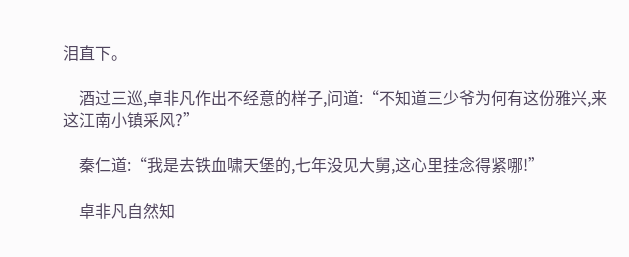泪直下。

    酒过三巡,卓非凡作出不经意的样子,问道:“不知道三少爷为何有这份雅兴,来这江南小镇采风?”

    秦仁道:“我是去铁血啸天堡的,七年没见大舅,这心里挂念得紧哪!”

    卓非凡自然知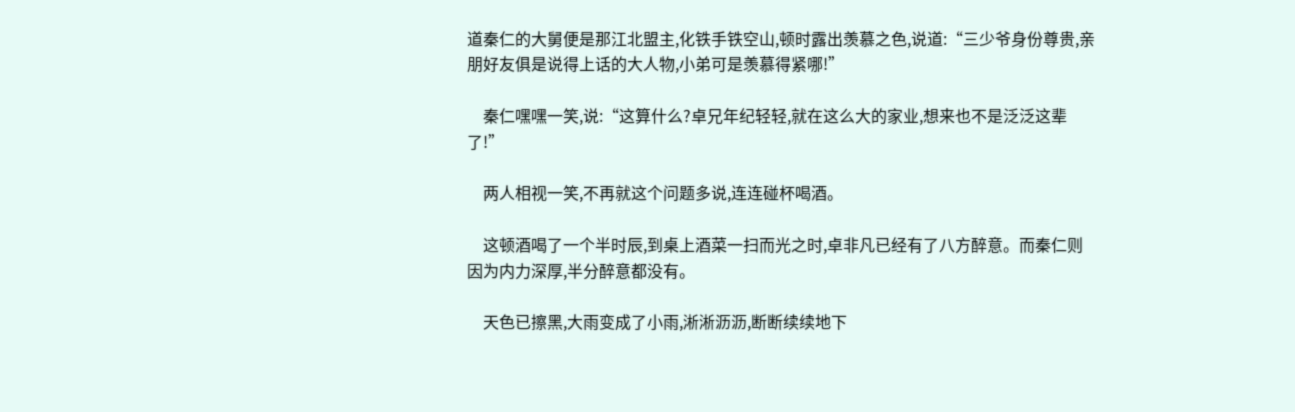道秦仁的大舅便是那江北盟主,化铁手铁空山,顿时露出羡慕之色,说道:“三少爷身份尊贵,亲朋好友俱是说得上话的大人物,小弟可是羡慕得紧哪!”

    秦仁嘿嘿一笑,说:“这算什么?卓兄年纪轻轻,就在这么大的家业,想来也不是泛泛这辈了!”

    两人相视一笑,不再就这个问题多说,连连碰杯喝酒。

    这顿酒喝了一个半时辰,到桌上酒菜一扫而光之时,卓非凡已经有了八方醉意。而秦仁则因为内力深厚,半分醉意都没有。

    天色已擦黑,大雨变成了小雨,淅淅沥沥,断断续续地下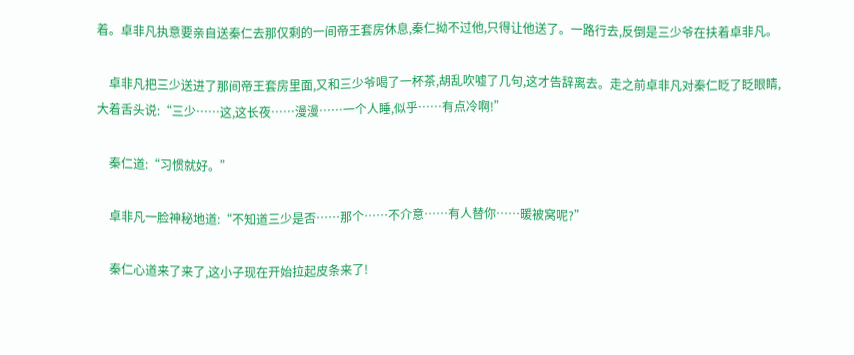着。卓非凡执意要亲自送秦仁去那仅剩的一间帝王套房休息,秦仁拗不过他,只得让他送了。一路行去,反倒是三少爷在扶着卓非凡。

    卓非凡把三少送进了那间帝王套房里面,又和三少爷喝了一杯茶,胡乱吹嘘了几句,这才告辞离去。走之前卓非凡对秦仁眨了眨眼睛,大着舌头说:“三少……这,这长夜……漫漫……一个人睡,似乎……有点冷啊!”

    秦仁道:“习惯就好。”

    卓非凡一脸神秘地道:“不知道三少是否……那个……不介意……有人替你……暖被窝呢?”

    秦仁心道来了来了,这小子现在开始拉起皮条来了!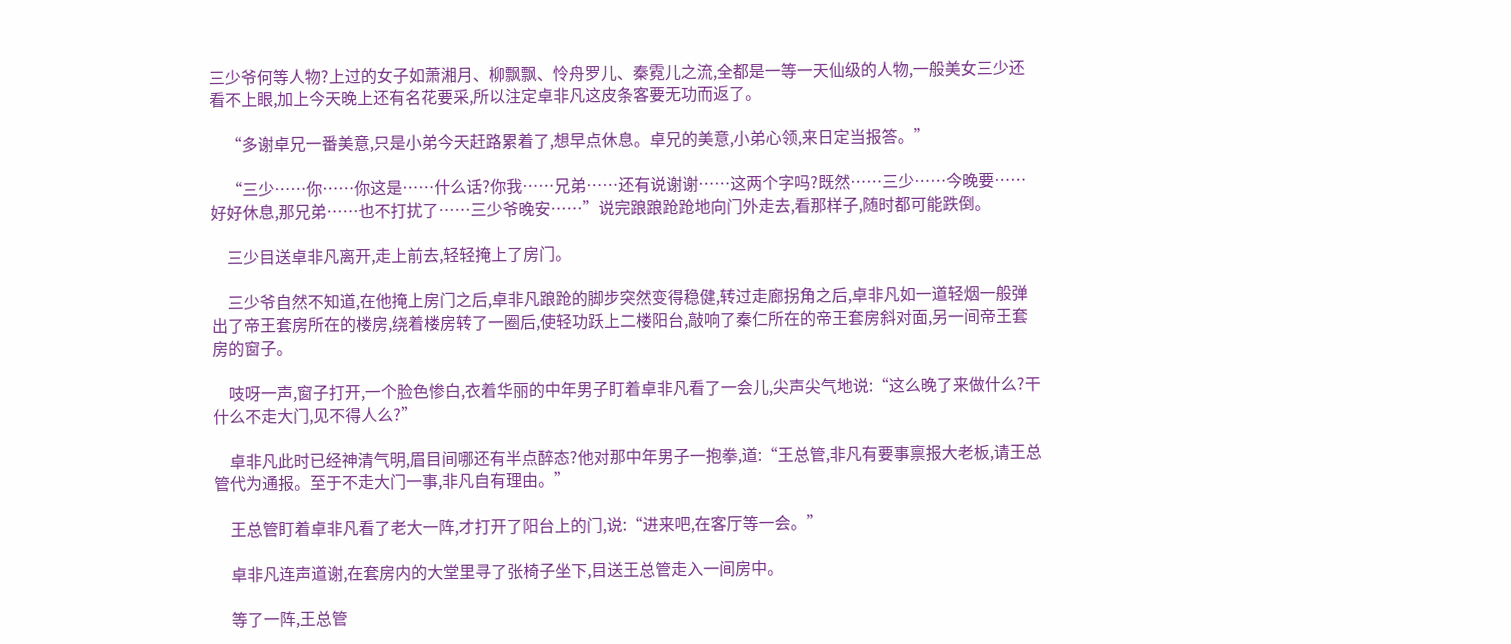三少爷何等人物?上过的女子如萧湘月、柳飘飘、怜舟罗儿、秦霓儿之流,全都是一等一天仙级的人物,一般美女三少还看不上眼,加上今天晚上还有名花要采,所以注定卓非凡这皮条客要无功而返了。

    “多谢卓兄一番美意,只是小弟今天赶路累着了,想早点休息。卓兄的美意,小弟心领,来日定当报答。”

    “三少……你……你这是……什么话?你我……兄弟……还有说谢谢……这两个字吗?既然……三少……今晚要……好好休息,那兄弟……也不打扰了……三少爷晚安……”说完踉踉跄跄地向门外走去,看那样子,随时都可能跌倒。

    三少目送卓非凡离开,走上前去,轻轻掩上了房门。

    三少爷自然不知道,在他掩上房门之后,卓非凡踉跄的脚步突然变得稳健,转过走廊拐角之后,卓非凡如一道轻烟一般弹出了帝王套房所在的楼房,绕着楼房转了一圈后,使轻功跃上二楼阳台,敲响了秦仁所在的帝王套房斜对面,另一间帝王套房的窗子。

    吱呀一声,窗子打开,一个脸色惨白,衣着华丽的中年男子盯着卓非凡看了一会儿,尖声尖气地说:“这么晚了来做什么?干什么不走大门,见不得人么?”

    卓非凡此时已经神清气明,眉目间哪还有半点醉态?他对那中年男子一抱拳,道:“王总管,非凡有要事禀报大老板,请王总管代为通报。至于不走大门一事,非凡自有理由。”

    王总管盯着卓非凡看了老大一阵,才打开了阳台上的门,说:“进来吧,在客厅等一会。”

    卓非凡连声道谢,在套房内的大堂里寻了张椅子坐下,目送王总管走入一间房中。

    等了一阵,王总管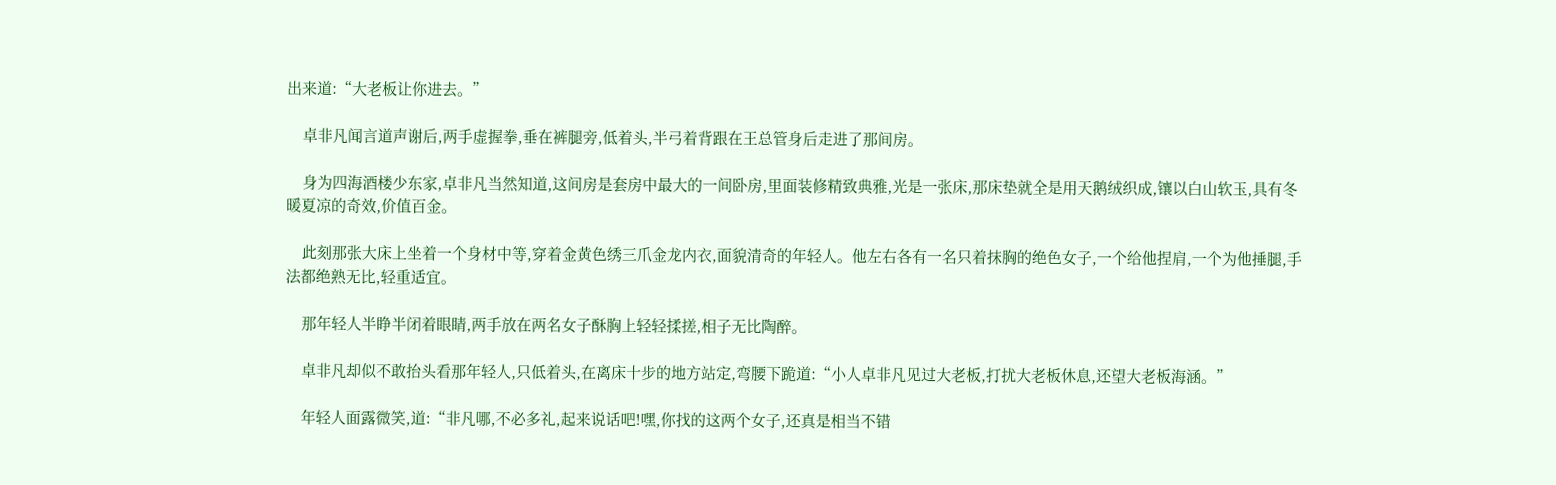出来道:“大老板让你进去。”

    卓非凡闻言道声谢后,两手虚握拳,垂在裤腿旁,低着头,半弓着背跟在王总管身后走进了那间房。

    身为四海酒楼少东家,卓非凡当然知道,这间房是套房中最大的一间卧房,里面装修精致典雅,光是一张床,那床垫就全是用天鹅绒织成,镶以白山软玉,具有冬暖夏凉的奇效,价值百金。

    此刻那张大床上坐着一个身材中等,穿着金黄色绣三爪金龙内衣,面貌清奇的年轻人。他左右各有一名只着抹胸的绝色女子,一个给他捏肩,一个为他捶腿,手法都绝熟无比,轻重适宜。

    那年轻人半睁半闭着眼睛,两手放在两名女子酥胸上轻轻揉搓,相子无比陶醉。

    卓非凡却似不敢抬头看那年轻人,只低着头,在离床十步的地方站定,弯腰下跪道:“小人卓非凡见过大老板,打扰大老板休息,还望大老板海涵。”

    年轻人面露微笑,道:“非凡哪,不必多礼,起来说话吧!嘿,你找的这两个女子,还真是相当不错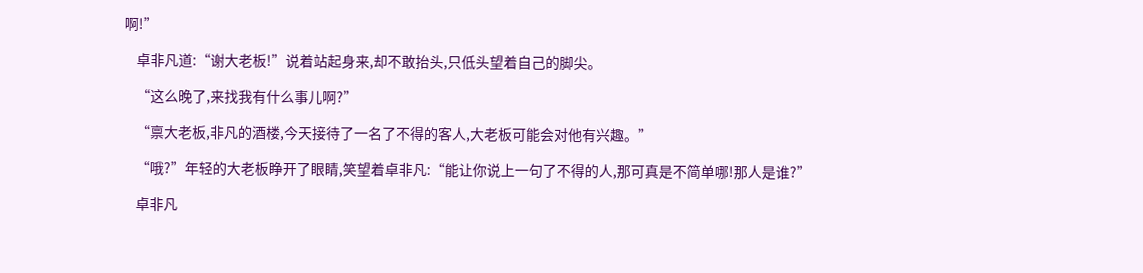啊!”

    卓非凡道:“谢大老板!”说着站起身来,却不敢抬头,只低头望着自己的脚尖。

    “这么晚了,来找我有什么事儿啊?”

    “禀大老板,非凡的酒楼,今天接待了一名了不得的客人,大老板可能会对他有兴趣。”

    “哦?”年轻的大老板睁开了眼睛,笑望着卓非凡:“能让你说上一句了不得的人,那可真是不简单哪!那人是谁?”

    卓非凡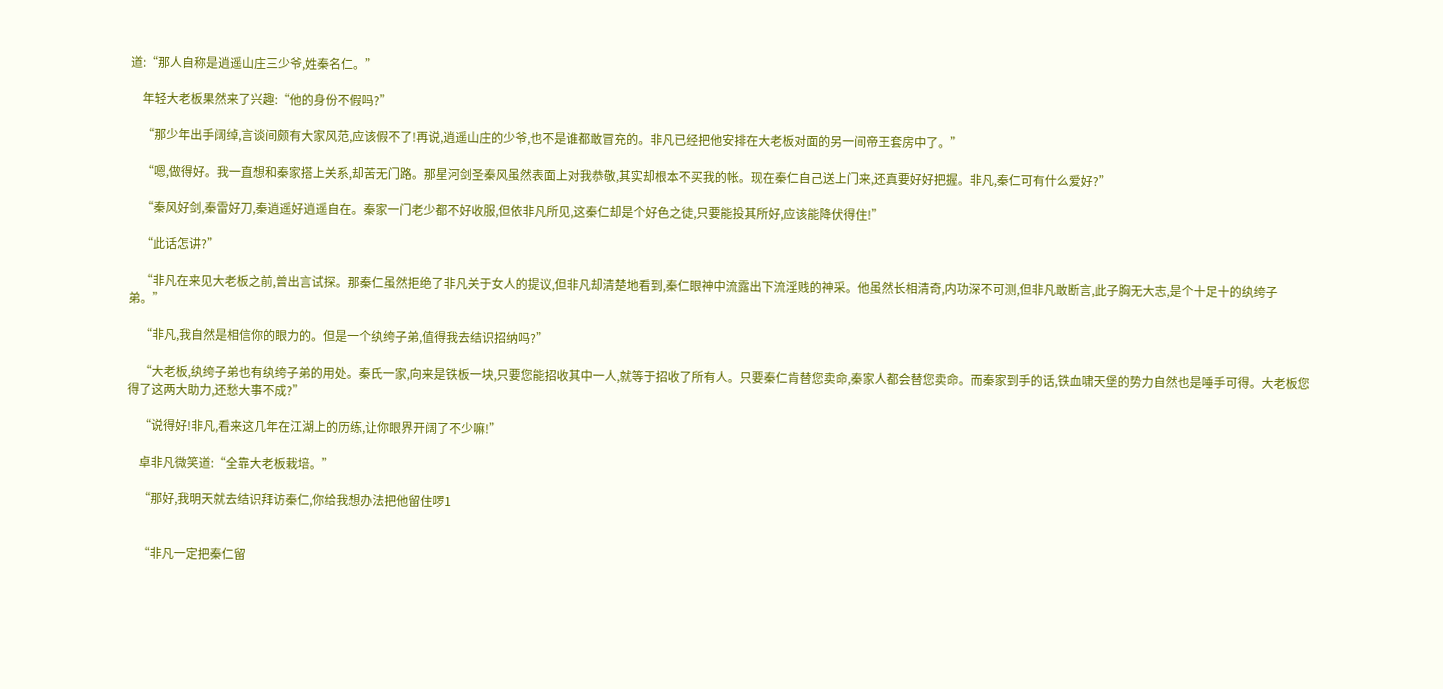道:“那人自称是逍遥山庄三少爷,姓秦名仁。”

    年轻大老板果然来了兴趣:“他的身份不假吗?”

    “那少年出手阔绰,言谈间颇有大家风范,应该假不了!再说,逍遥山庄的少爷,也不是谁都敢冒充的。非凡已经把他安排在大老板对面的另一间帝王套房中了。”

    “嗯,做得好。我一直想和秦家搭上关系,却苦无门路。那星河剑圣秦风虽然表面上对我恭敬,其实却根本不买我的帐。现在秦仁自己送上门来,还真要好好把握。非凡,秦仁可有什么爱好?”

    “秦风好剑,秦雷好刀,秦逍遥好逍遥自在。秦家一门老少都不好收服,但依非凡所见,这秦仁却是个好色之徒,只要能投其所好,应该能降伏得住!”

    “此话怎讲?”

    “非凡在来见大老板之前,曾出言试探。那秦仁虽然拒绝了非凡关于女人的提议,但非凡却清楚地看到,秦仁眼神中流露出下流淫贱的神采。他虽然长相清奇,内功深不可测,但非凡敢断言,此子胸无大志,是个十足十的纨绔子弟。”

    “非凡,我自然是相信你的眼力的。但是一个纨绔子弟,值得我去结识招纳吗?”

    “大老板,纨绔子弟也有纨绔子弟的用处。秦氏一家,向来是铁板一块,只要您能招收其中一人,就等于招收了所有人。只要秦仁肯替您卖命,秦家人都会替您卖命。而秦家到手的话,铁血啸天堡的势力自然也是唾手可得。大老板您得了这两大助力,还愁大事不成?”

    “说得好!非凡,看来这几年在江湖上的历练,让你眼界开阔了不少嘛!”

    卓非凡微笑道:“全靠大老板栽培。”

    “那好,我明天就去结识拜访秦仁,你给我想办法把他留住啰1


    “非凡一定把秦仁留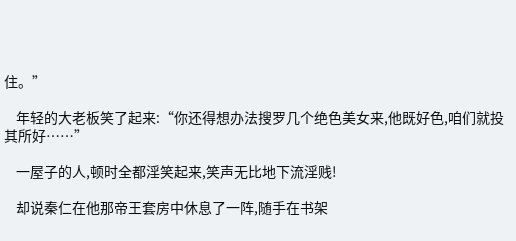住。”

    年轻的大老板笑了起来:“你还得想办法搜罗几个绝色美女来,他既好色,咱们就投其所好……”

    一屋子的人,顿时全都淫笑起来,笑声无比地下流淫贱!

    却说秦仁在他那帝王套房中休息了一阵,随手在书架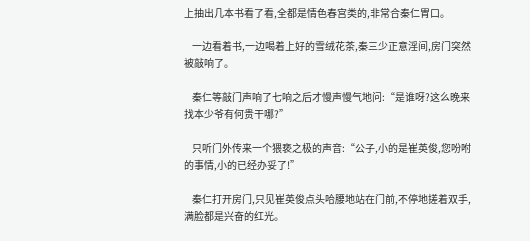上抽出几本书看了看,全都是情色春宫类的,非常合秦仁胃口。

    一边看着书,一边喝着上好的雪绒花茶,秦三少正意淫间,房门突然被敲响了。

    秦仁等敲门声响了七响之后才慢声慢气地问:“是谁呀?这么晚来找本少爷有何贵干哪?”

    只听门外传来一个猥亵之极的声音:“公子,小的是崔英俊,您吩咐的事情,小的已经办妥了!”

    秦仁打开房门,只见崔英俊点头哈腰地站在门前,不停地搓着双手,满脸都是兴奋的红光。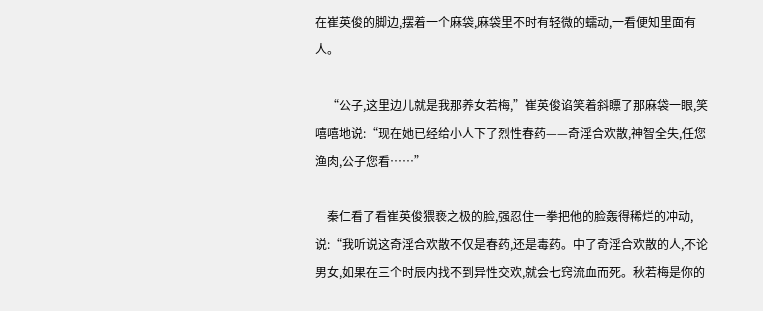在崔英俊的脚边,摆着一个麻袋,麻袋里不时有轻微的蠕动,一看便知里面有人。

    “公子,这里边儿就是我那养女若梅,”崔英俊谄笑着斜瞟了那麻袋一眼,笑嘻嘻地说:“现在她已经给小人下了烈性春药——奇淫合欢散,神智全失,任您渔肉,公子您看……”

    秦仁看了看崔英俊猥亵之极的脸,强忍住一拳把他的脸轰得稀烂的冲动,说:“我听说这奇淫合欢散不仅是春药,还是毒药。中了奇淫合欢散的人,不论男女,如果在三个时辰内找不到异性交欢,就会七窍流血而死。秋若梅是你的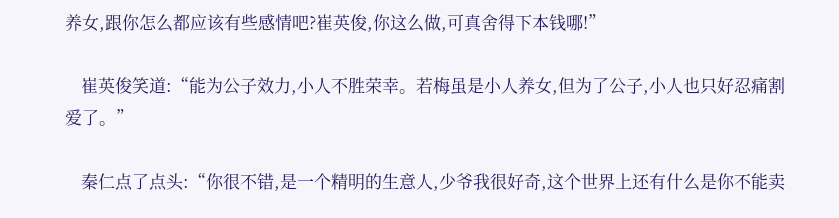养女,跟你怎么都应该有些感情吧?崔英俊,你这么做,可真舍得下本钱哪!”

    崔英俊笑道:“能为公子效力,小人不胜荣幸。若梅虽是小人养女,但为了公子,小人也只好忍痛割爱了。”

    秦仁点了点头:“你很不错,是一个精明的生意人,少爷我很好奇,这个世界上还有什么是你不能卖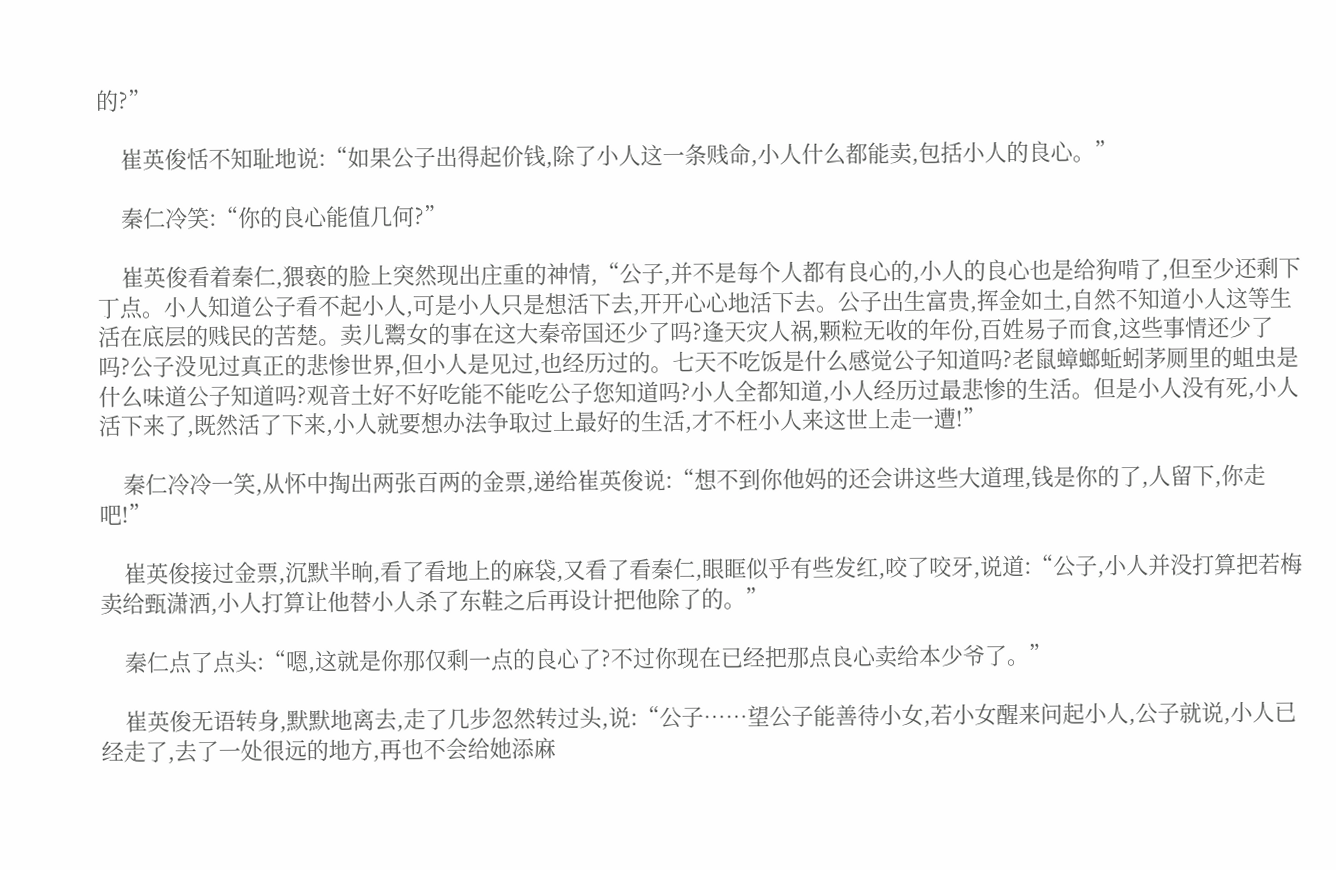的?”

    崔英俊恬不知耻地说:“如果公子出得起价钱,除了小人这一条贱命,小人什么都能卖,包括小人的良心。”

    秦仁冷笑:“你的良心能值几何?”

    崔英俊看着秦仁,猥亵的脸上突然现出庄重的神情,“公子,并不是每个人都有良心的,小人的良心也是给狗啃了,但至少还剩下丁点。小人知道公子看不起小人,可是小人只是想活下去,开开心心地活下去。公子出生富贵,挥金如土,自然不知道小人这等生活在底层的贱民的苦楚。卖儿鬻女的事在这大秦帝国还少了吗?逢天灾人祸,颗粒无收的年份,百姓易子而食,这些事情还少了吗?公子没见过真正的悲惨世界,但小人是见过,也经历过的。七天不吃饭是什么感觉公子知道吗?老鼠蟑螂蚯蚓茅厕里的蛆虫是什么味道公子知道吗?观音土好不好吃能不能吃公子您知道吗?小人全都知道,小人经历过最悲惨的生活。但是小人没有死,小人活下来了,既然活了下来,小人就要想办法争取过上最好的生活,才不枉小人来这世上走一遭!”

    秦仁冷冷一笑,从怀中掏出两张百两的金票,递给崔英俊说:“想不到你他妈的还会讲这些大道理,钱是你的了,人留下,你走吧!”

    崔英俊接过金票,沉默半晌,看了看地上的麻袋,又看了看秦仁,眼眶似乎有些发红,咬了咬牙,说道:“公子,小人并没打算把若梅卖给甄潇洒,小人打算让他替小人杀了东鞋之后再设计把他除了的。”

    秦仁点了点头:“嗯,这就是你那仅剩一点的良心了?不过你现在已经把那点良心卖给本少爷了。”

    崔英俊无语转身,默默地离去,走了几步忽然转过头,说:“公子……望公子能善待小女,若小女醒来问起小人,公子就说,小人已经走了,去了一处很远的地方,再也不会给她添麻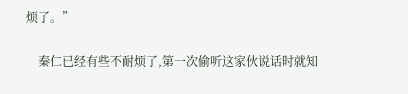烦了。”

    秦仁已经有些不耐烦了,第一次偷听这家伙说话时就知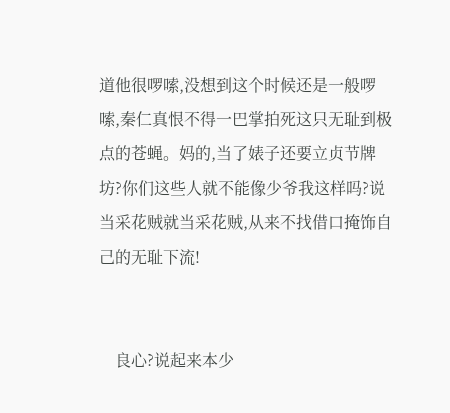道他很啰嗦,没想到这个时候还是一般啰嗦,秦仁真恨不得一巴掌拍死这只无耻到极点的苍蝇。妈的,当了婊子还要立贞节牌坊?你们这些人就不能像少爷我这样吗?说当采花贼就当采花贼,从来不找借口掩饰自己的无耻下流!


    良心?说起来本少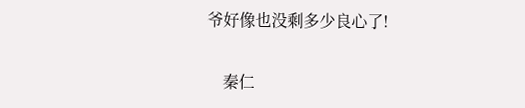爷好像也没剩多少良心了!

    秦仁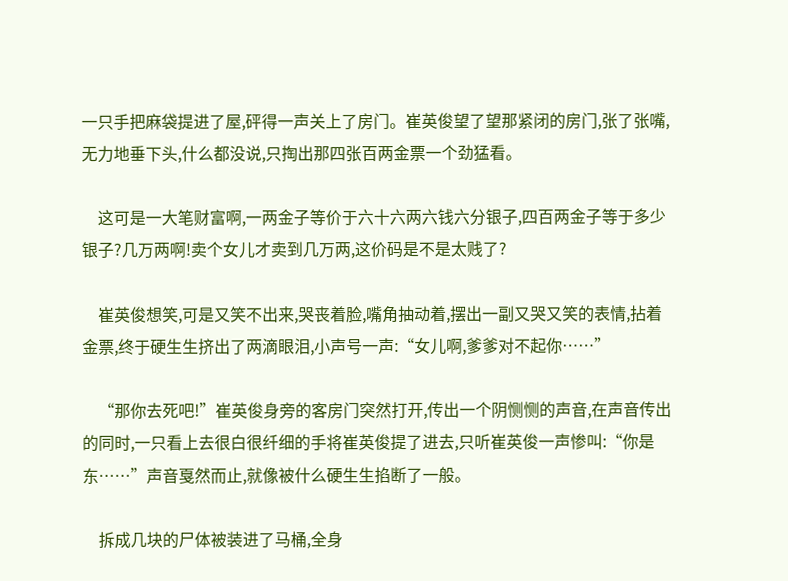一只手把麻袋提进了屋,砰得一声关上了房门。崔英俊望了望那紧闭的房门,张了张嘴,无力地垂下头,什么都没说,只掏出那四张百两金票一个劲猛看。

    这可是一大笔财富啊,一两金子等价于六十六两六钱六分银子,四百两金子等于多少银子?几万两啊!卖个女儿才卖到几万两,这价码是不是太贱了?

    崔英俊想笑,可是又笑不出来,哭丧着脸,嘴角抽动着,摆出一副又哭又笑的表情,拈着金票,终于硬生生挤出了两滴眼泪,小声号一声:“女儿啊,爹爹对不起你……”

    “那你去死吧!”崔英俊身旁的客房门突然打开,传出一个阴恻恻的声音,在声音传出的同时,一只看上去很白很纤细的手将崔英俊提了进去,只听崔英俊一声惨叫:“你是东……”声音戛然而止,就像被什么硬生生掐断了一般。

    拆成几块的尸体被装进了马桶,全身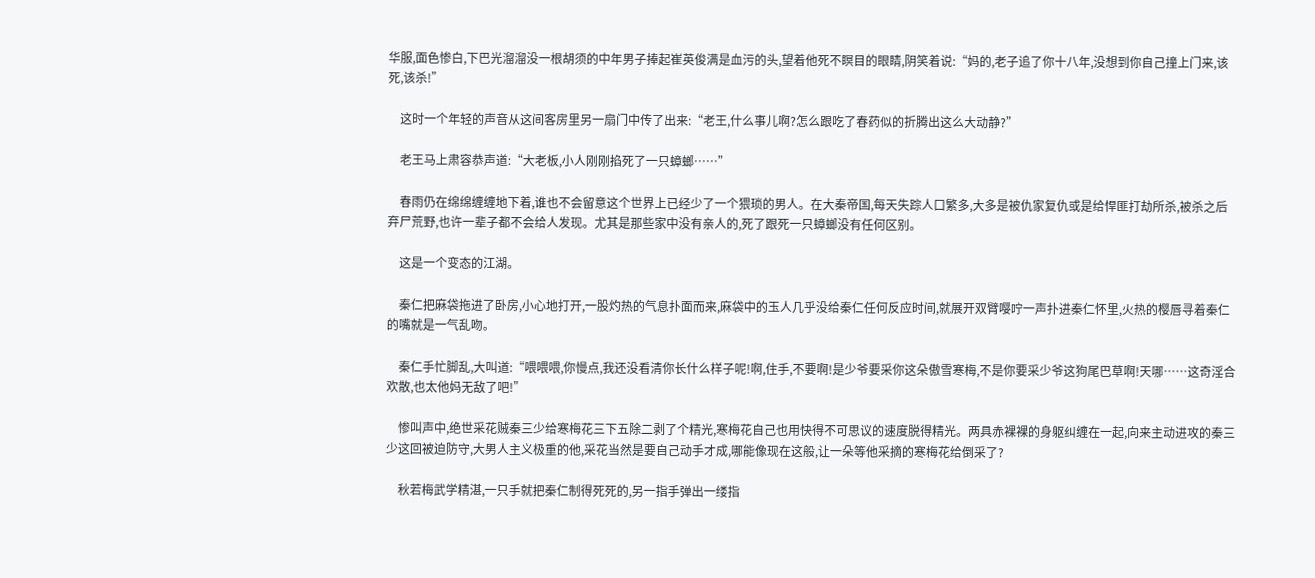华服,面色惨白,下巴光溜溜没一根胡须的中年男子捧起崔英俊满是血污的头,望着他死不瞑目的眼睛,阴笑着说:“妈的,老子追了你十八年,没想到你自己撞上门来,该死,该杀!”

    这时一个年轻的声音从这间客房里另一扇门中传了出来:“老王,什么事儿啊?怎么跟吃了春药似的折腾出这么大动静?”

    老王马上肃容恭声道:“大老板,小人刚刚掐死了一只蟑螂……”

    春雨仍在绵绵缠缠地下着,谁也不会留意这个世界上已经少了一个猥琐的男人。在大秦帝国,每天失踪人口繁多,大多是被仇家复仇或是给悍匪打劫所杀,被杀之后弃尸荒野,也许一辈子都不会给人发现。尤其是那些家中没有亲人的,死了跟死一只蟑螂没有任何区别。

    这是一个变态的江湖。

    秦仁把麻袋拖进了卧房,小心地打开,一股灼热的气息扑面而来,麻袋中的玉人几乎没给秦仁任何反应时间,就展开双臂嘤咛一声扑进秦仁怀里,火热的樱唇寻着秦仁的嘴就是一气乱吻。

    秦仁手忙脚乱,大叫道:“喂喂喂,你慢点,我还没看清你长什么样子呢!啊,住手,不要啊!是少爷要采你这朵傲雪寒梅,不是你要采少爷这狗尾巴草啊!天哪……这奇淫合欢散,也太他妈无敌了吧!”

    惨叫声中,绝世采花贼秦三少给寒梅花三下五除二剥了个精光,寒梅花自己也用快得不可思议的速度脱得精光。两具赤裸裸的身躯纠缠在一起,向来主动进攻的秦三少这回被迫防守,大男人主义极重的他,采花当然是要自己动手才成,哪能像现在这般,让一朵等他采摘的寒梅花给倒采了?

    秋若梅武学精湛,一只手就把秦仁制得死死的,另一指手弹出一缕指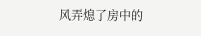风弄熄了房中的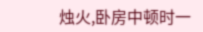烛火,卧房中顿时一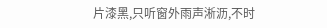片漆黑,只听窗外雨声淅沥,不时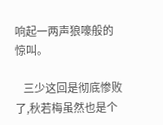响起一两声狼嚎般的惊叫。

    三少这回是彻底惨败了,秋若梅虽然也是个